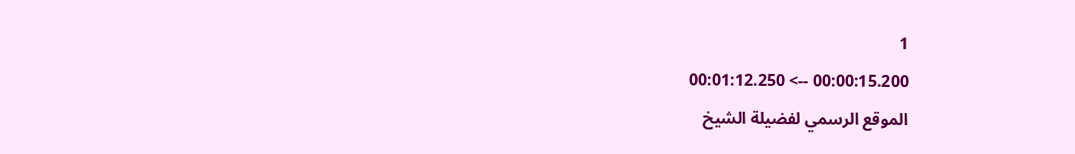1
00:00:15.200 --> 00:01:12.250
الموقع الرسمي لفضيلة الشيخ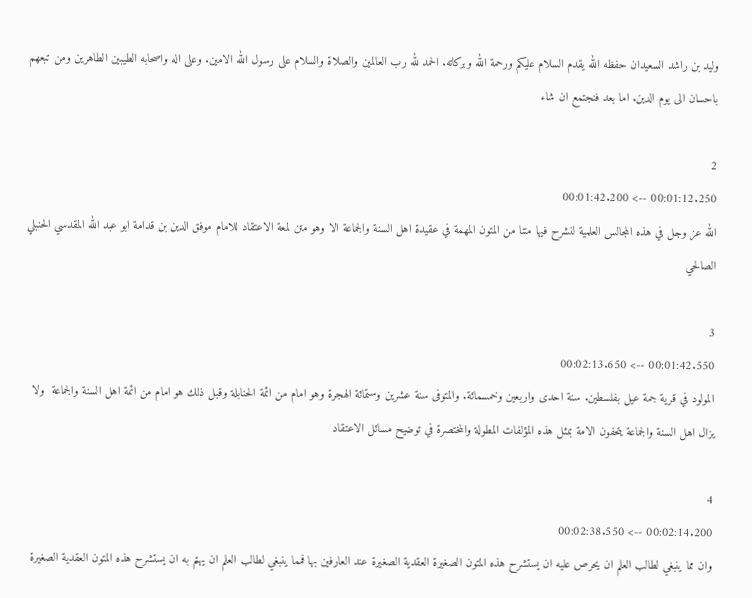وليد بن راشد السعيدان حفظه الله يقدم السلام عليكم ورحمة الله وبركاته. الحمد لله رب العالمين والصلاة والسلام على رسول الله الامين. وعلى اله واصحابه الطيبين الطاهرين ومن تبعهم باحسان الى يوم الدين. اما بعد فنجتمع ان شاء

2
00:01:12.250 --> 00:01:42.200
الله عز وجل في هذه المجالس العلمية لنشرح فيها متنا من المتون المهمة في عقيدة اهل السنة والجماعة الا وهو متن لمعة الاعتقاد للامام موفق الدين بن قدامة ابو عبد الله المقدسي الحنبلي الصالحي

3
00:01:42.550 --> 00:02:13.650
المولود في قرية جمة عيل بفلسطين. سنة احدى واربعين وخمسمائة. والمتوفى سنة عشرين وستمائة الهجرة وهو امام من ائمة الحنابلة وقبل ذلك هو امام من ائمة اهل السنة والجماعة  ولا يزال اهل السنة والجماعة يتحفون الامة بمثل هذه المؤلفات المطولة والمختصرة في توضيح مسائل الاعتقاد

4
00:02:14.200 --> 00:02:38.550
وان مما ينبغي لطالب العلم ان يحرص عليه ان يستشرح هذه المتون الصغيرة العقدية الصغيرة عند العارفين بها فمما ينبغي لطالب العلم ان يهتم به ان يستشرح هذه المتون العقدية الصغيرة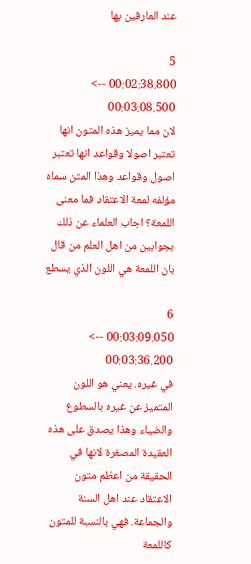عند العارفين بها

5
00:02:38.800 --> 00:03:08.500
لان مما يميز هذه المتون انها تعتبر اصولا وقواعد انها تعتبر اصول وقواعد وهذا المتن سماه مؤلفه لمعة الاعتقاد فما معنى اللمعة؟ اجاب العلماء عن ذلك بجوابين من اهل العلم من قال بان اللمعة هي اللون الذي يسطع

6
00:03:09.050 --> 00:03:36.200
في غيره. يعني هو اللون المتميز عن غيره بالسطوع والضياء وهذا يصدق على هذه العقيدة المصغرة لانها في الحقيقة من اعظم متون الاعتقاد عند اهل السنة والجماعة. فهي بالنسبة للمتون كاللمعة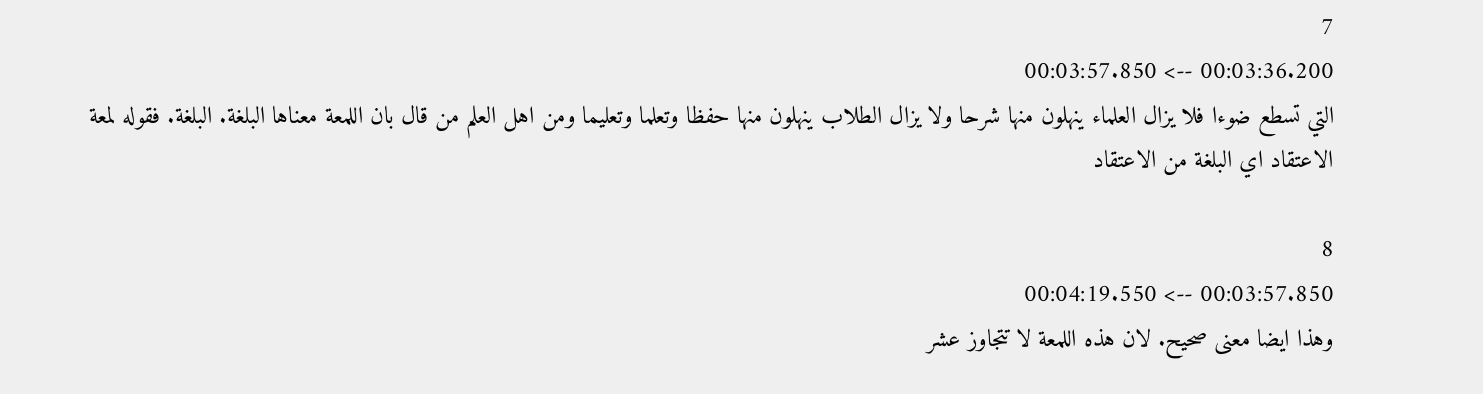7
00:03:36.200 --> 00:03:57.850
التي تسطع ضوءا فلا يزال العلماء ينهلون منها شرحا ولا يزال الطلاب ينهلون منها حفظا وتعلما وتعليما ومن اهل العلم من قال بان اللمعة معناها البلغة. البلغة. فقوله لمعة الاعتقاد اي البلغة من الاعتقاد

8
00:03:57.850 --> 00:04:19.550
وهذا ايضا معنى صحيح. لان هذه اللمعة لا تتجاوز عشر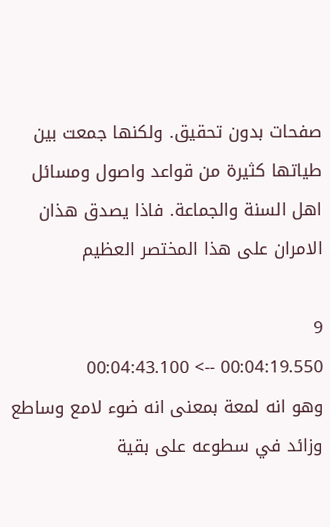صفحات بدون تحقيق. ولكنها جمعت بين طياتها كثيرة من قواعد واصول ومسائل اهل السنة والجماعة. فاذا يصدق هذان الامران على هذا المختصر العظيم

9
00:04:19.550 --> 00:04:43.100
وهو انه لمعة بمعنى انه ضوء لامع وساطع وزائد في سطوعه على بقية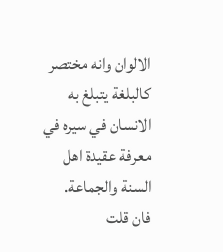الالوان وانه مختصر كالبلغة يتبلغ به الانسان في سيره في معرفة عقيدة اهل السنة والجماعة. فان قلت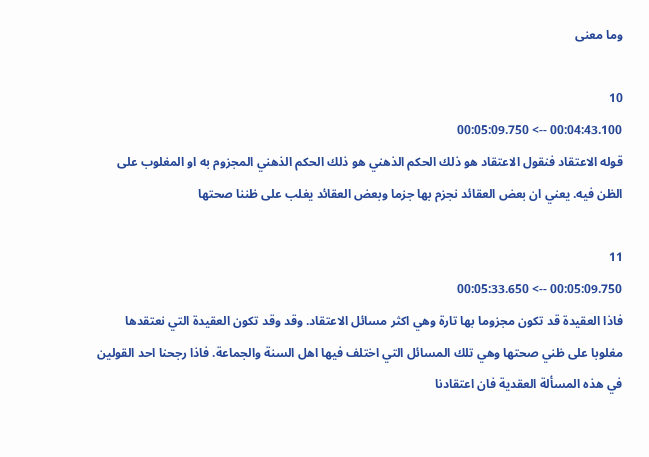وما معنى

10
00:04:43.100 --> 00:05:09.750
قوله الاعتقاد فنقول الاعتقاد هو ذلك الحكم الذهني هو ذلك الحكم الذهني المجزوم به او المغلوب على الظن فيه. يعني ان بعض العقائد نجزم بها جزما وبعض العقائد يغلب على ظننا صحتها

11
00:05:09.750 --> 00:05:33.650
فاذا العقيدة قد تكون مجزوما بها تارة وهي اكثر مسائل الاعتقاد. وقد وقد تكون العقيدة التي نعتقدها مغلوبا على ظني صحتها وهي تلك المسائل التي اختلف فيها اهل السنة والجماعة. فاذا رجحنا احد القولين في هذه المسألة العقدية فان اعتقادنا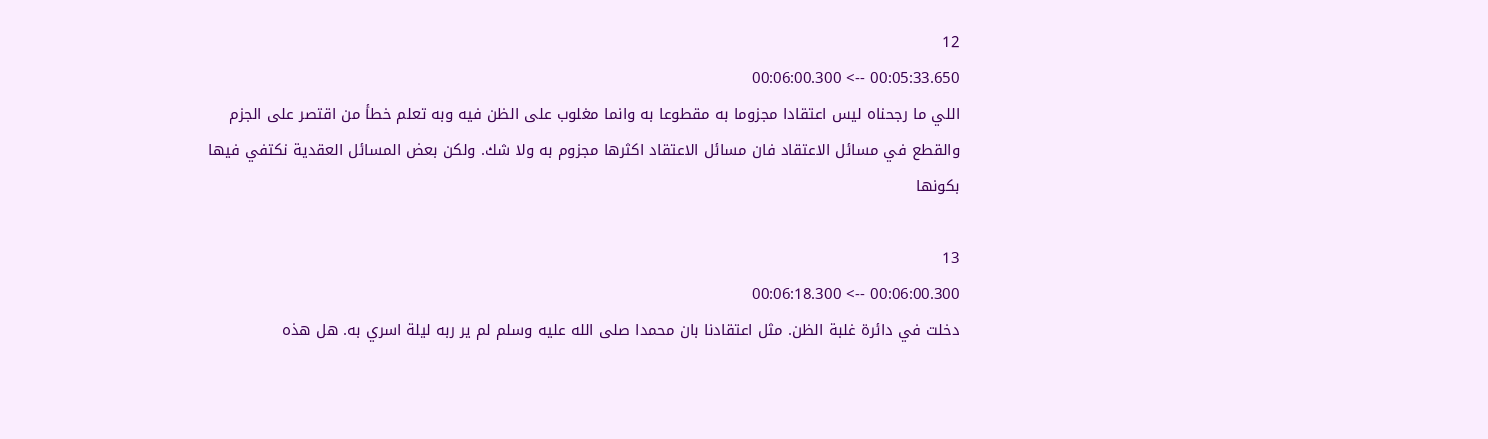12
00:05:33.650 --> 00:06:00.300
اللي ما رجحناه ليس اعتقادا مجزوما به مقطوعا به وانما مغلوب على الظن فيه وبه تعلم خطأ من اقتصر على الجزم والقطع في مسائل الاعتقاد فان مسائل الاعتقاد اكثرها مجزوم به ولا شك. ولكن بعض المسائل العقدية نكتفي فيها بكونها

13
00:06:00.300 --> 00:06:18.300
دخلت في دائرة غلبة الظن. مثل اعتقادنا بان محمدا صلى الله عليه وسلم لم ير ربه ليلة اسري به. هل هذه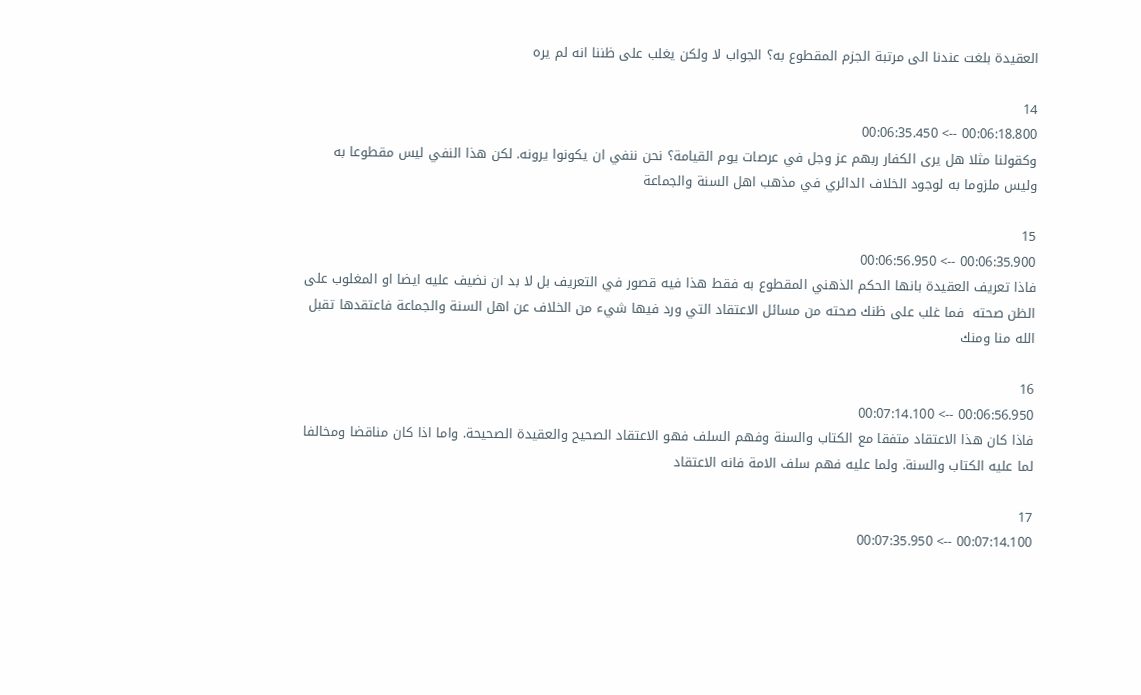العقيدة بلغت عندنا الى مرتبة الجزم المقطوع به؟ الجواب لا ولكن يغلب على ظننا انه لم يره

14
00:06:18.800 --> 00:06:35.450
وكقولنا مثلا هل يرى الكفار ربهم عز وجل في عرصات يوم القيامة؟ نحن ننفي ان يكونوا يرونه. لكن هذا النفي ليس مقطوعا به وليس ملزوما به لوجود الخلاف الدائري في مذهب اهل السنة والجماعة

15
00:06:35.900 --> 00:06:56.950
فاذا تعريف العقيدة بانها الحكم الذهني المقطوع به فقط هذا فيه قصور في التعريف بل لا بد ان نضيف عليه ايضا او المغلوب على الظن صحته  فما غلب على ظنك صحته من مسائل الاعتقاد التي ورد فيها شيء من الخلاف عن اهل السنة والجماعة فاعتقدها تقبل الله منا ومنك

16
00:06:56.950 --> 00:07:14.100
فاذا كان هذا الاعتقاد متفقا مع الكتاب والسنة وفهم السلف فهو الاعتقاد الصحيح والعقيدة الصحيحة. واما اذا كان مناقضا ومخالفا لما عليه الكتاب والسنة. ولما عليه فهم سلف الامة فانه الاعتقاد

17
00:07:14.100 --> 00:07:35.950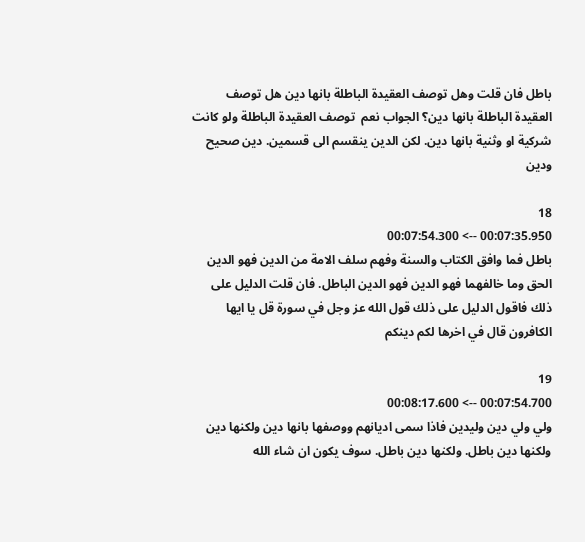باطل فان قلت وهل توصف العقيدة الباطلة بانها دين هل توصف العقيدة الباطلة بانها دين؟ الجواب نعم  توصف العقيدة الباطلة ولو كانت شركية او وثنية بانها دين. لكن الدين ينقسم الى قسمين. دين صحيح ودين

18
00:07:35.950 --> 00:07:54.300
باطل فما وافق الكتاب والسنة وفهم سلف الامة من الدين فهو الدين الحق وما خالفهما فهو الدين فهو الدين الباطل. فان قلت الدليل على ذلك فاقول الدليل على ذلك قول الله عز وجل في سورة قل يا ايها الكافرون قال في اخرها لكم دينكم

19
00:07:54.700 --> 00:08:17.600
ولي ولي دين وليدين فاذا سمى اديانهم ووصفها بانها دين ولكنها دين ولكنها دين باطل. ولكنها دين باطل. سوف يكون ان شاء الله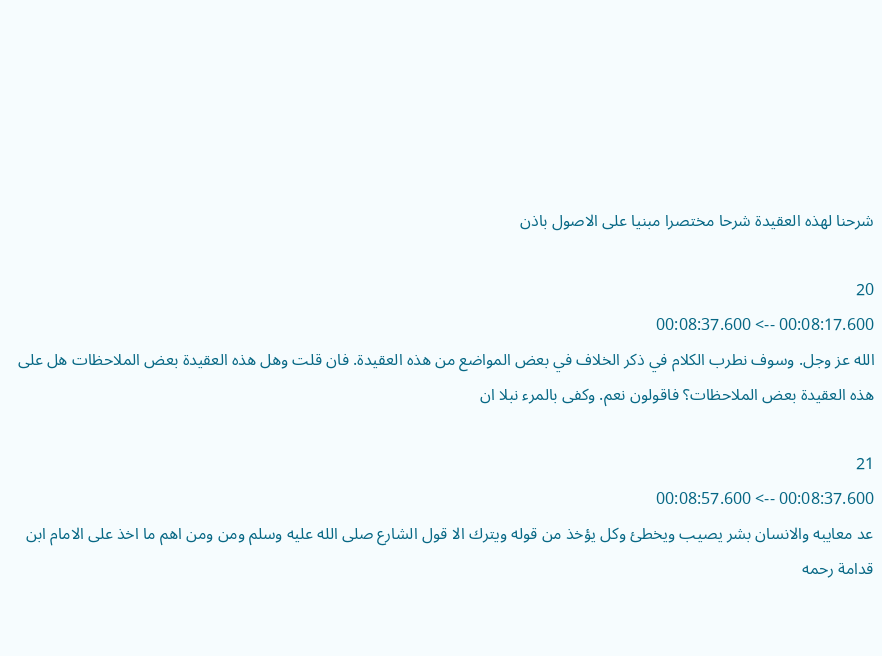شرحنا لهذه العقيدة شرحا مختصرا مبنيا على الاصول باذن

20
00:08:17.600 --> 00:08:37.600
الله عز وجل. وسوف نطرب الكلام في ذكر الخلاف في بعض المواضع من هذه العقيدة. فان قلت وهل هذه العقيدة بعض الملاحظات هل على هذه العقيدة بعض الملاحظات؟ فاقولون نعم. وكفى بالمرء نبلا ان

21
00:08:37.600 --> 00:08:57.600
عد معايبه والانسان بشر يصيب ويخطئ وكل يؤخذ من قوله ويترك الا قول الشارع صلى الله عليه وسلم ومن ومن اهم ما اخذ على الامام ابن قدامة رحمه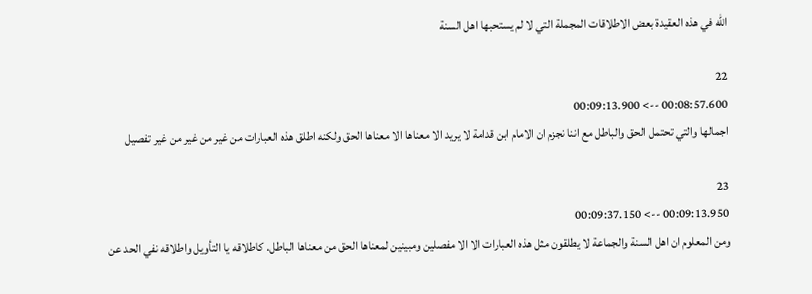الله في هذه العقيدة بعض الاطلاقات المجملة التي لا لم يستحبها اهل السنة

22
00:08:57.600 --> 00:09:13.900
اجمالها والتي تحتمل الحق والباطل مع اننا نجزم ان الامام ابن قدامة لا يريد الا معناها الا معناها الحق ولكنه اطلق هذه العبارات من غير من غير من غير تفصيل

23
00:09:13.950 --> 00:09:37.150
ومن المعلوم ان اهل السنة والجماعة لا يطلقون مثل هذه العبارات الا الا مفصلين ومبينين لمعناها الحق من معناها الباطل. كاطلاقه يا التأويل واطلاقه نفي الحد عن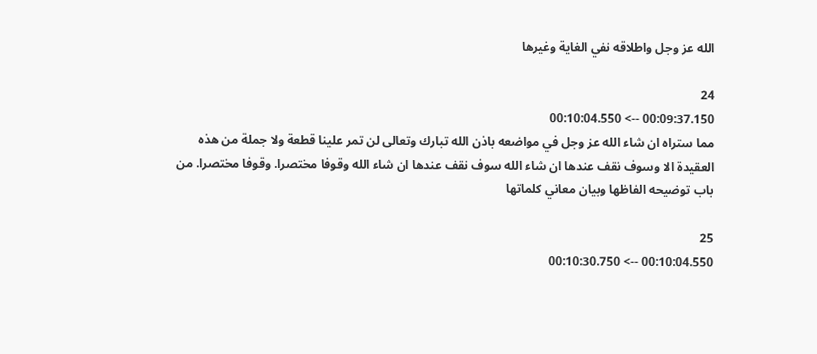الله عز وجل واطلاقه نفي الغاية وغيرها

24
00:09:37.150 --> 00:10:04.550
مما ستراه ان شاء الله عز وجل في مواضعه باذن الله تبارك وتعالى لن تمر علينا قطعة ولا جملة من هذه العقيدة الا وسوف نقف عندها ان شاء الله سوف نقف عندها ان شاء الله وقوفا مختصرا. وقوفا مختصرا. من باب توضيحه الفاظها وبيان معاني كلماتها

25
00:10:04.550 --> 00:10:30.750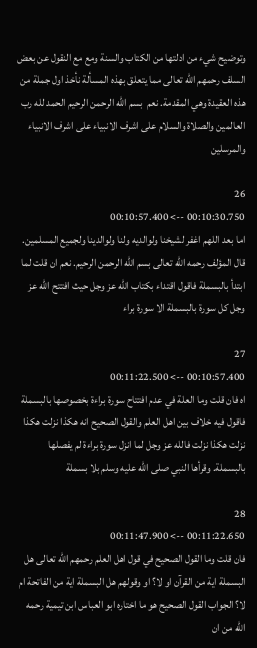وتوضيح شيء من ادلتها من الكتاب والسنة ومع مع النقول عن بعض السلف رحمهم الله تعالى مما يتعلق بهذه المسألة نأخذ اول جملة من هذه العقيدة وهي المقدمة. نعم  بسم الله الرحمن الرحيم الحمد لله رب العالمين والصلاة والسلام على اشرف الانبياء على اشرف الانبياء والمرسلين

26
00:10:30.750 --> 00:10:57.400
اما بعد اللهم اغفر لشيخنا ولوالديه ولنا ولوالدينا ولجميع المسلمين. قال المؤلف رحمه الله تعالى بسم الله الرحمن الرحيم. نعم ان قلت لما ابتدأ بالبسملة فاقول اقتداء بكتاب الله عز وجل حيث افتتح الله عز وجل كل سورة بالبسملة الا سورة براء

27
00:10:57.400 --> 00:11:22.500
اه فان قلت وما العلة في عدم افتتاح سورة براءة بخصوصها بالبسملة فاقول فيه خلاف بين اهل العلم والقول الصحيح انه هكذا نزلت هكذا نزلت هكذا نزلت فالله عز وجل لما انزل سورة براءة لم يفصلها بالبسملة. وقرأها النبي صلى الله عليه وسلم بلا بسملة

28
00:11:22.650 --> 00:11:47.900
فان قلت وما القول الصحيح في قول اهل العلم رحمهم الله تعالى هل البسملة اية من القرآن او لا؟ او وقولهم هل البسملة اية من الفاتحة ام لا؟ الجواب القول الصحيح هو ما اختاره ابو العباس ابن تيمية رحمه الله من ان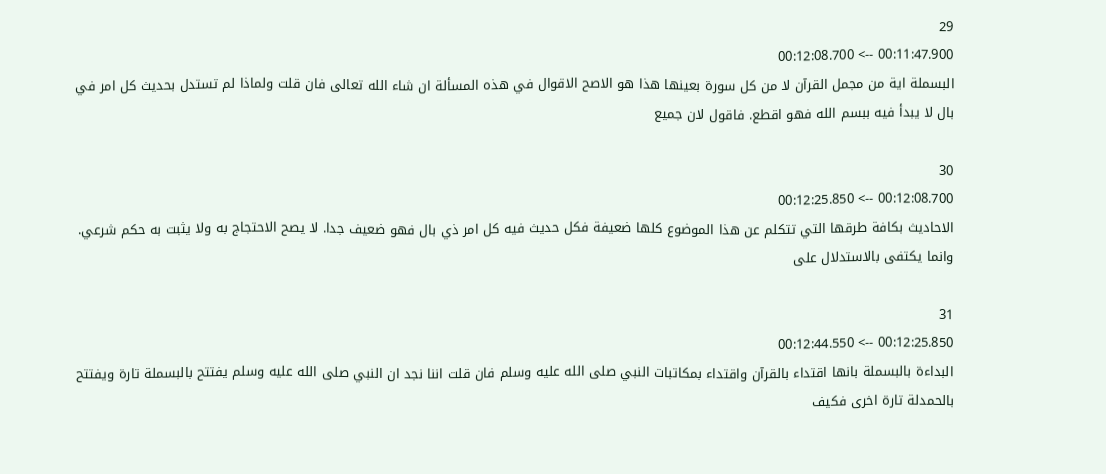29
00:11:47.900 --> 00:12:08.700
البسملة اية من مجمل القرآن لا من كل سورة بعينها هذا هو الاصح الاقوال في هذه المسألة ان شاء الله تعالى فان قلت ولماذا لم تستدل بحديث كل امر في بال لا يبدأ فيه ببسم الله فهو اقطع. فاقول لان جميع

30
00:12:08.700 --> 00:12:25.850
الاحاديث بكافة طرقها التي تتكلم عن هذا الموضوع كلها ضعيفة فكل حديث فيه كل امر ذي بال فهو ضعيف جدا. لا يصح الاحتجاج به ولا يثبت به حكم شرعي. وانما يكتفى بالاستدلال على

31
00:12:25.850 --> 00:12:44.550
البداءة بالبسملة بانها اقتداء بالقرآن واقتداء بمكاتبات النبي صلى الله عليه وسلم فان قلت اننا نجد ان النبي صلى الله عليه وسلم يفتتح بالبسملة تارة ويفتتح بالحمدلة تارة اخرى فكيف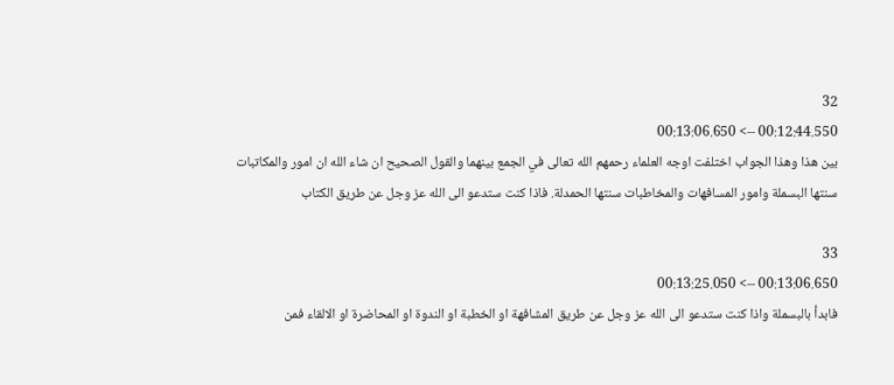32
00:12:44.550 --> 00:13:06.650
بين هذا وهذا الجواب اختلفت اوجه العلماء رحمهم الله تعالى في الجمع بينهما والقول الصحيح ان شاء الله ان امور والمكاتبات سنتها البسملة وامور المسافهات والمخاطبات سنتها الحمدلة. فاذا كنت ستدعو الى الله عز وجل عن طريق الكتاب

33
00:13:06.650 --> 00:13:25.050
فابدأ بالبسملة واذا كنت ستدعو الى الله عز وجل عن طريق المشافهة او الخطبة او الندوة او المحاضرة او الالقاء فمن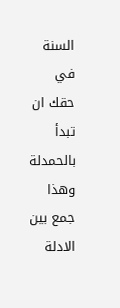السنة في حقك ان تبدأ بالحمدلة وهذا جمع بين الادلة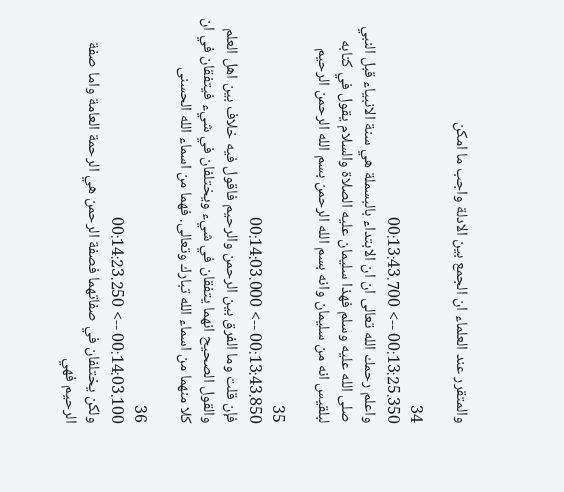والمتقرر عند العلماء ان الجمع بين الادلة واجب ما امكن

34
00:13:25.350 --> 00:13:43.700
واعلم رحمك الله تعالى ان ان الابتداء بالبسملة هي سنة الانبياء قبل النبي صلى الله عليه وسلم فهذا سليمان عليه الصلاة والسلام يقول في كتابه لبلقيس انه من سليمان وانه بسم الله الرحمن بسم الله الرحمن الرحيم

35
00:13:43.850 --> 00:14:03.000
فإن قلت وما الفرق بين الرحمن والرحيم فاقول فيه خلاف بين اهل العلم والقول الصحيح انهما يتفقان في شيء ويختلفان في شيء فيتفقان في ان كلا منهما من اسماء الله تبارك وتعالى. فهما من اسماء الله الحسنى

36
00:14:03.100 --> 00:14:23.250
ولكن يختلفان في صفاتهما فصفة الرحمن هي الرحمة العامة واما صفة الرحيم فهي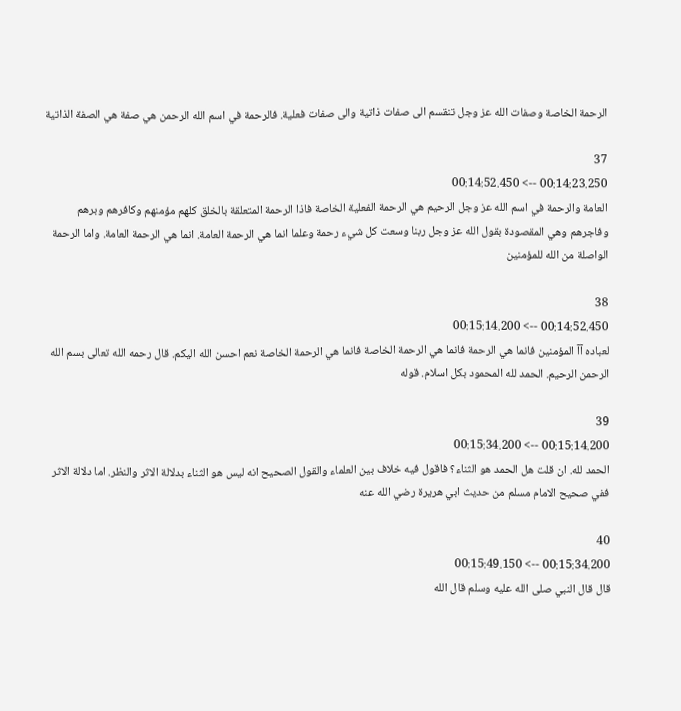الرحمة الخاصة وصفات الله عز وجل تنقسم الى صفات ذاتية والى صفات فعلية. فالرحمة في اسم الله الرحمن هي صفة هي الصفة الذاتية

37
00:14:23.250 --> 00:14:52.450
العامة والرحمة في اسم الله عز وجل الرحيم هي الرحمة الفعلية الخاصة فاذا الرحمة المتعلقة بالخلق كلهم مؤمنهم وكافرهم وبرهم وفاجرهم وهي المقصودة بقول الله عز وجل ربنا وسعت كل شيء رحمة وعلما انما هي الرحمة العامة. انما هي الرحمة العامة. واما الرحمة الواصلة من الله للمؤمنين

38
00:14:52.450 --> 00:15:14.200
لعباده آآ المؤمنين فانما هي الرحمة فانما هي الرحمة الخاصة فانما هي الرحمة الخاصة نعم احسن الله اليكم. قال رحمه الله تعالى بسم الله الرحمن الرحيم. الحمد لله المحمود بكل اسلام. قوله

39
00:15:14.200 --> 00:15:34.200
الحمد لله. ان قلت هل الحمد هو الثناء؟ فاقول فيه خلاف بين العلماء والقول الصحيح انه ليس هو الثناء بدلالة الاثر والنظر. اما دلالة الاثر ففي صحيح الامام مسلم من حديث ابي هريرة رضي الله عنه

40
00:15:34.200 --> 00:15:49.150
قال قال النبي صلى الله عليه وسلم قال الله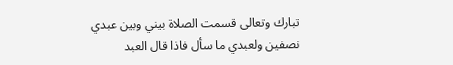تبارك وتعالى قسمت الصلاة بيني وبين عبدي نصفين ولعبدي ما سأل فاذا قال العبد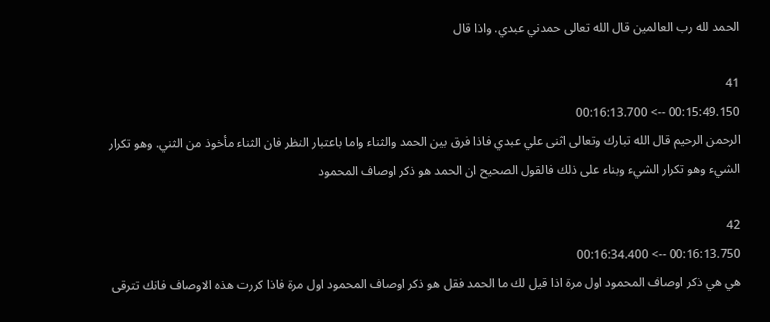الحمد لله رب العالمين قال الله تعالى حمدني عبدي. واذا قال

41
00:15:49.150 --> 00:16:13.700
الرحمن الرحيم قال الله تبارك وتعالى اثنى علي عبدي فاذا فرق بين الحمد والثناء واما باعتبار النظر فان الثناء مأخوذ من الثني. وهو تكرار الشيء وهو تكرار الشيء وبناء على ذلك فالقول الصحيح ان الحمد هو ذكر اوصاف المحمود

42
00:16:13.750 --> 00:16:34.400
هي هي ذكر اوصاف المحمود اول مرة اذا قيل لك ما الحمد فقل هو ذكر اوصاف المحمود اول مرة فاذا كررت هذه الاوصاف فانك تترقى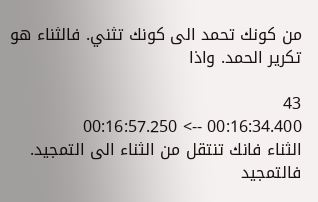من كونك تحمد الى كونك تثني. فالثناء هو تكرير الحمد. واذا

43
00:16:34.400 --> 00:16:57.250
الثناء فانك تنتقل من الثناء الى التمجيد. فالتمجيد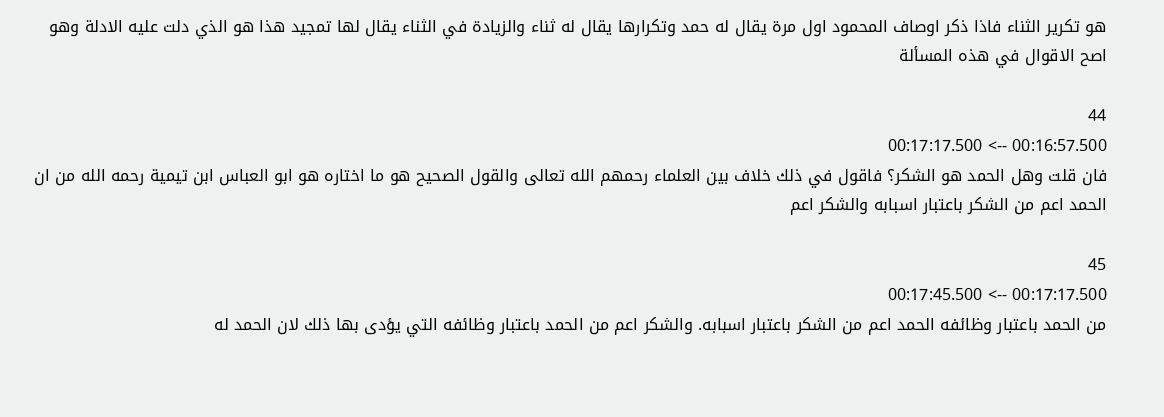هو تكرير الثناء فاذا ذكر اوصاف المحمود اول مرة يقال له حمد وتكرارها يقال له ثناء والزيادة في الثناء يقال لها تمجيد هذا هو الذي دلت عليه الادلة وهو اصح الاقوال في هذه المسألة

44
00:16:57.500 --> 00:17:17.500
فان قلت وهل الحمد هو الشكر؟ فاقول في ذلك خلاف بين العلماء رحمهم الله تعالى والقول الصحيح هو ما اختاره هو ابو العباس ابن تيمية رحمه الله من ان الحمد اعم من الشكر باعتبار اسبابه والشكر اعم

45
00:17:17.500 --> 00:17:45.500
من الحمد باعتبار وظائفه الحمد اعم من الشكر باعتبار اسبابه. والشكر اعم من الحمد باعتبار وظائفه التي يؤدى بها ذلك لان الحمد له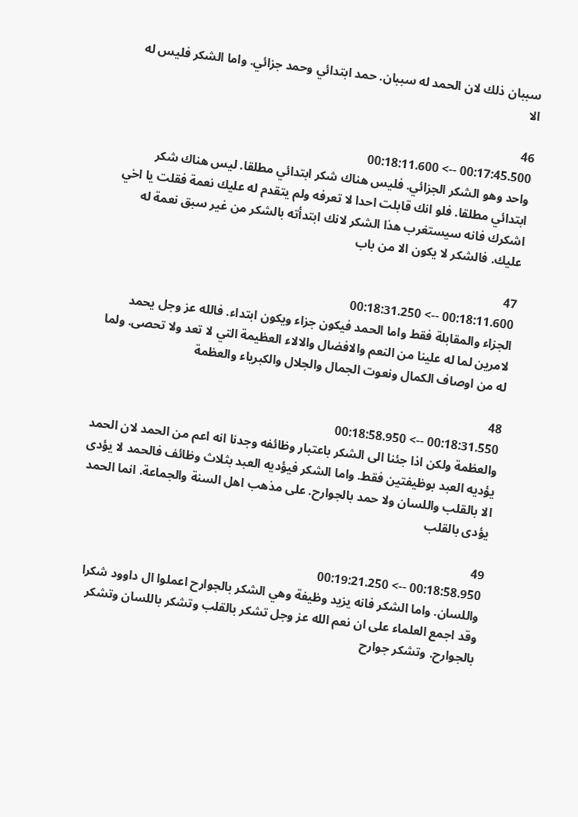سببان ذلك لان الحمد له سببان. حمد ابتدائي وحمد جزائي. واما الشكر فليس له الا

46
00:17:45.500 --> 00:18:11.600
واحد وهو الشكر الجزائي. فليس هناك شكر ابتدائي مطلقا. ليس هناك شكر ابتدائي مطلقا. فلو انك قابلت احدا لا تعرفه ولم يتقدم له عليك نعمة فقلت يا اخي اشكرك فانه سيستغرب هذا الشكر لانك ابتدأته بالشكر من غير سبق نعمة له عليك. فالشكر لا يكون الا من باب

47
00:18:11.600 --> 00:18:31.250
الجزاء والمقابلة فقط واما الحمد فيكون جزاء ويكون ابتداء. فالله عز وجل يحمد لامرين لما له علينا من النعم والافضال والالاء العظيمة التي لا تعد ولا تحصى. ولما له من اوصاف الكمال ونعوت الجمال والجلال والكبرياء والعظمة

48
00:18:31.550 --> 00:18:58.950
والعظمة ولكن اذا جئنا الى الشكر باعتبار وظائفه وجدنا انه اعم من الحمد لان الحمد يؤديه العبد بوظيفتين فقط. واما الشكر فيؤديه العبد بثلاث وظائف فالحمد لا يؤدى الا بالقلب واللسان ولا حمد بالجوارح. على مذهب اهل السنة والجماعة. انما الحمد يؤدى بالقلب

49
00:18:58.950 --> 00:19:21.250
واللسان. واما الشكر فانه يزيد وظيفة وهي الشكر بالجوارح اعملوا ال داوود شكرا وقد اجمع العلماء على ان نعم الله عز وجل تشكر بالقلب وتشكر باللسان وتشكر بالجوارح. وتشكر جوارح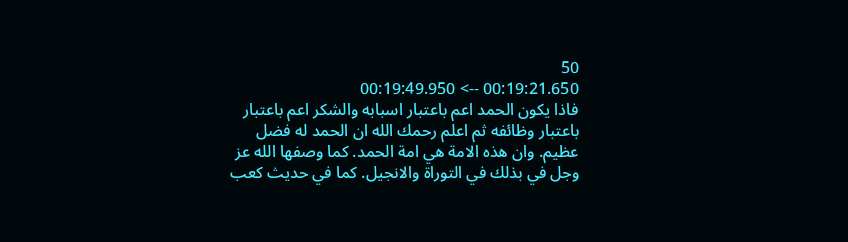50
00:19:21.650 --> 00:19:49.950
فاذا يكون الحمد اعم باعتبار اسبابه والشكر اعم باعتبار باعتبار وظائفه ثم اعلم رحمك الله ان الحمد له فضل عظيم. وان هذه الامة هي امة الحمد. كما وصفها الله عز وجل في بذلك في التوراة والانجيل. كما في حديث كعب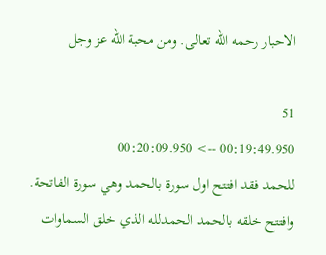الاحبار رحمه الله تعالى. ومن محبة الله عز وجل

51
00:19:49.950 --> 00:20:09.950
للحمد فقد افتتح اول سورة بالحمد وهي سورة الفاتحة. وافتتح خلقه بالحمد الحمدلله الذي خلق السماوات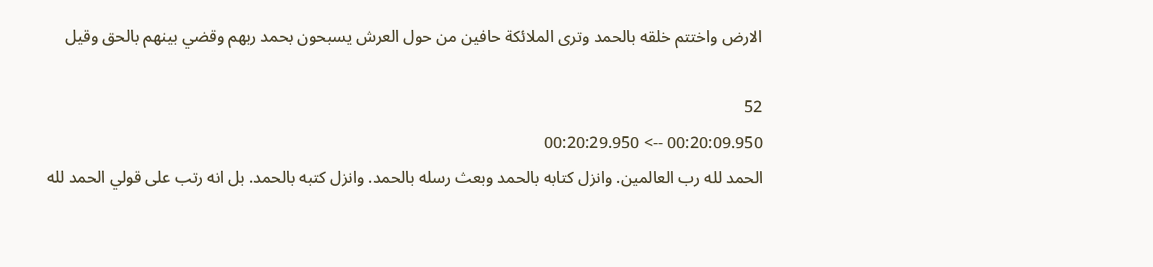الارض واختتم خلقه بالحمد وترى الملائكة حافين من حول العرش يسبحون بحمد ربهم وقضي بينهم بالحق وقيل

52
00:20:09.950 --> 00:20:29.950
الحمد لله رب العالمين. وانزل كتابه بالحمد وبعث رسله بالحمد. وانزل كتبه بالحمد. بل انه رتب على قولي الحمد لله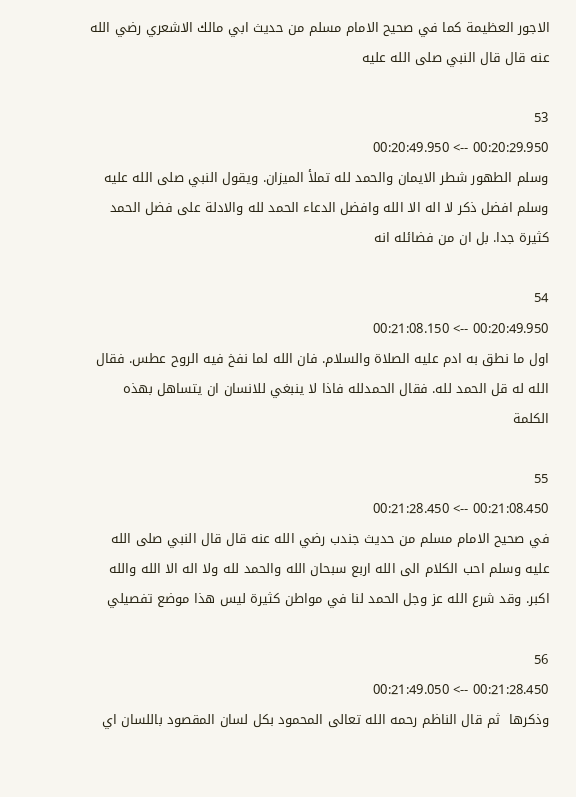الاجور العظيمة كما في صحيح الامام مسلم من حديث ابي مالك الاشعري رضي الله عنه قال قال النبي صلى الله عليه

53
00:20:29.950 --> 00:20:49.950
وسلم الطهور شطر الايمان والحمد لله تملأ الميزان. ويقول النبي صلى الله عليه وسلم افضل ذكر لا اله الا الله وافضل الدعاء الحمد لله والادلة على فضل الحمد كثيرة جدا. بل ان من فضائله انه

54
00:20:49.950 --> 00:21:08.150
اول ما نطق به ادم عليه الصلاة والسلام. فان الله لما نفخ فيه الروح عطس. فقال الله له قل الحمد لله. فقال الحمدلله فاذا لا ينبغي للانسان ان يتساهل بهذه الكلمة

55
00:21:08.450 --> 00:21:28.450
في صحيح الامام مسلم من حديث جندب رضي الله عنه قال قال النبي صلى الله عليه وسلم احب الكلام الى الله اربع سبحان الله والحمد لله ولا اله الا الله والله اكبر. وقد شرع الله عز وجل الحمد لنا في مواطن كثيرة ليس هذا موضع تفصيلي

56
00:21:28.450 --> 00:21:49.050
وذكرها  ثم قال الناظم رحمه الله تعالى المحمود بكل لسان المقصود باللسان اي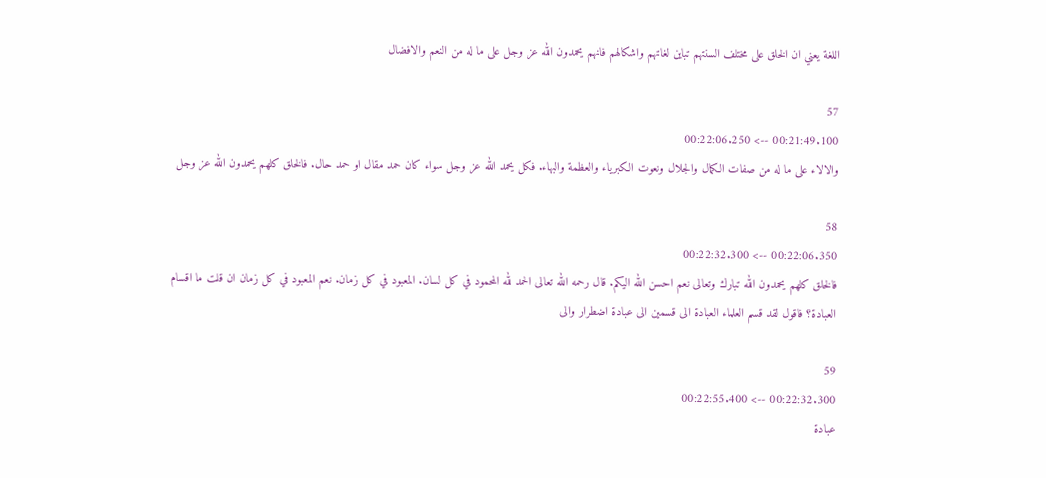اللغة يعني ان الخلق على مختلف السنتهم تباين لغاتهم واشكالهم فانهم يحمدون الله عز وجل على ما له من النعم والافضال

57
00:21:49.100 --> 00:22:06.250
والالاء على ما له من صفات الكمال والجلال ونعوت الكبرياء والعظمة والبهاء. فكل يحمد الله عز وجل سواء كان حمد مقال او حمد حال. فالخلق كلهم يحمدون الله عز وجل

58
00:22:06.350 --> 00:22:32.300
فالخلق كلهم يحمدون الله تبارك وتعالى نعم احسن الله اليكم. قال رحمه الله تعالى الحمد لله المحمود في كل لسان. المعبود في كل زمان. نعم المعبود في كل زمان ان قلت ما اقسام العبادة؟ فاقول لقد قسم العلماء العبادة الى قسمين الى عبادة اضطرار والى

59
00:22:32.300 --> 00:22:55.400
عبادة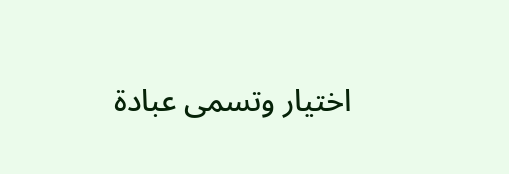اختيار وتسمى عبادة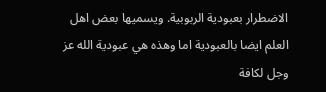الاضطرار بعبودية الربوبية. ويسميها بعض اهل العلم ايضا بالعبودية اما وهذه هي عبودية الله عز وجل لكافة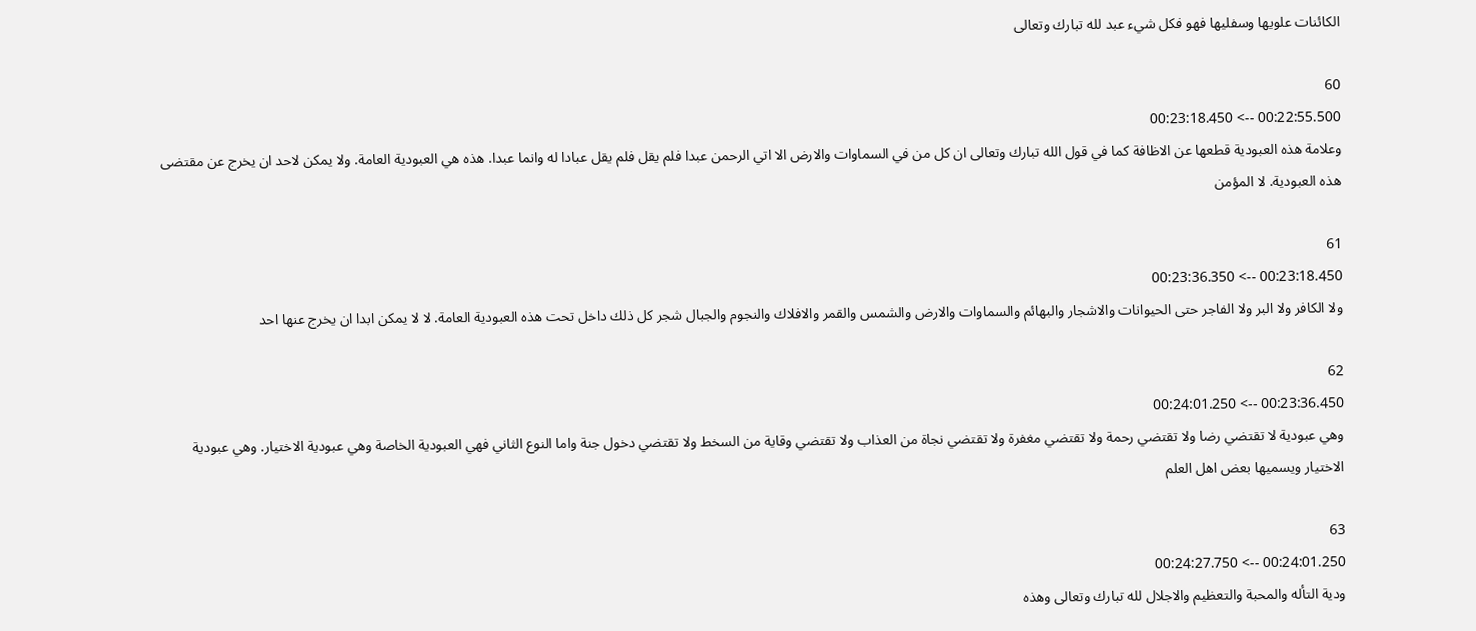الكائنات علويها وسفليها فهو فكل شيء عبد لله تبارك وتعالى

60
00:22:55.500 --> 00:23:18.450
وعلامة هذه العبودية قطعها عن الاظافة كما في قول الله تبارك وتعالى ان كل من في السماوات والارض الا اتي الرحمن عبدا فلم يقل فلم يقل عبادا له وانما عبدا. هذه هي العبودية العامة. ولا يمكن لاحد ان يخرج عن مقتضى هذه العبودية. لا المؤمن

61
00:23:18.450 --> 00:23:36.350
ولا الكافر ولا البر ولا الفاجر حتى الحيوانات والاشجار والبهائم والسماوات والارض والشمس والقمر والافلاك والنجوم والجبال شجر كل ذلك داخل تحت هذه العبودية العامة. لا لا يمكن ابدا ان يخرج عنها احد

62
00:23:36.450 --> 00:24:01.250
وهي عبودية لا تقتضي رضا ولا تقتضي رحمة ولا تقتضي مغفرة ولا تقتضي نجاة من العذاب ولا تقتضي وقاية من السخط ولا تقتضي دخول جنة واما النوع الثاني فهي العبودية الخاصة وهي عبودية الاختيار. وهي عبودية الاختيار ويسميها بعض اهل العلم

63
00:24:01.250 --> 00:24:27.750
ودية التأله والمحبة والتعظيم والاجلال لله تبارك وتعالى وهذه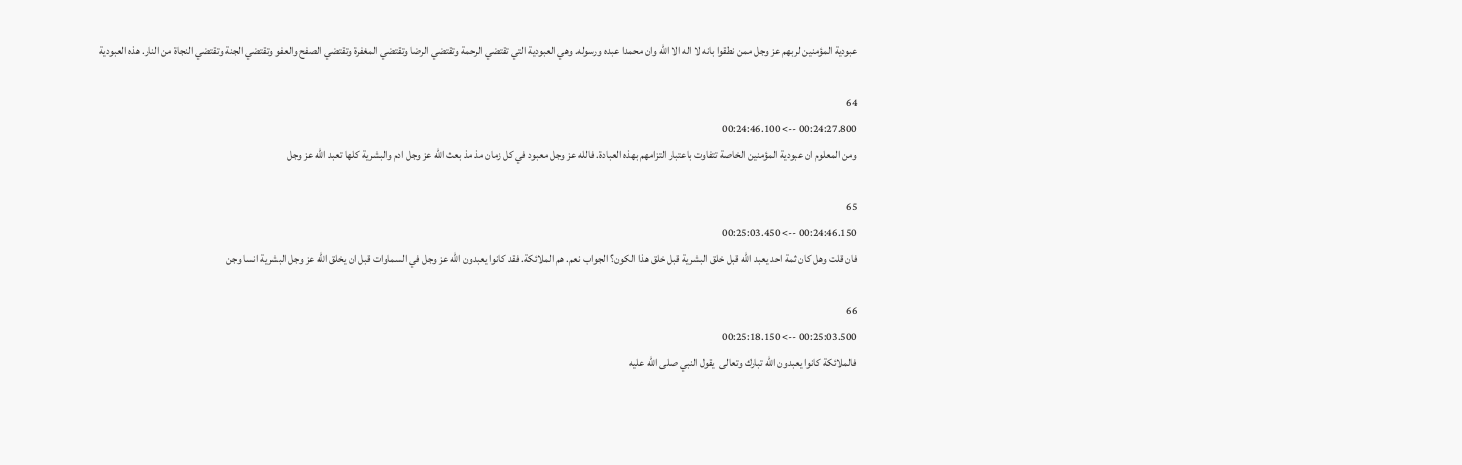عبودية المؤمنين لربهم عز وجل ممن نطقوا بانه لا اله الا الله وان محمدا عبده ورسوله. وهي العبودية التي تقتضي الرحمة وتقتضي الرضا وتقتضي المغفرة وتقتضي الصفح والعفو وتقتضي الجنة وتقتضي النجاة من النار. هذه العبودية

64
00:24:27.800 --> 00:24:46.100
ومن المعلوم ان عبودية المؤمنين الخاصة تتفاوت باعتبار التزامهم بهذه العبادة. فالله عز وجل معبود في كل زمان مذ مذ بعث الله عز وجل ادم والبشرية كلها تعبد الله عز وجل

65
00:24:46.150 --> 00:25:03.450
فان قلت وهل كان ثمة احد يعبد الله قبل خلق البشرية قبل خلق هذا الكون؟ الجواب نعم. هم الملائكة. فقد كانوا يعبدون الله عز وجل في السماوات قبل ان يخلق الله عز وجل البشرية انسا وجن

66
00:25:03.500 --> 00:25:18.150
فالملائكة كانوا يعبدون الله تبارك وتعالى  يقول النبي صلى الله عليه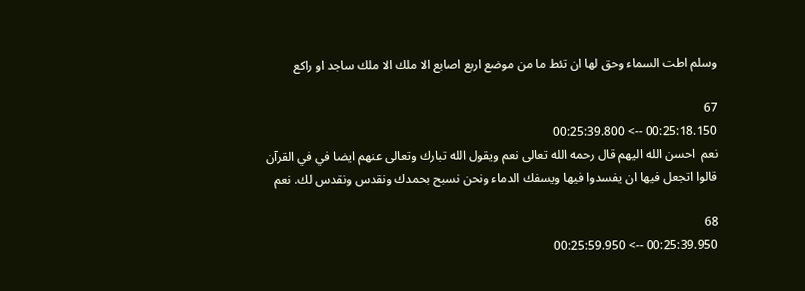وسلم اطت السماء وحق لها ان تئط ما من موضع اربع اصابع الا ملك الا ملك ساجد او راكع

67
00:25:18.150 --> 00:25:39.800
نعم  احسن الله اليهم قال رحمه الله تعالى نعم ويقول الله تبارك وتعالى عنهم ايضا في في القرآن قالوا اتجعل فيها ان يفسدوا فيها ويسفك الدماء ونحن نسبح بحمدك ونقدس ونقدس لك. نعم

68
00:25:39.950 --> 00:25:59.950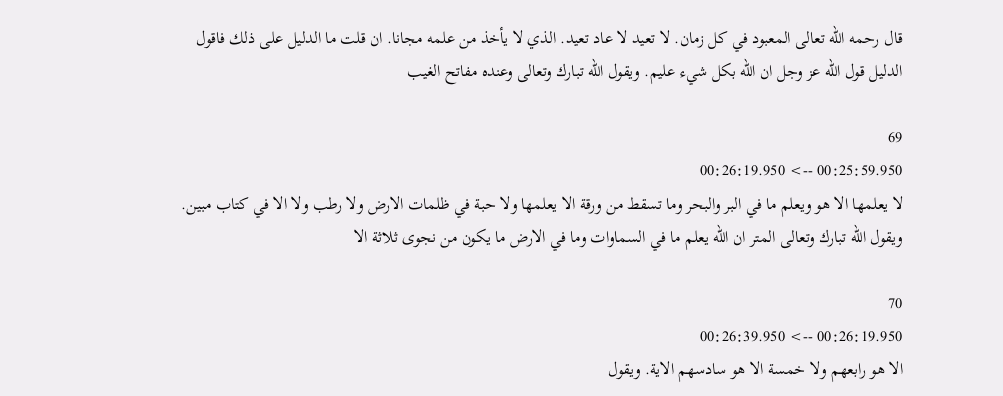قال رحمه الله تعالى المعبود في كل زمان. لا تعيد لا عاد تعيد. الذي لا يأخذ من علمه مجانا. ان قلت ما الدليل على ذلك فاقول الدليل قول الله عز وجل ان الله بكل شيء عليم. ويقول الله تبارك وتعالى وعنده مفاتح الغيب

69
00:25:59.950 --> 00:26:19.950
لا يعلمها الا هو ويعلم ما في البر والبحر وما تسقط من ورقة الا يعلمها ولا حبة في ظلمات الارض ولا رطب ولا الا في كتاب مبين. ويقول الله تبارك وتعالى المتر ان الله يعلم ما في السماوات وما في الارض ما يكون من نجوى ثلاثة الا

70
00:26:19.950 --> 00:26:39.950
الا هو رابعهم ولا خمسة الا هو سادسهم الاية. ويقول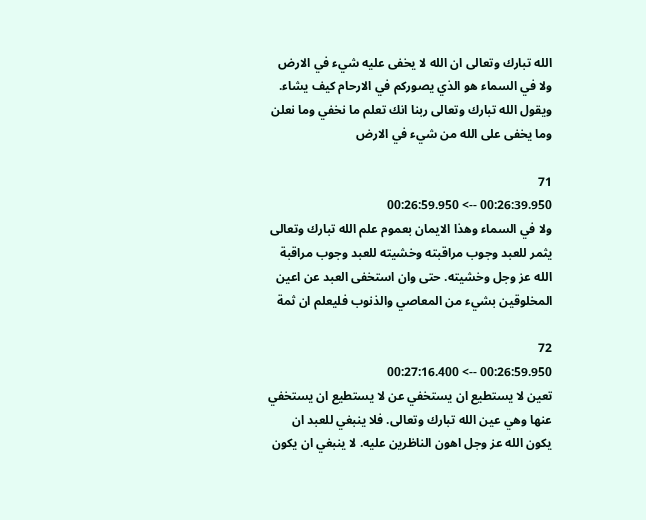الله تبارك وتعالى ان الله لا يخفى عليه شيء في الارض ولا في السماء هو الذي يصوركم في الارحام كيف يشاء. ويقول الله تبارك وتعالى ربنا انك تعلم ما نخفي وما نعلن وما يخفى على الله من شيء في الارض

71
00:26:39.950 --> 00:26:59.950
ولا في السماء وهذا الايمان بعموم علم الله تبارك وتعالى يثمر للعبد وجوب مراقبته وخشيته للعبد وجوب مراقبة الله عز وجل وخشيته. حتى وان استخفى العبد عن اعين المخلوقين بشيء من المعاصي والذنوب فليعلم ان ثمة

72
00:26:59.950 --> 00:27:16.400
تعين لا يستطيع ان يستخفي عن لا يستطيع ان يستخفي عنها وهي عين الله تبارك وتعالى. فلا ينبغي للعبد ان يكون الله عز وجل اهون الناظرين عليه. لا ينبغي ان يكون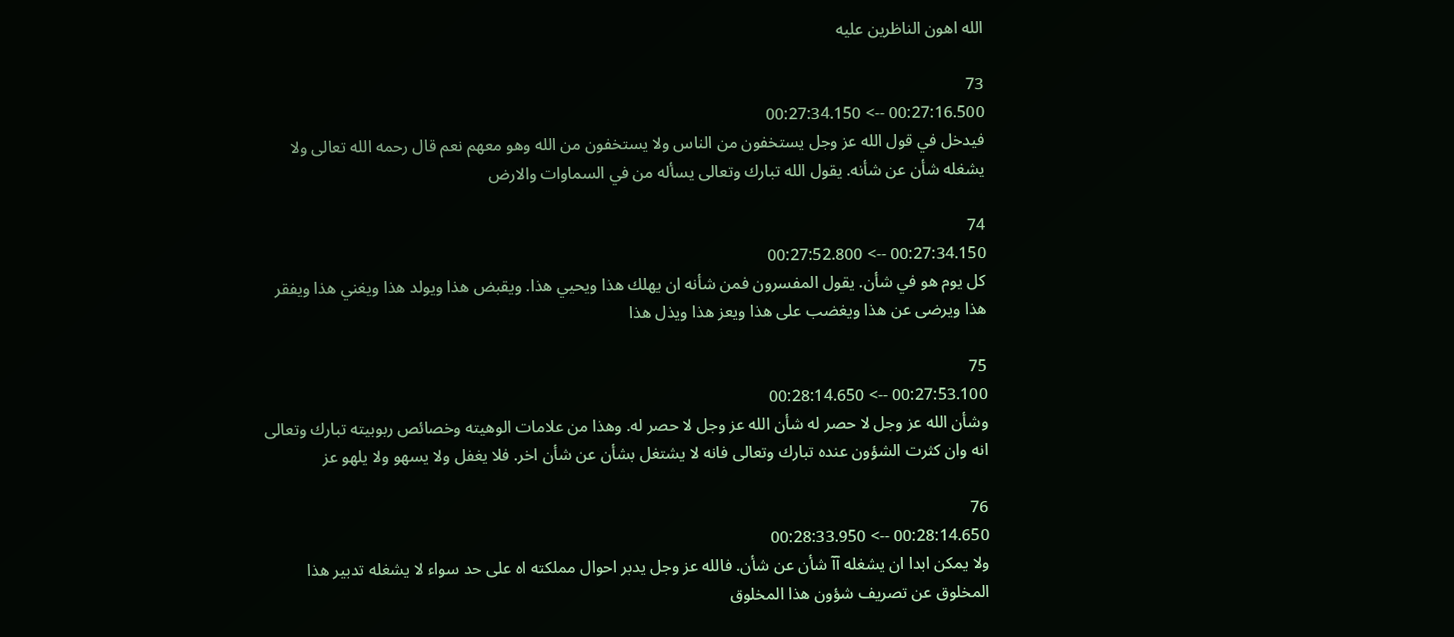الله اهون الناظرين عليه

73
00:27:16.500 --> 00:27:34.150
فيدخل في قول الله عز وجل يستخفون من الناس ولا يستخفون من الله وهو معهم نعم قال رحمه الله تعالى ولا يشغله شأن عن شأنه. يقول الله تبارك وتعالى يسأله من في السماوات والارض

74
00:27:34.150 --> 00:27:52.800
كل يوم هو في شأن. يقول المفسرون فمن شأنه ان يهلك هذا ويحيي هذا. ويقبض هذا ويولد هذا ويغني هذا ويفقر هذا ويرضى عن هذا ويغضب على هذا ويعز هذا ويذل هذا

75
00:27:53.100 --> 00:28:14.650
وشأن الله عز وجل لا حصر له شأن الله عز وجل لا حصر له. وهذا من علامات الوهيته وخصائص ربوبيته تبارك وتعالى انه وان كثرت الشؤون عنده تبارك وتعالى فانه لا يشتغل بشأن عن شأن اخر. فلا يغفل ولا يسهو ولا يلهو عز

76
00:28:14.650 --> 00:28:33.950
ولا يمكن ابدا ان يشغله آآ شأن عن شأن. فالله عز وجل يدبر احوال مملكته اه على حد سواء لا يشغله تدبير هذا المخلوق عن تصريف شؤون هذا المخلوق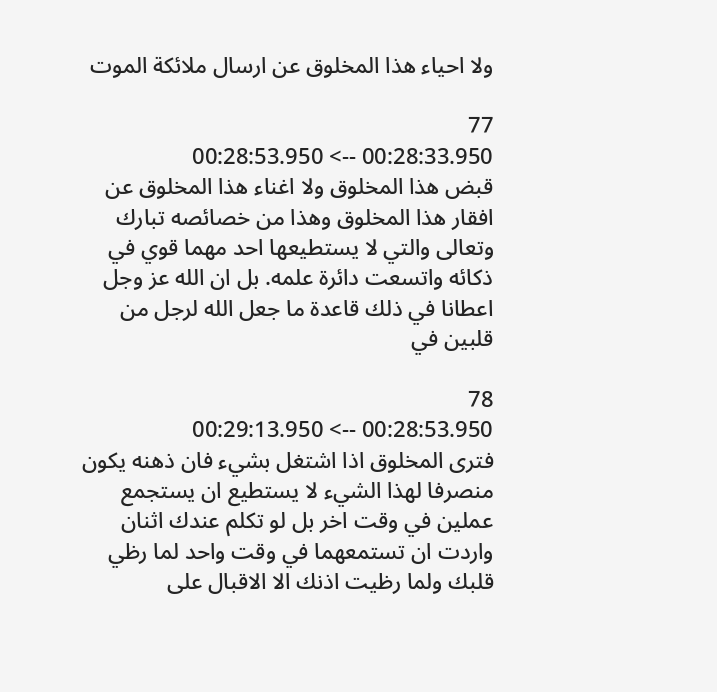ولا احياء هذا المخلوق عن ارسال ملائكة الموت

77
00:28:33.950 --> 00:28:53.950
قبض هذا المخلوق ولا اغناء هذا المخلوق عن افقار هذا المخلوق وهذا من خصائصه تبارك وتعالى والتي لا يستطيعها احد مهما قوي في ذكائه واتسعت دائرة علمه. بل ان الله عز وجل اعطانا في ذلك قاعدة ما جعل الله لرجل من قلبين في

78
00:28:53.950 --> 00:29:13.950
فترى المخلوق اذا اشتغل بشيء فان ذهنه يكون منصرفا لهذا الشيء لا يستطيع ان يستجمع عملين في وقت اخر بل لو تكلم عندك اثنان واردت ان تستمعهما في وقت واحد لما رظي قلبك ولما رظيت اذنك الا الاقبال على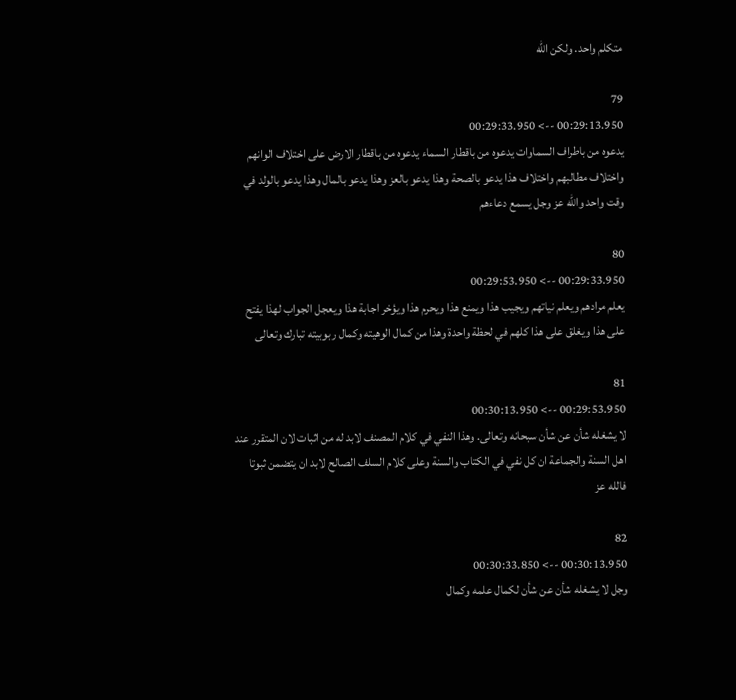متكلم واحد. ولكن الله

79
00:29:13.950 --> 00:29:33.950
يدعوه من باطراف السماوات يدعوه من باقطار السماء يدعوه من باقطار الارض على اختلاف الوانهم واختلاف مطالبهم واختلاف هذا يدعو بالصحة وهذا يدعو بالعز وهذا يدعو بالمال وهذا يدعو بالولد في وقت واحد والله عز وجل يسمع دعاءهم

80
00:29:33.950 --> 00:29:53.950
يعلم مرادهم ويعلم نياتهم ويجيب هذا ويمنع هذا ويحرم هذا ويؤخر اجابة هذا ويعجل الجواب لهذا يفتح على هذا ويغلق على هذا كلهم في لحظة واحدة وهذا من كمال الوهيته وكمال ربوبيته تبارك وتعالى

81
00:29:53.950 --> 00:30:13.950
لا يشغله شأن عن شأن سبحانه وتعالى. وهذا النفي في كلام المصنف لابد له من اثبات لان المتقرر عند اهل السنة والجماعة ان كل نفي في الكتاب والسنة وعلى كلام السلف الصالح لابد ان يتضمن ثبوتا فالله عز

82
00:30:13.950 --> 00:30:33.850
وجل لا يشغله شأن عن شأن لكمال علمه وكمال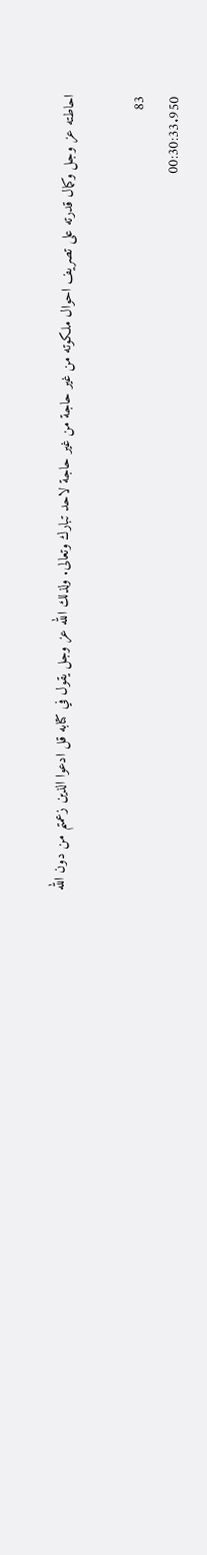احاطته عز وجل وكمال قدرته على تصريف احوال ملكوته من غير حاجة من غير حاجة لاحد تبارك وتعالى. ولذلك الله عز وجل يقول في كتابه قل ادعوا الذين زعمتم من دون الله

83
00:30:33.950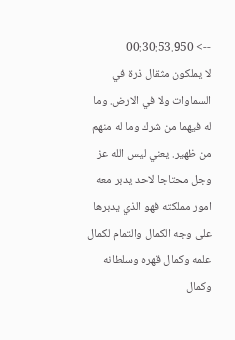--> 00:30:53.950
لا يملكون مثقال ذرة في السماوات ولا في الارض. وما له فيهما من شرك وما له منهم من ظهير. يعني ليس الله عز وجل محتاجا لاحد يدبر معه امور مملكته فهو الذي يدبرها على وجه الكمال والتمام لكمال علمه وكمال قهره وسلطانه وكمال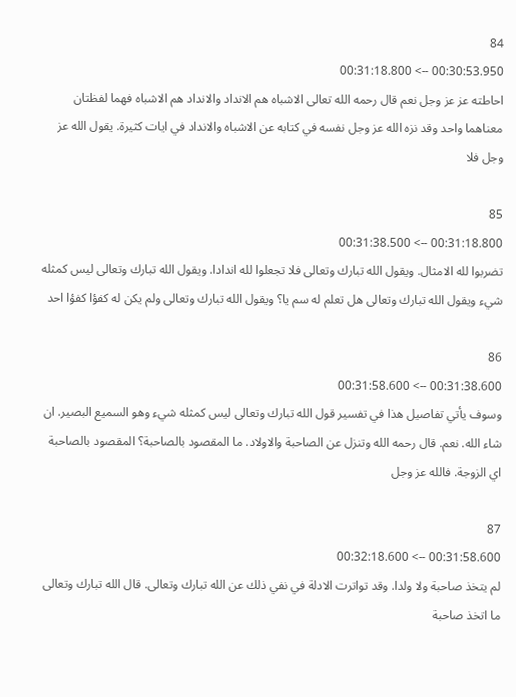84
00:30:53.950 --> 00:31:18.800
احاطته عز عز وجل نعم قال رحمه الله تعالى الاشباه هم الانداد والانداد هم الاشباه فهما لفظتان معناهما واحد وقد نزه الله عز وجل نفسه في كتابه عن الاشباه والانداد في ايات كثيرة. يقول الله عز وجل فلا

85
00:31:18.800 --> 00:31:38.500
تضربوا لله الامثال. ويقول الله تبارك وتعالى فلا تجعلوا لله اندادا. ويقول الله تبارك وتعالى ليس كمثله شيء ويقول الله تبارك وتعالى هل تعلم له سم يا؟ ويقول الله تبارك وتعالى ولم يكن له كفؤا كفؤا احد

86
00:31:38.600 --> 00:31:58.600
وسوف يأتي تفاصيل هذا في تفسير قول الله تبارك وتعالى ليس كمثله شيء وهو السميع البصير. ان شاء الله. نعم. قال رحمه الله وتنزل عن الصاحبة والاولاد. ما المقصود بالصاحبة؟ المقصود بالصاحبة اي الزوجة. فالله عز وجل

87
00:31:58.600 --> 00:32:18.600
لم يتخذ صاحبة ولا ولدا. وقد تواترت الادلة في نفي ذلك عن الله تبارك وتعالى. قال الله تبارك وتعالى ما اتخذ صاحبة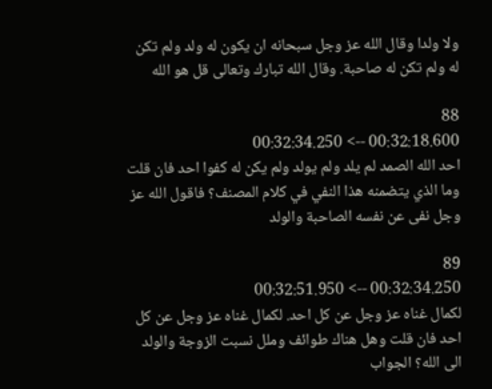ولا ولدا وقال الله عز وجل سبحانه ان يكون له ولد ولم تكن له ولم تكن له صاحبة. وقال الله تبارك وتعالى قل هو الله

88
00:32:18.600 --> 00:32:34.250
احد الله الصمد لم يلد ولم يولد ولم يكن له كفوا احد فان قلت وما الذي يتضمنه هذا النفي في كلام المصنف؟ فاقول الله عز وجل نفى عن نفسه الصاحبة والولد

89
00:32:34.250 --> 00:32:51.950
لكمال غناه عز وجل عن كل احد. لكمال غناه عز وجل عن كل احد فان قلت وهل هناك طوائف وملل نسبت الزوجة والولد الى الله؟ الجواب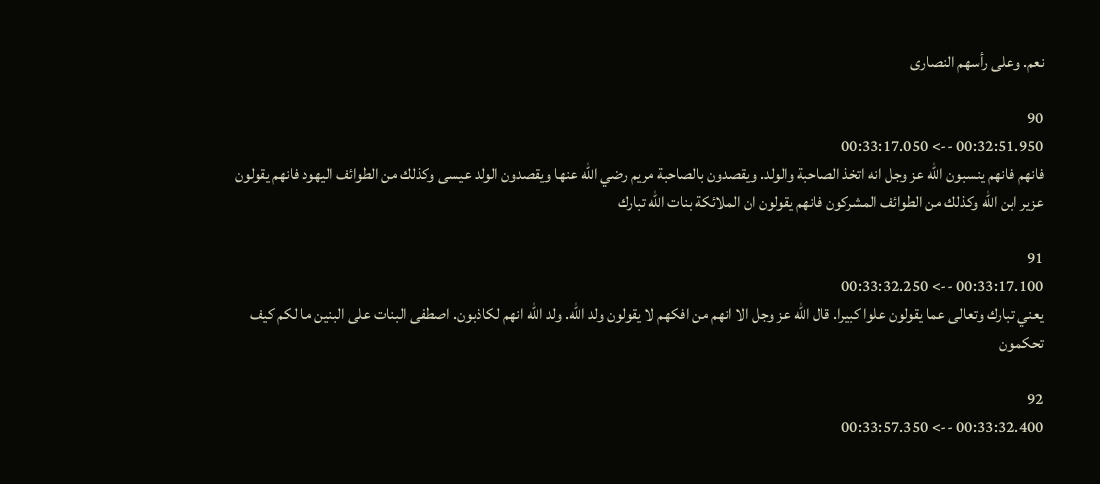نعم. وعلى رأسهم النصارى

90
00:32:51.950 --> 00:33:17.050
فانهم فانهم ينسبون الله عز وجل انه اتخذ الصاحبة والولد. ويقصدون بالصاحبة مريم رضي الله عنها ويقصدون الولد عيسى وكذلك من الطوائف اليهود فانهم يقولون عزير ابن الله وكذلك من الطوائف المشركون فانهم يقولون ان الملائكة بنات الله تبارك

91
00:33:17.100 --> 00:33:32.250
يعني تبارك وتعالى عما يقولون علوا كبيرا. قال الله عز وجل الا انهم من افكهم لا يقولون ولد الله. ولد الله انهم لكاذبون. اصطفى البنات على البنين ما لكم كيف تحكمون

92
00:33:32.400 --> 00:33:57.350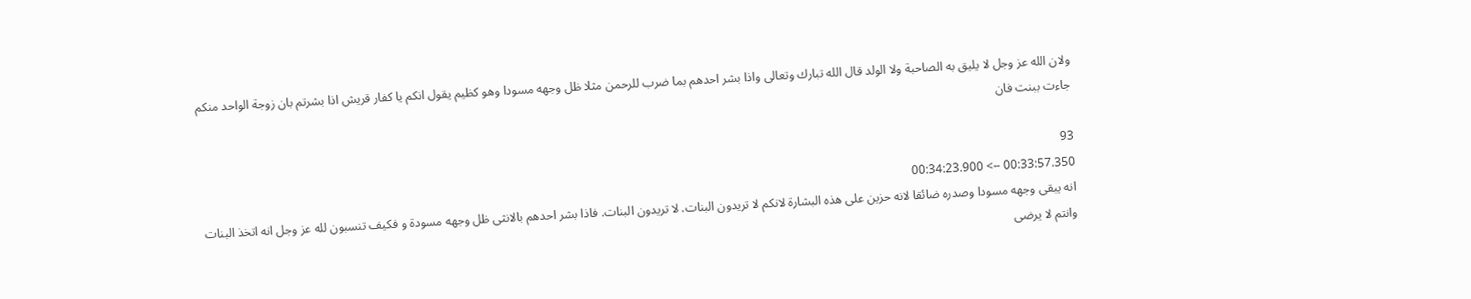ولان الله عز وجل لا يليق به الصاحبة ولا الولد قال الله تبارك وتعالى واذا بشر احدهم بما ضرب للرحمن مثلا ظل وجهه مسودا وهو كظيم يقول انكم يا كفار قريش اذا بشرتم بان زوجة الواحد منكم جاءت ببنت فان

93
00:33:57.350 --> 00:34:23.900
انه يبقى وجهه مسودا وصدره ضائقا لانه حزين على هذه البشارة لانكم لا تريدون البنات. لا تريدون البنات. فاذا بشر احدهم بالانثى ظل وجهه مسودة و فكيف تنسبون لله عز وجل انه اتخذ البنات وانتم لا يرضى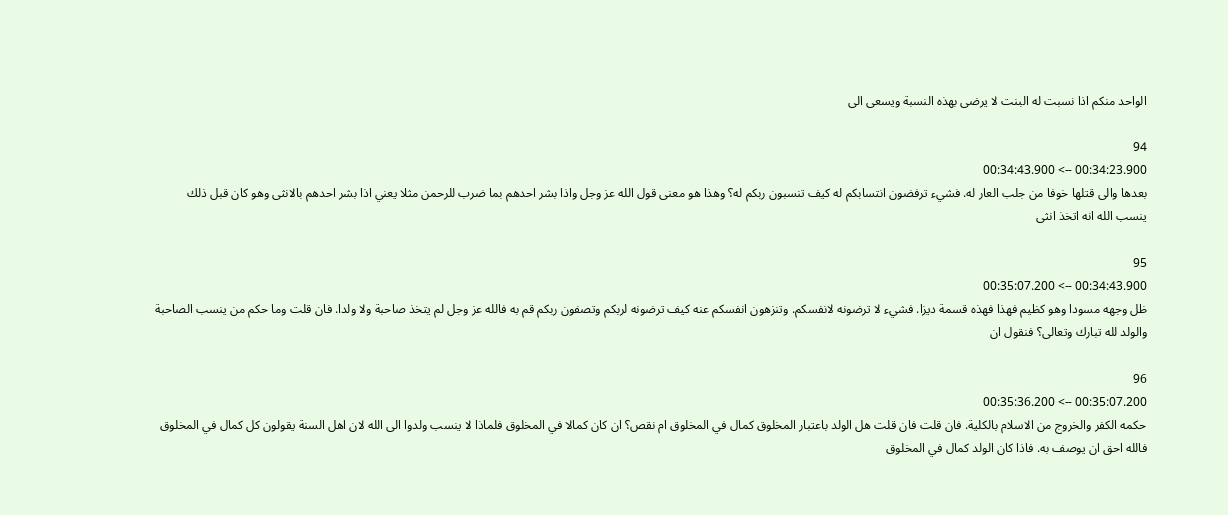الواحد منكم اذا نسبت له البنت لا يرضى بهذه النسبة ويسعى الى

94
00:34:23.900 --> 00:34:43.900
بعدها والى قتلها خوفا من جلب العار له. فشيء ترفضون انتسابكم له كيف تنسبون ربكم له؟ وهذا هو معنى قول الله عز وجل واذا بشر احدهم بما ضرب للرحمن مثلا يعني اذا بشر احدهم بالانثى وهو كان قبل ذلك ينسب الله انه اتخذ انثى

95
00:34:43.900 --> 00:35:07.200
ظل وجهه مسودا وهو كظيم فهذا فهذه قسمة ديزا. فشيء لا ترضونه لانفسكم. وتنزهون انفسكم عنه كيف ترضونه لربكم وتصفون ربكم قم به فالله عز وجل لم يتخذ صاحبة ولا ولدا. فان قلت وما حكم من ينسب الصاحبة والولد لله تبارك وتعالى؟ فنقول ان

96
00:35:07.200 --> 00:35:36.200
حكمه الكفر والخروج من الاسلام بالكلية. فان قلت فان قلت هل الولد باعتبار المخلوق كمال في المخلوق ام نقص؟ ان كان كمالا في المخلوق فلماذا لا ينسب ولدوا الى الله لان اهل السنة يقولون كل كمال في المخلوق فالله احق ان يوصف به. فاذا كان الولد كمال في المخلوق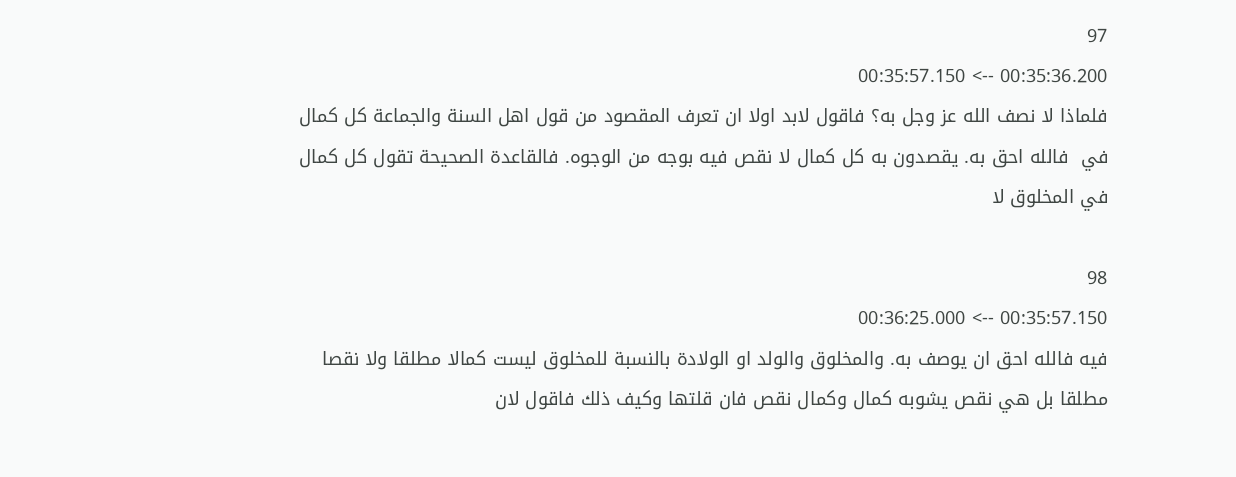97
00:35:36.200 --> 00:35:57.150
فلماذا لا نصف الله عز وجل به؟ فاقول لابد اولا ان تعرف المقصود من قول اهل السنة والجماعة كل كمال في  فالله احق به. يقصدون به كل كمال لا نقص فيه بوجه من الوجوه. فالقاعدة الصحيحة تقول كل كمال في المخلوق لا

98
00:35:57.150 --> 00:36:25.000
فيه فالله احق ان يوصف به. والمخلوق والولد او الولادة بالنسبة للمخلوق ليست كمالا مطلقا ولا نقصا مطلقا بل هي نقص يشوبه كمال وكمال نقص فان قلتها وكيف ذلك فاقول لان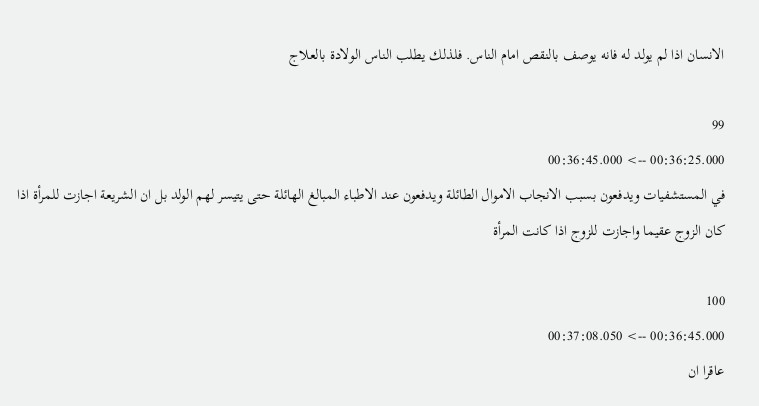الانسان اذا لم يولد له فانه يوصف بالنقص امام الناس. فلذلك يطلب الناس الولادة بالعلاج

99
00:36:25.000 --> 00:36:45.000
في المستشفيات ويدفعون بسبب الانجاب الاموال الطائلة ويدفعون عند الاطباء المبالغ الهائلة حتى يتيسر لهم الولد بل ان الشريعة اجازت للمرأة اذا كان الزوج عقيما واجازت للزوج اذا كانت المرأة

100
00:36:45.000 --> 00:37:08.050
عاقرا ان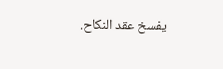يفسخ عقد النكاح.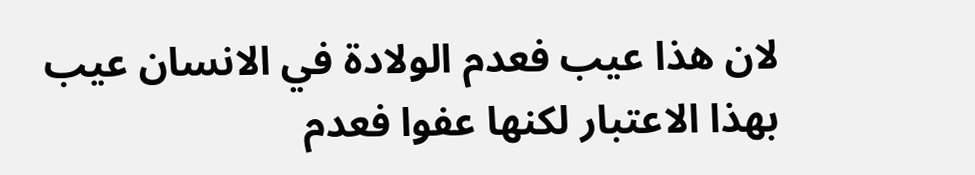لان هذا عيب فعدم الولادة في الانسان عيب بهذا الاعتبار لكنها عفوا فعدم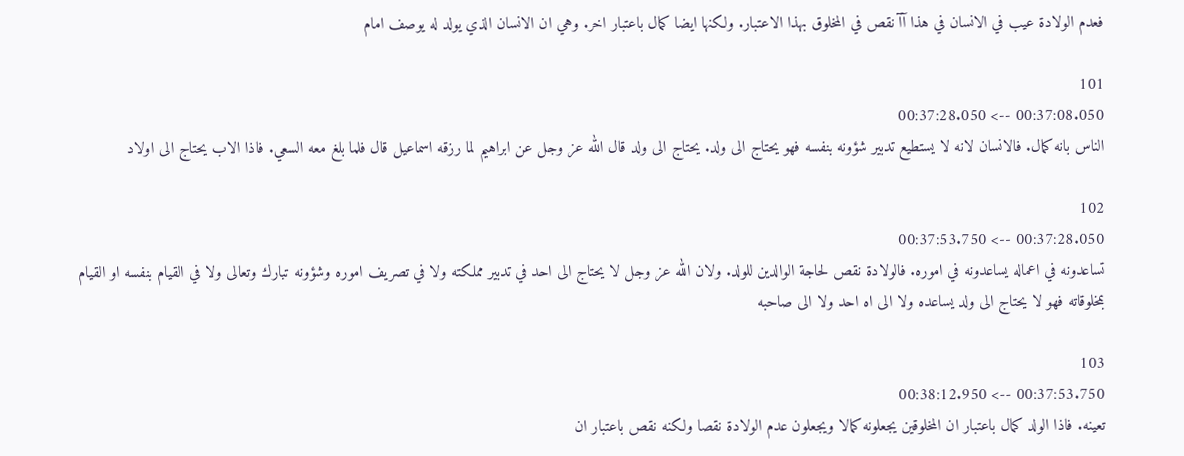فعدم الولادة عيب في الانسان في هذا آآ نقص في المخلوق بهذا الاعتبار. ولكنها ايضا كمال باعتبار اخر. وهي ان الانسان الذي يولد له يوصف امام

101
00:37:08.050 --> 00:37:28.050
الناس بانه كمال. فالانسان لانه لا يستطيع تدبير شؤونه بنفسه فهو يحتاج الى ولد. يحتاج الى ولد قال الله عز وجل عن ابراهيم لما رزقه اسماعيل قال فلما بلغ معه السعي. فاذا الاب يحتاج الى اولاد

102
00:37:28.050 --> 00:37:53.750
تساعدونه في اعماله يساعدونه في اموره. فالولادة نقص لحاجة الوالدين للولد. ولان الله عز وجل لا يحتاج الى احد في تدبير مملكته ولا في تصريف اموره وشؤونه تبارك وتعالى ولا في القيام بنفسه او القيام بمخلوقاته فهو لا يحتاج الى ولد يساعده ولا الى اه احد ولا الى صاحبه

103
00:37:53.750 --> 00:38:12.950
تعينه. فاذا الولد كمال باعتبار ان المخلوقين يجعلونه كمالا ويجعلون عدم الولادة نقصا ولكنه نقص باعتبار ان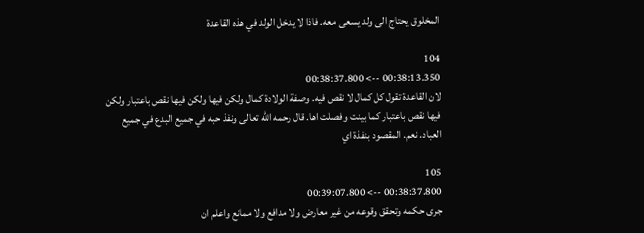المخلوق يحتاج الى ولد يسعى معه. فاذا لا يدخل الولد في هذه القاعدة

104
00:38:13.350 --> 00:38:37.800
لان القاعدة تقول كل كمال لا نقص فيه. وصفة الولادة كمال ولكن فيها ولكن فيها نقص باعتبار ولكن فيها نقص باعتبار كما بينت وفصلت اها. قال رحمه الله تعالى ونفذ حبه في جميع البدع في جميع العباد. نعم. المقصود بنفذة اي

105
00:38:37.800 --> 00:39:07.800
جرى حكمه وتحقق وقوعه من غير معارض ولا مدافع ولا ممانع واعلم ان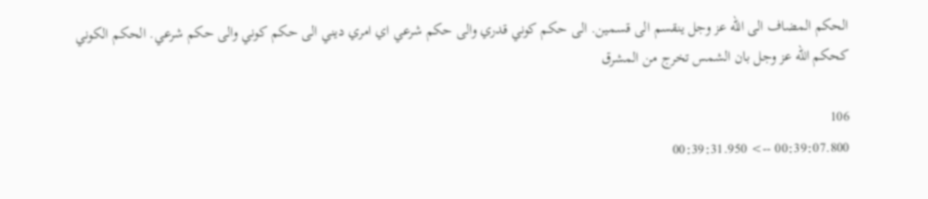الحكم المضاف الى الله عز وجل ينقسم الى قسمين. الى حكم كوني قدري والى حكم شرعي اي امري ديني الى حكم كوني والى حكم شرعي. الحكم الكوني كحكم الله عز وجل بان الشمس تخرج من المشرق

106
00:39:07.800 --> 00:39:31.950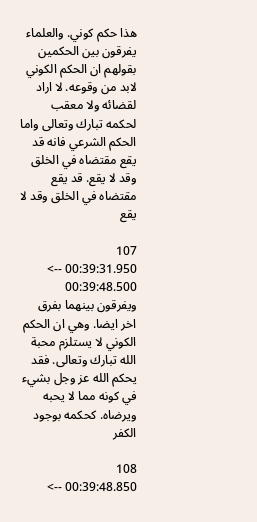هذا حكم كوني. والعلماء يفرقون بين الحكمين بقولهم ان الحكم الكوني لابد من وقوعه. لا اراد لقضائه ولا معقب لحكمه تبارك وتعالى واما الحكم الشرعي فانه قد يقع مقتضاه في الخلق وقد لا يقع. قد يقع مقتضاه في الخلق وقد لا يقع

107
00:39:31.950 --> 00:39:48.500
ويفرقون بينهما بفرق اخر ايضا. وهي ان الحكم الكوني لا يستلزم محبة الله تبارك وتعالى. فقد يحكم الله عز وجل بشيء في كونه مما لا يحبه ويرضاه. كحكمه بوجود الكفر

108
00:39:48.850 -->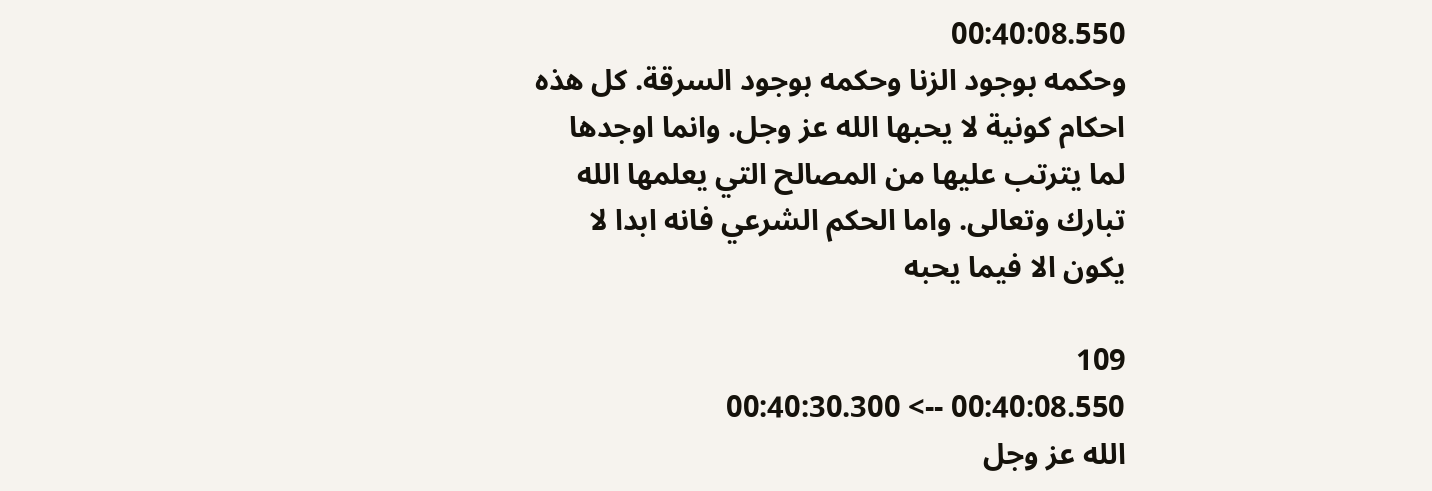00:40:08.550
وحكمه بوجود الزنا وحكمه بوجود السرقة. كل هذه احكام كونية لا يحبها الله عز وجل. وانما اوجدها لما يترتب عليها من المصالح التي يعلمها الله تبارك وتعالى. واما الحكم الشرعي فانه ابدا لا يكون الا فيما يحبه

109
00:40:08.550 --> 00:40:30.300
الله عز وجل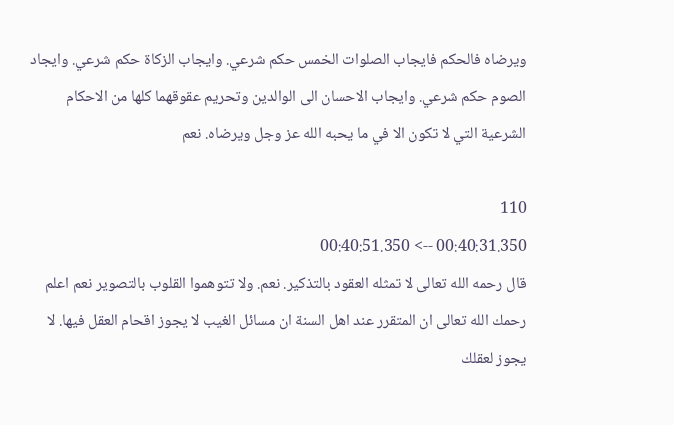ويرضاه فالحكم فايجاب الصلوات الخمس حكم شرعي. وايجاب الزكاة حكم شرعي. وايجاد الصوم حكم شرعي. وايجاب الاحسان الى الوالدين وتحريم عقوقهما كلها من الاحكام الشرعية التي لا تكون الا في ما يحبه الله عز وجل ويرضاه. نعم

110
00:40:31.350 --> 00:40:51.350
قال رحمه الله تعالى لا تمثله العقود بالتذكير. نعم. ولا تتوهموا القلوب بالتصوير نعم اعلم رحمك الله تعالى ان المتقرر عند اهل السنة ان مسائل الغيب لا يجوز اقحام العقل فيها. لا يجوز لعقلك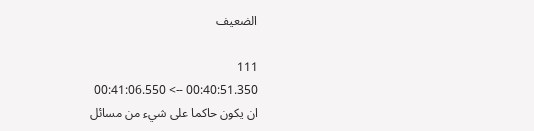الضعيف

111
00:40:51.350 --> 00:41:06.550
ان يكون حاكما على شيء من مسائل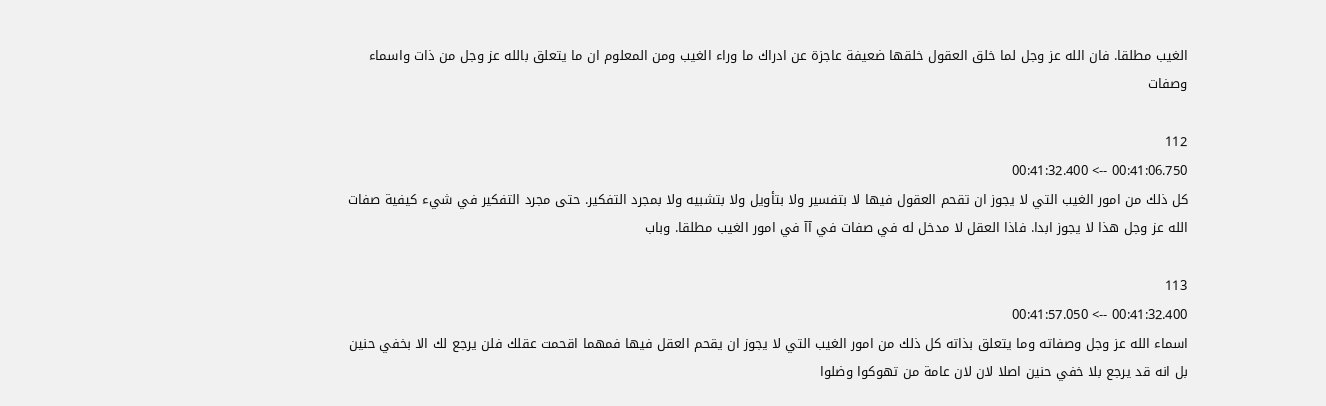الغيب مطلقا. فان الله عز وجل لما خلق العقول خلقها ضعيفة عاجزة عن ادراك ما وراء الغيب ومن المعلوم ان ما يتعلق بالله عز وجل من ذات واسماء وصفات

112
00:41:06.750 --> 00:41:32.400
كل ذلك من امور الغيب التي لا يجوز ان تقحم العقول فيها لا بتفسير ولا بتأويل ولا بتشبيه ولا بمجرد التفكير. حتى مجرد التفكير في شيء كيفية صفات الله عز وجل هذا لا يجوز ابدا. فاذا العقل لا مدخل له في صفات في آآ في امور الغيب مطلقا. وباب

113
00:41:32.400 --> 00:41:57.050
اسماء الله عز وجل وصفاته وما يتعلق بذاته كل ذلك من امور الغيب التي لا يجوز ان يقحم العقل فيها فمهما اقحمت عقلك فلن يرجع لك الا بخفي حنين بل انه قد يرجع بلا خفي حنين اصلا لان لان عامة من تهوكوا وضلوا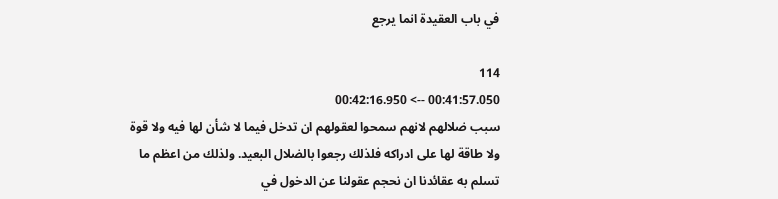في باب العقيدة انما يرجع

114
00:41:57.050 --> 00:42:16.950
سبب ضلالهم لانهم سمحوا لعقولهم ان تدخل فيما لا شأن لها فيه ولا قوة ولا طاقة لها على ادراكه فلذلك رجعوا بالضلال البعيد. ولذلك من اعظم ما تسلم به عقائدنا ان نحجم عقولنا عن الدخول في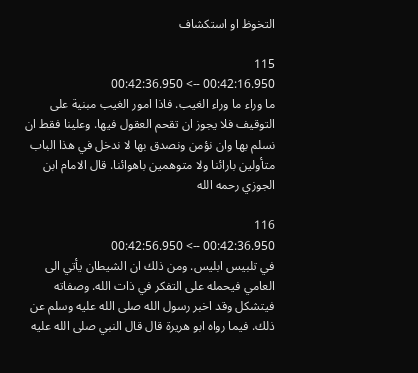التخوظ او استكشاف

115
00:42:16.950 --> 00:42:36.950
ما وراء ما وراء الغيب. فاذا امور الغيب مبنية على التوقيف فلا يجوز ان تقحم العقول فيها. وعلينا فقط ان نسلم بها وان نؤمن ونصدق بها لا ندخل في هذا الباب متأولين بارائنا ولا متوهمين باهوائنا. قال الامام ابن الجوزي رحمه الله

116
00:42:36.950 --> 00:42:56.950
في تلبيس ابليس. ومن ذلك ان الشيطان يأتي الى العامي فيحمله على التفكر في ذات الله. وصفاته فيتشكل وقد اخبر رسول الله صلى الله عليه وسلم عن ذلك. فيما رواه ابو هريرة قال قال النبي صلى الله عليه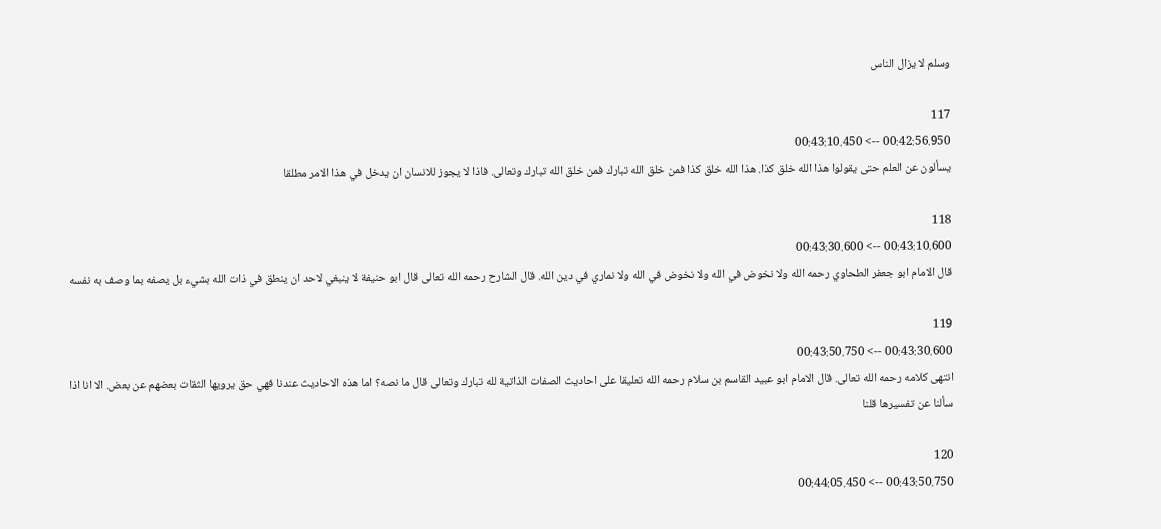وسلم لا يزال الناس

117
00:42:56.950 --> 00:43:10.450
يسألون عن العلم حتى يقولوا هذا الله خلق كذا. هذا الله خلق كذا فمن خلق الله تبارك فمن خلق الله تبارك وتعالى. فاذا لا يجوز للانسان ان يدخل في هذا الامر مطلقا

118
00:43:10.600 --> 00:43:30.600
قال الامام ابو جعفر الطحاوي رحمه الله ولا نخوض في الله ولا نخوض في الله ولا نماري في دين الله. قال الشارح رحمه الله تعالى قال ابو حنيفة لا ينبغي لاحد ان ينطق في ذات الله بشيء بل يصفه بما وصف به نفسه

119
00:43:30.600 --> 00:43:50.750
انتهى كلامه رحمه الله تعالى. قال الامام ابو عبيد القاسم بن سلام رحمه الله تعليقا على احاديث الصفات الذاتية لله تبارك وتعالى قال ما نصه؟ اما هذه الاحاديث عندنا فهي حق يرويها الثقات بعضهم عن بعض. الا انا اذا سألنا عن تفسيرها قلنا

120
00:43:50.750 --> 00:44:05.450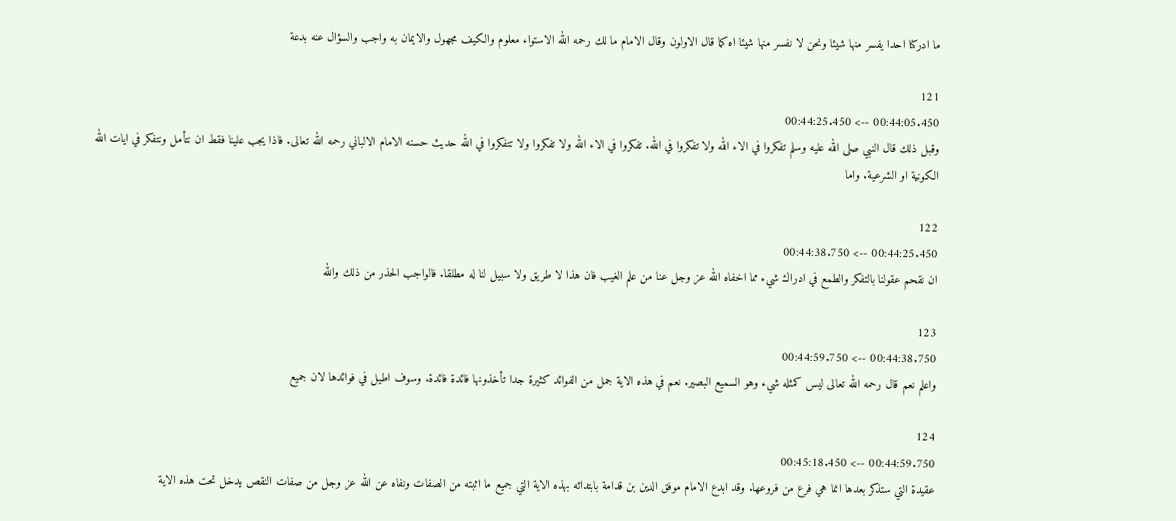ما ادركنا احدا يفسر منها شيئا ونحن لا نفسر منها شيئا اه كما قال الاولون وقال الامام ما لك رحمه الله الاستواء معلوم والكيف مجهول والايمان به واجب والسؤال عنه بدعة

121
00:44:05.450 --> 00:44:25.450
وقبل ذلك قال النبي صلى الله عليه وسلم تفكروا في الاء الله ولا تفكروا في الله. تفكروا في الاء الله ولا تفكروا ولا تتفكروا في الله حديث حسنه الامام الالباني رحمه الله تعالى. فاذا يجب علينا فقط ان نتأمل ونتفكر في ايات الله الكونية او الشرعية. واما

122
00:44:25.450 --> 00:44:38.750
ان نقحم عقولنا بالتفكر والطمع في ادراك شيء مما اخفاه الله عز وجل عنا من علم الغيب فان هذا لا طريق ولا سبيل لنا له مطلقا. فالواجب الحذر من ذلك والله

123
00:44:38.750 --> 00:44:59.750
واعلم نعم قال رحمه الله تعالى ليس كمثله شيء وهو السميع البصير. نعم في هذه الاية جمل من الفوائد كثيرة جدا تأخذونها فائدة فائدة. وسوف اطيل في فوائدها لان جميع

124
00:44:59.750 --> 00:45:18.450
عقيدة التي ستذكر بعدها انما هي فرع من فروعها. وقد ابدع الامام موفق الدين بن قدامة بابتدائه بهذه الاية التي جميع ما اثبته من الصفات ونفاه عن الله عز وجل من صفات النقص يدخل تحت هذه الاية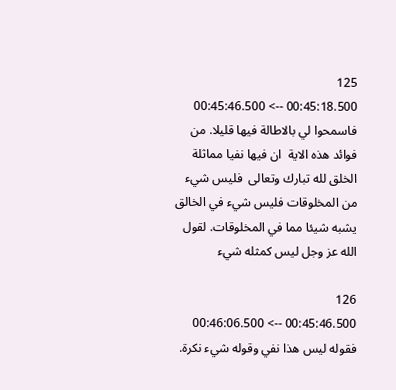125
00:45:18.500 --> 00:45:46.500
فاسمحوا لي بالاطالة فيها قليلا. من فوائد هذه الاية  ان فيها نفيا مماثلة الخلق لله تبارك وتعالى  فليس شيء من المخلوقات فليس شيء في الخالق يشبه شيئا مما في المخلوقات. لقول الله عز وجل ليس كمثله شيء

126
00:45:46.500 --> 00:46:06.500
فقوله ليس هذا نفي وقوله شيء نكرة.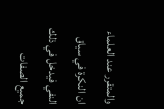والمتقرر عند العلماء ان النكرة في سياق النفي فيدخل في ذلك جميع الصفات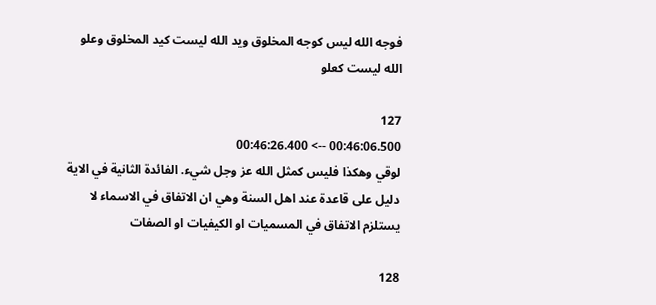فوجه الله ليس كوجه المخلوق ويد الله ليست كيد المخلوق وعلو الله ليست كعلو

127
00:46:06.500 --> 00:46:26.400
لوقي وهكذا فليس كمثل الله عز وجل شيء. الفائدة الثانية في الاية دليل على قاعدة عند اهل السنة وهي ان الاتفاق في الاسماء لا يستلزم الاتفاق في المسميات او الكيفيات او الصفات

128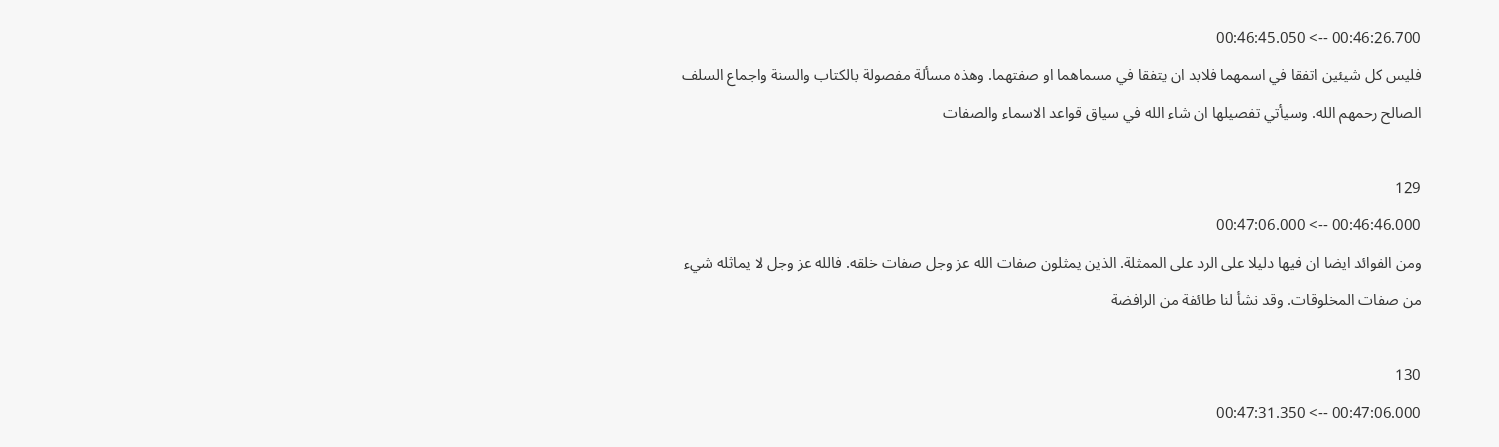00:46:26.700 --> 00:46:45.050
فليس كل شيئين اتفقا في اسمهما فلابد ان يتفقا في مسماهما او صفتهما. وهذه مسألة مفصولة بالكتاب والسنة واجماع السلف الصالح رحمهم الله. وسيأتي تفصيلها ان شاء الله في سياق قواعد الاسماء والصفات

129
00:46:46.000 --> 00:47:06.000
ومن الفوائد ايضا ان فيها دليلا على الرد على الممثلة. الذين يمثلون صفات الله عز وجل صفات خلقه. فالله عز وجل لا يماثله شيء من صفات المخلوقات. وقد نشأ لنا طائفة من الرافضة

130
00:47:06.000 --> 00:47:31.350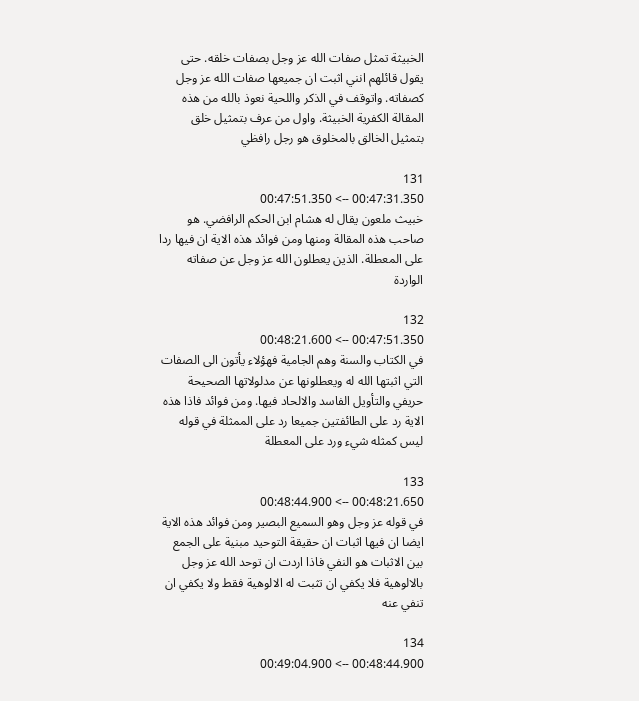الخبيثة تمثل صفات الله عز وجل بصفات خلقه. حتى يقول قائلهم انني اثبت ان جميعها صفات الله عز وجل كصفاته. واتوقف في الذكر واللحية نعوذ بالله من هذه المقالة الكفرية الخبيثة. واول من عرف بتمثيل خلق بتمثيل الخالق بالمخلوق هو رجل رافظي

131
00:47:31.350 --> 00:47:51.350
خبيث ملعون يقال له هشام ابن الحكم الرافضي. هو صاحب هذه المقالة ومنها ومن فوائد هذه الاية ان فيها ردا على المعطلة. الذين يعطلون الله عز وجل عن صفاته الواردة

132
00:47:51.350 --> 00:48:21.600
في الكتاب والسنة وهم الجامية فهؤلاء يأتون الى الصفات التي اثبتها الله له ويعطلونها عن مدلولاتها الصحيحة حريفي والتأويل الفاسد والالحاد فيها. ومن فوائد فاذا هذه الاية رد على الطائفتين جميعا رد على الممثلة في قوله ليس كمثله شيء ورد على المعطلة

133
00:48:21.650 --> 00:48:44.900
في قوله عز وجل وهو السميع البصير ومن فوائد هذه الاية ايضا ان فيها اثبات ان حقيقة التوحيد مبنية على الجمع بين الاثبات هو النفي فاذا اردت ان توحد الله عز وجل بالالوهية فلا يكفي ان تثبت له الالوهية فقط ولا يكفي ان تنفي عنه

134
00:48:44.900 --> 00:49:04.900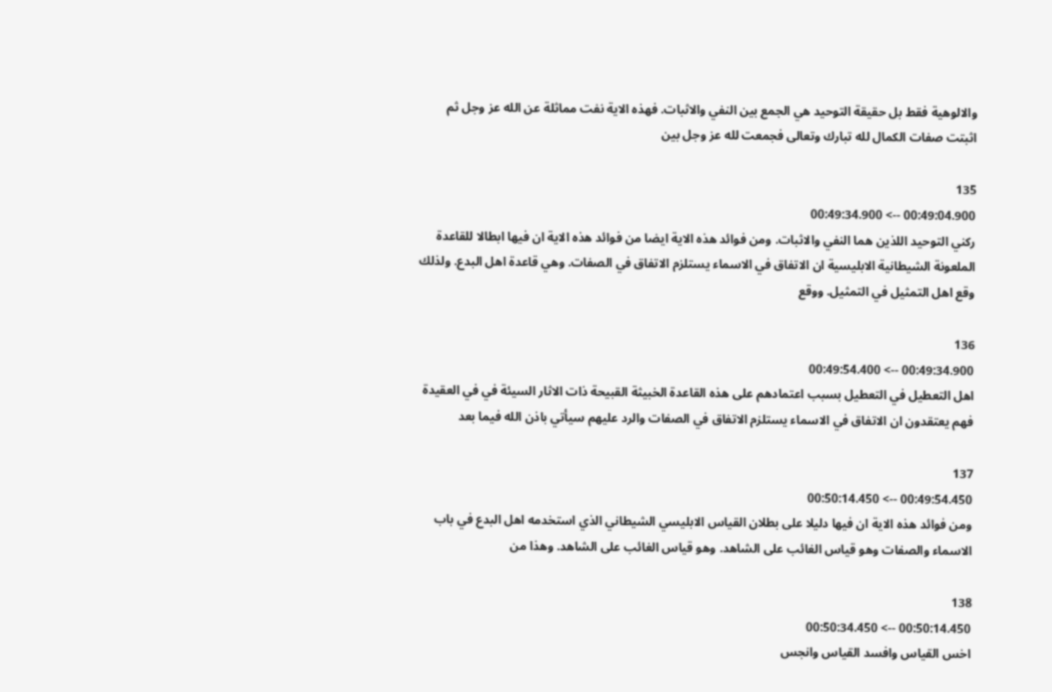والالوهية فقط بل حقيقة التوحيد هي الجمع بين النفي والاثبات. فهذه الاية نفت مماثلة عن الله عز وجل ثم اثبتت صفات الكمال لله تبارك وتعالى فجمعت لله عز وجل بين

135
00:49:04.900 --> 00:49:34.900
ركني التوحيد اللذين هما النفي والاثبات. ومن فوائد هذه الاية ايضا من فوائد هذه الاية ان فيها ابطالا للقاعدة الملعونة الشيطانية الابليسية ان الاتفاق في الاسماء يستلزم الاتفاق في الصفات. وهي قاعدة اهل البدع. ولذلك وقع اهل التمثيل في التمثيل. ووقع

136
00:49:34.900 --> 00:49:54.400
اهل التعطيل في التعطيل بسبب اعتمادهم على هذه القاعدة الخبيثة القبيحة ذات الاثار السيئة في في العقيدة فهم يعتقدون ان الاتفاق في الاسماء يستلزم الاتفاق في الصفات والرد عليهم سيأتي باذن الله فيما بعد

137
00:49:54.450 --> 00:50:14.450
ومن فوائد هذه الاية ان فيها دليلا على بطلان القياس الابليسي الشيطاني الذي استخدمه اهل البدع في باب الاسماء والصفات وهو قياس الغائب على الشاهد. وهو قياس الغائب على الشاهد. وهذا من

138
00:50:14.450 --> 00:50:34.450
اخس القياس وافسد القياس وانجس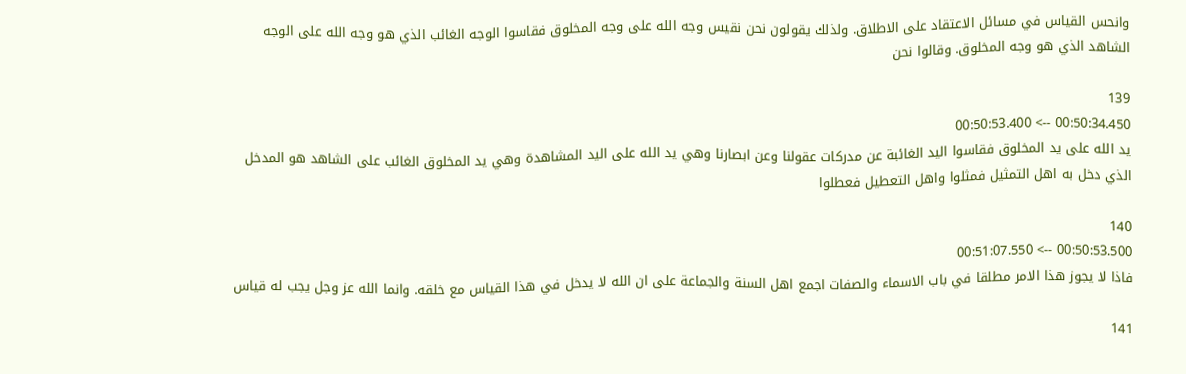وانحس القياس في مسائل الاعتقاد على الاطلاق. ولذلك يقولون نحن نقيس وجه الله على وجه المخلوق فقاسوا الوجه الغائب الذي هو وجه الله على الوجه الشاهد الذي هو وجه المخلوق. وقالوا نحن

139
00:50:34.450 --> 00:50:53.400
يد الله على يد المخلوق فقاسوا اليد الغائبة عن مدركات عقولنا وعن ابصارنا وهي يد الله على اليد المشاهدة وهي يد المخلوق الغائب على الشاهد هو المدخل الذي دخل به اهل التمثيل فمثلوا واهل التعطيل فعطلوا

140
00:50:53.500 --> 00:51:07.550
فاذا لا يجوز هذا الامر مطلقا في باب الاسماء والصفات اجمع اهل السنة والجماعة على ان الله لا يدخل في هذا القياس مع خلقه. وانما الله عز وجل يجب له قياس

141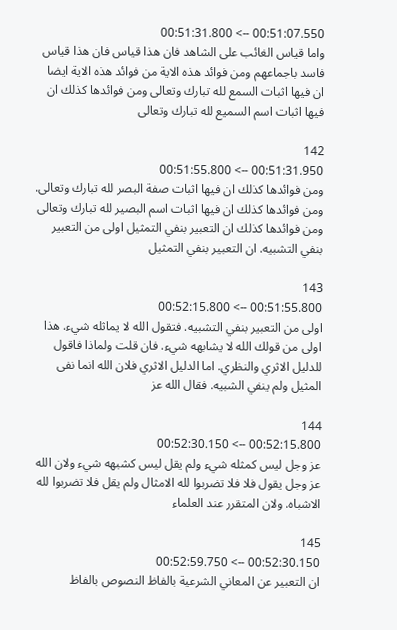00:51:07.550 --> 00:51:31.800
واما قياس الغائب على الشاهد فان هذا قياس فان هذا قياس فاسد باجماعهم ومن فوائد هذه الاية من فوائد هذه الاية ايضا ان فيها اثبات السمع لله تبارك وتعالى ومن فوائدها كذلك ان فيها اثبات اسم السميع لله تبارك وتعالى

142
00:51:31.950 --> 00:51:55.800
ومن فوائدها كذلك ان فيها اثبات صفة البصر لله تبارك وتعالى. ومن فوائدها كذلك ان فيها اثبات اسم البصير لله تبارك وتعالى ومن فوائدها كذلك ان التعبير بنفي التمثيل اولى من التعبير بنفي التشبيه. ان التعبير بنفي التمثيل

143
00:51:55.800 --> 00:52:15.800
اولى من التعبير بنفي التشبيه. فتقول الله لا يماثله شيء. هذا اولى من قولك الله لا يشابهه شيء. فان قلت ولماذا فاقول للدليل الاثري والنظري. اما الدليل الاثري فلان الله انما نفى المثيل ولم ينفي الشبيه. فقال الله عز

144
00:52:15.800 --> 00:52:30.150
عز وجل ليس كمثله شيء ولم يقل ليس كشبهه شيء ولان الله عز وجل يقول فلا فلا تضربوا لله الامثال ولم يقل فلا تضربوا لله الاشباه. ولان المتقرر عند العلماء

145
00:52:30.150 --> 00:52:59.750
ان التعبير عن المعاني الشرعية بالفاظ النصوص بالفاظ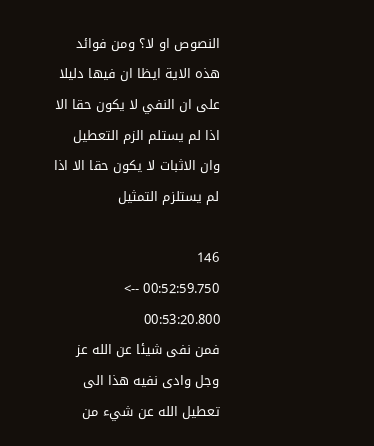النصوص او لا؟ ومن فوائد هذه الاية ايظا ان فيها دليلا على ان النفي لا يكون حقا الا اذا لم يستلم الزم التعطيل وان الاثبات لا يكون حقا الا اذا لم يستلزم التمثيل

146
00:52:59.750 --> 00:53:20.800
فمن نفى شيئا عن الله عز وجل وادى نفيه هذا الى تعطيل الله عن شيء من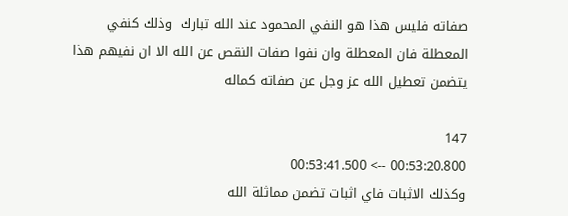صفاته فليس هذا هو النفي المحمود عند الله تبارك  وذلك كنفي المعطلة فان المعطلة وان نفوا صفات النقص عن الله الا ان نفيهم هذا يتضمن تعطيل الله عز وجل عن صفاته كماله

147
00:53:20.800 --> 00:53:41.500
وكذلك الاثبات فاي اثبات تضمن مماثلة الله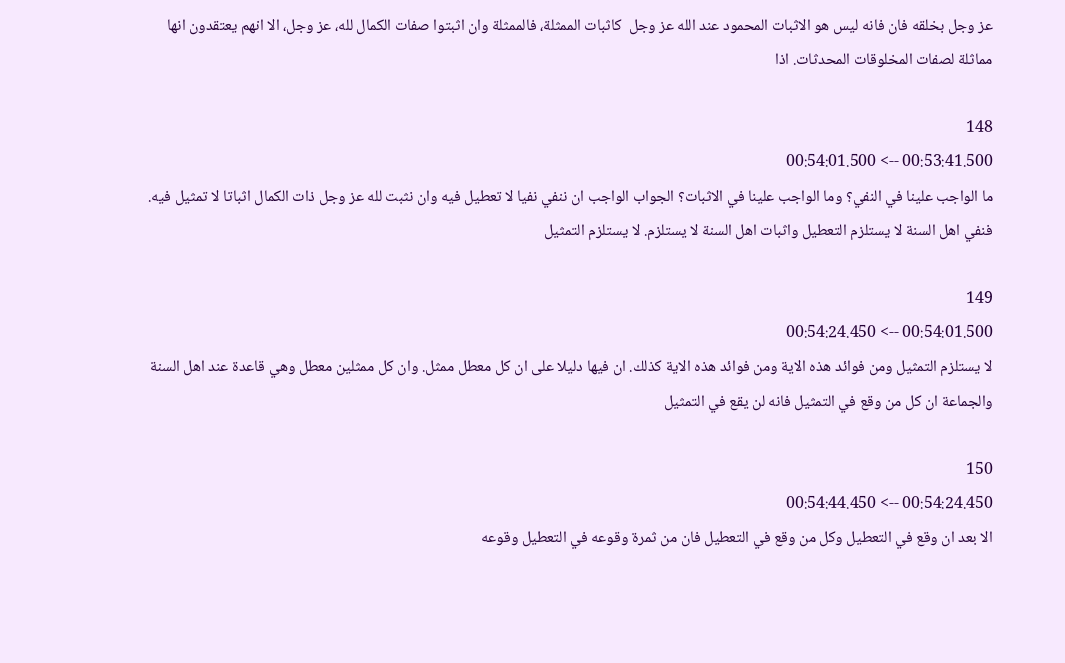عز وجل بخلقه فان فانه ليس هو الاثبات المحمود عند الله عز وجل  كاثبات الممثلة، فالممثلة وان اثبتوا صفات الكمال لله، عز وجل، الا انهم يعتقدون انها مماثلة لصفات المخلوقات المحدثات. اذا

148
00:53:41.500 --> 00:54:01.500
ما الواجب علينا في النفي؟ وما الواجب علينا في الاثبات؟ الجواب الواجب ان ننفي نفيا لا تعطيل فيه وان نثبت لله عز وجل ذات الكمال اثباتا لا تمثيل فيه. فنفي اهل السنة لا يستلزم التعطيل واثبات اهل السنة لا يستلزم. لا يستلزم التمثيل

149
00:54:01.500 --> 00:54:24.450
لا يستلزم التمثيل ومن فوائد هذه الاية ومن فوائد هذه الاية كذلك. ان فيها دليلا على ان كل معطل ممثل. وان كل ممثلين معطل وهي قاعدة عند اهل السنة والجماعة ان كل من وقع في التمثيل فانه لن يقع في التمثيل

150
00:54:24.450 --> 00:54:44.450
الا بعد ان وقع في التعطيل وكل من وقع في التعطيل فان من ثمرة وقوعه في التعطيل وقوعه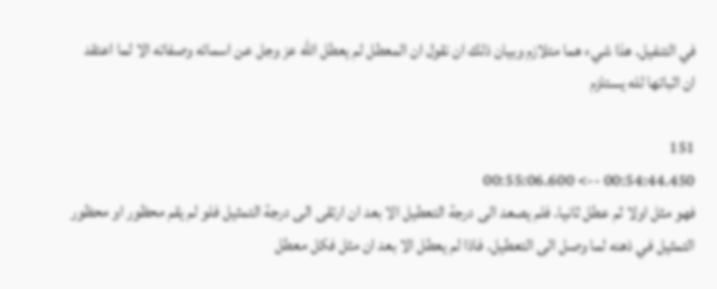في التنفيل. هذا شيء هما متلازم وبيان ذلك ان نقول ان المعطل لم يعطل الله عز وجل عن اسمائه وصفاته الا لما اعتقد ان اثباتها لله يستلزم

151
00:54:44.450 --> 00:55:06.600
فهو مثل اولا ثم عطل ثانيا. فلم يصعد الى درجة التعطيل الا بعد ان ارتقى الى درجة التمثيل فلو لم يقم محظور او محظور التمثيل في ذهنه لما وصل الى التعطيل. فاذا لم يعطل الا بعد ان مثل فكل معطل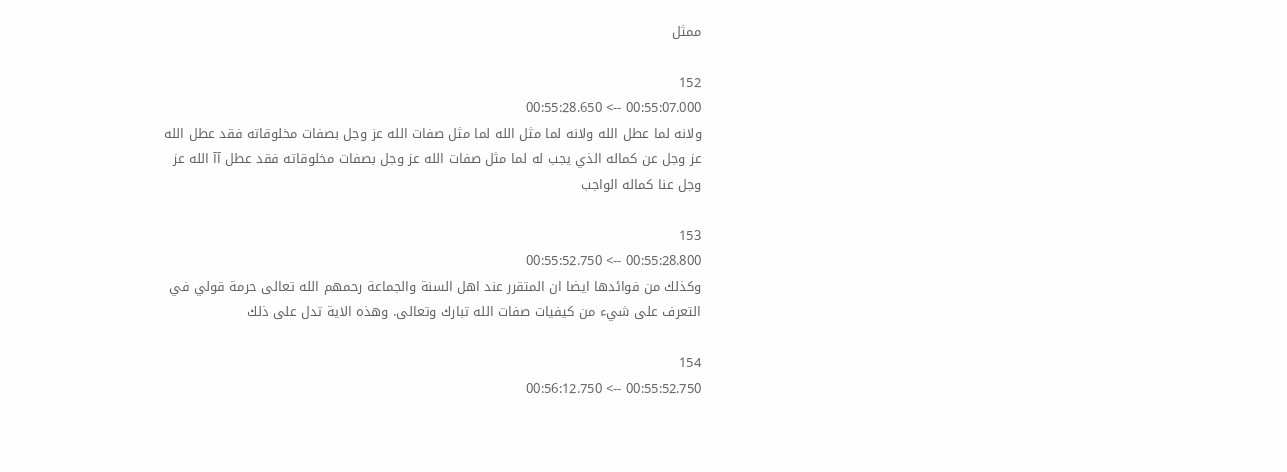ممثل

152
00:55:07.000 --> 00:55:28.650
ولانه لما عطل الله ولانه لما مثل الله لما مثل صفات الله عز وجل بصفات مخلوقاته فقد عطل الله عز وجل عن كماله الذي يجب له لما مثل صفات الله عز وجل بصفات مخلوقاته فقد عطل آآ الله عز وجل عنا كماله الواجب

153
00:55:28.800 --> 00:55:52.750
وكذلك من فوائدها ايضا ان المتقرر عند اهل السنة والجماعة رحمهم الله تعالى حرمة قولي في التعرف على شيء من كيفيات صفات الله تبارك وتعالى. وهذه الاية تدل على ذلك

154
00:55:52.750 --> 00:56:12.750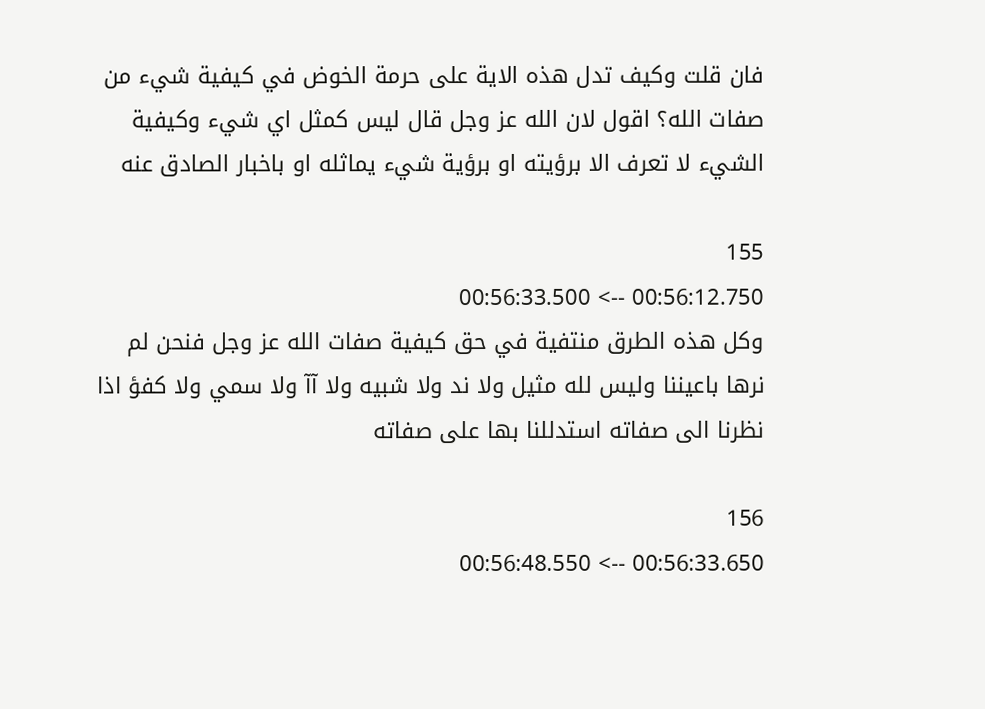فان قلت وكيف تدل هذه الاية على حرمة الخوض في كيفية شيء من صفات الله؟ اقول لان الله عز وجل قال ليس كمثل اي شيء وكيفية الشيء لا تعرف الا برؤيته او برؤية شيء يماثله او باخبار الصادق عنه

155
00:56:12.750 --> 00:56:33.500
وكل هذه الطرق منتفية في حق كيفية صفات الله عز وجل فنحن لم نرها باعيننا وليس لله مثيل ولا ند ولا شبيه ولا آآ ولا سمي ولا كفؤ اذا نظرنا الى صفاته استدللنا بها على صفاته

156
00:56:33.650 --> 00:56:48.550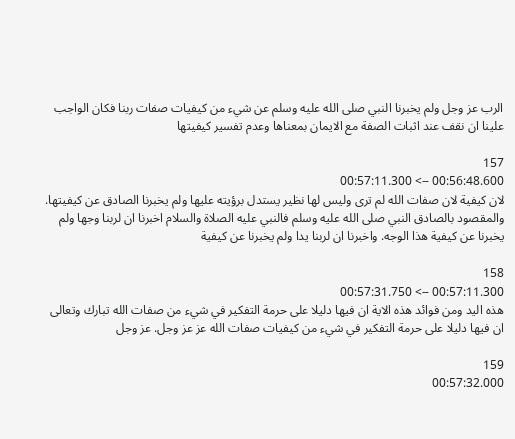الرب عز وجل ولم يخبرنا النبي صلى الله عليه وسلم عن شيء من كيفيات صفات ربنا فكان الواجب علينا ان نقف عند اثبات الصفة مع الايمان بمعناها وعدم تفسير كيفيتها

157
00:56:48.600 --> 00:57:11.300
لان كيفية لان صفات الله لم ترى وليس لها نظير يستدل برؤيته عليها ولم يخبرنا الصادق عن كيفيتها. والمقصود بالصادق النبي صلى الله عليه وسلم فالنبي عليه الصلاة والسلام اخبرنا ان لربنا وجها ولم يخبرنا عن كيفية هذا الوجه. واخبرنا ان لربنا يدا ولم يخبرنا عن كيفية

158
00:57:11.300 --> 00:57:31.750
هذه اليد ومن فوائد هذه الاية ان فيها دليلا على حرمة التفكير في شيء من صفات الله تبارك وتعالى ان فيها دليلا على حرمة التفكير في شيء من كيفيات صفات الله عز عز وجل. عز وجل

159
00:57:32.000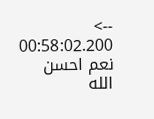--> 00:58:02.200
نعم احسن الله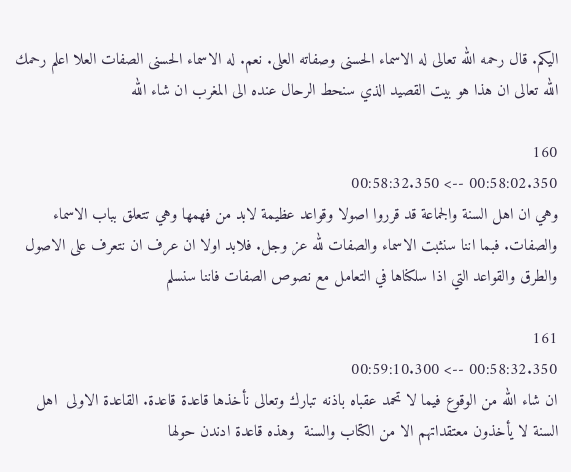اليكم. قال رحمه الله تعالى له الاسماء الحسنى وصفاته العلى. نعم. له الاسماء الحسنى الصفات العلا اعلم رحمك الله تعالى ان هذا هو بيت القصيد الذي سنحط الرحال عنده الى المغرب ان شاء الله

160
00:58:02.350 --> 00:58:32.350
وهي ان اهل السنة والجماعة قد قرروا اصولا وقواعد عظيمة لابد من فهمها وهي تتعلق بباب الاسماء والصفات. فبما اننا سنثبت الاسماء والصفات لله عز وجل. فلابد اولا ان عرف ان نتعرف على الاصول والطرق والقواعد التي اذا سلكناها في التعامل مع نصوص الصفات فاننا سنسلم

161
00:58:32.350 --> 00:59:10.300
ان شاء الله من الوقوع فيما لا تحمد عقباه باذنه تبارك وتعالى نأخذها قاعدة قاعدة. القاعدة الاولى  اهل السنة لا يأخذون معتقداتهم الا من الكتاب والسنة  وهذه قاعدة ادندن حولها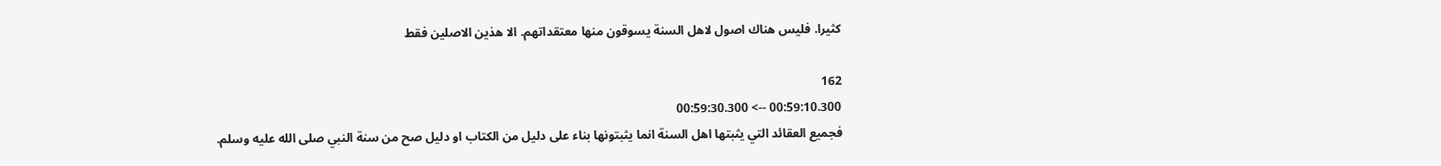كثيرا. فليس هناك اصول لاهل السنة يسوقون منها معتقداتهم. الا هذين الاصلين فقط

162
00:59:10.300 --> 00:59:30.300
فجميع العقائد التي يثبتها اهل السنة انما يثبتونها بناء على دليل من الكتاب او دليل صح من سنة النبي صلى الله عليه وسلم.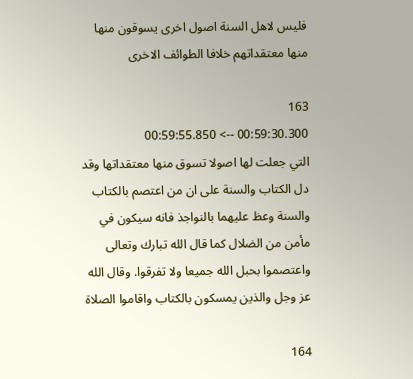فليس لاهل السنة اصول اخرى يسوقون منها منها معتقداتهم خلافا الطوائف الاخرى

163
00:59:30.300 --> 00:59:55.850
التي جعلت لها اصولا تسوق منها معتقداتها وقد دل الكتاب والسنة على ان من اعتصم بالكتاب والسنة وعظ عليهما بالنواجذ فانه سيكون في مأمن من الضلال كما قال الله تبارك وتعالى واعتصموا بحبل الله جميعا ولا تفرقوا. وقال الله عز وجل والذين يمسكون بالكتاب واقاموا الصلاة

164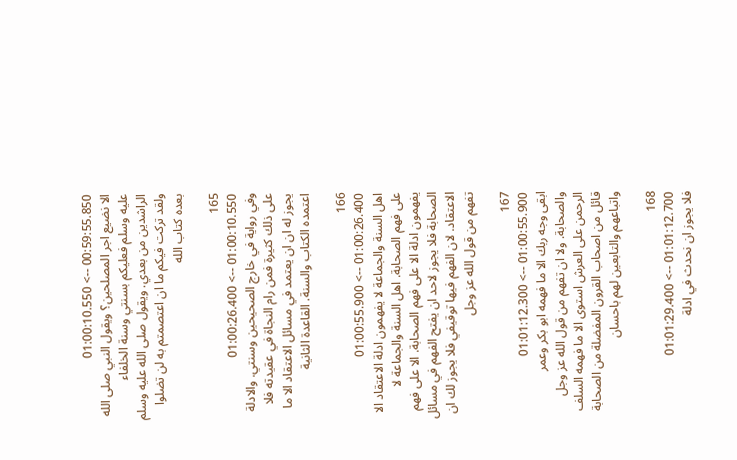00:59:55.850 --> 01:00:10.550
الا نضيع اجر المصلحين؟ ويقول النبي صلى الله عليه وسلم فعليكم بسنتي وسنة الخلفاء الراشدين من بعدي. ويقول صلى الله عليه وسلم ولقد تركت فيكم ما ان اعتصمتم به لن تضلوا بعده كتاب الله

165
01:00:10.550 --> 01:00:26.400
وفي رواية في خارج الصحيحين وسنتي. والادلة على ذلك كثيرة فمن رام النجاة في عقيدته فلا يجوز له ان ان يعتمد في مسائل الاعتقاد الا ما اعتمده الكتاب والسنة. القاعدة الثانية

166
01:00:26.400 --> 01:00:55.900
اهل السنة والجماعة لا يفهمون ادلة الاعتقاد الا على فهم الصحابة. اهل السنة والجماعة لا يفهمون ادلة الا على فهم الصحابة. الا على فهم الصحابة فلا يجوز لاحد ان يفتح الفهم في مسائل الاعتقاد. لان الفهم فيها توقيفي فلا يجوز لك ان تفهم من قول الله عز وجل

167
01:00:55.900 --> 01:01:12.300
ابقى وجه ربك الا ما فهمه ابو بكر وعمر والصحابة. ولا ان تفهم من قول الله عز وجل الرحمن على العرش استوى الا ما فهمه السلف قائل من اصحاب القرون المفضلة من الصحابة واتباعهم والتابعين لهم باحسان

168
01:01:12.700 --> 01:01:29.400
فلا يجوز ان نحدث في ادلة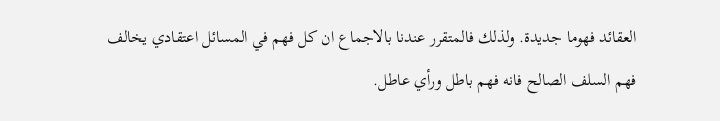العقائد فهوما جديدة. ولذلك فالمتقرر عندنا بالاجماع ان كل فهم في المسائل اعتقادي يخالف فهم السلف الصالح فانه فهم باطل ورأي عاطل.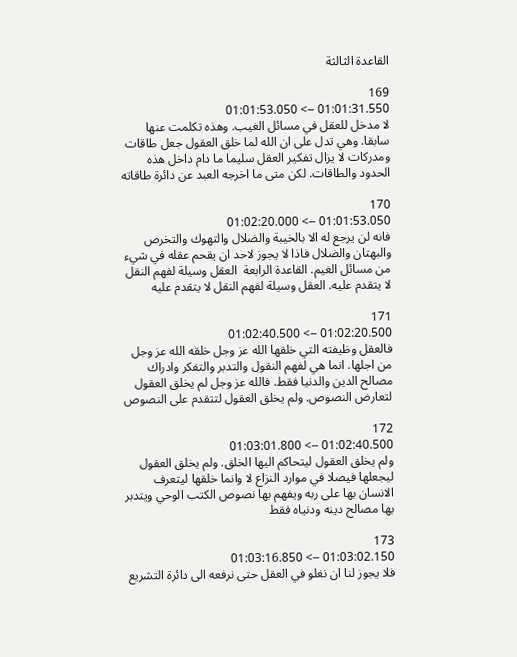القاعدة الثالثة

169
01:01:31.550 --> 01:01:53.050
لا مدخل للعقل في مسائل الغيب. وهذه تكلمت عنها سابقا. وهي تدل على ان الله لما خلق العقول جعل طاقات ومدركات لا يزال تفكير العقل سليما ما دام داخل هذه الحدود والطاقات. لكن متى ما اخرجه العبد عن دائرة طاقاته

170
01:01:53.050 --> 01:02:20.000
فانه لن يرجع له الا بالخيبة والضلال والتهوك والتخرص والبهتان والضلال فاذا لا يجوز لاحد ان يقحم عقله في شيء من مسائل الغيم. القاعدة الرابعة  العقل وسيلة لفهم النقل لا يتقدم عليه. العقل وسيلة لفهم النقل لا يتقدم عليه

171
01:02:20.500 --> 01:02:40.500
فالعقل وظيفته التي خلقها الله عز وجل خلقه الله عز وجل من اجلها. انما هي لفهم النقول والتدبر والتفكر وادراك مصالح الدين والدنيا فقط. فالله عز وجل لم يخلق العقول لتعارض النصوص. ولم يخلق العقول لتتقدم على النصوص

172
01:02:40.500 --> 01:03:01.800
ولم يخلق العقول ليتحاكم اليها الخلق. ولم يخلق العقول ليجعلها فيصلا في موارد النزاع لا وانما خلقها ليتعرف الانسان بها على ربه ويفهم بها نصوص الكتب الوحي ويتدبر بها مصالح دينه ودنياه فقط

173
01:03:02.150 --> 01:03:16.850
فلا يجوز لنا ان نغلو في العقل حتى نرفعه الى دائرة التشريع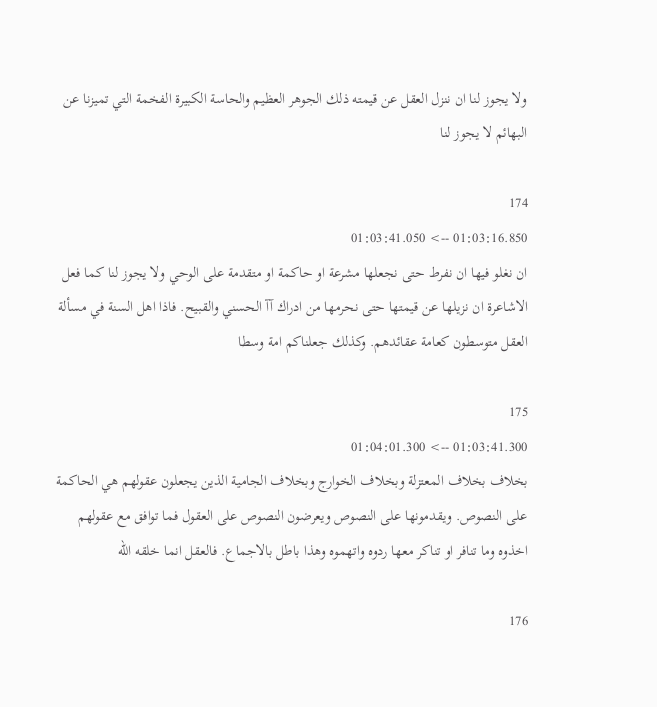ولا يجوز لنا ان ننزل العقل عن قيمته ذلك الجوهر العظيم والحاسة الكبيرة الفخمة التي تميزنا عن البهائم لا يجوز لنا

174
01:03:16.850 --> 01:03:41.050
ان نغلو فيها ان نفرط حتى نجعلها مشرعة او حاكمة او متقدمة على الوحي ولا يجوز لنا كما فعل الاشاعرة ان نزيلها عن قيمتها حتى نحرمها من ادراك آآ الحسني والقبيح. فاذا اهل السنة في مسألة العقل متوسطون كعامة عقائدهم. وكذلك جعلناكم امة وسطا

175
01:03:41.300 --> 01:04:01.300
بخلاف بخلاف المعتزلة وبخلاف الخوارج وبخلاف الجامية الذين يجعلون عقولهم هي الحاكمة على النصوص. ويقدمونها على النصوص ويعرضون النصوص على العقول فما توافق مع عقولهم اخذوه وما تنافر او تناكر معها ردوه واتهموه وهذا باطل بالاجماع. فالعقل انما خلقه الله

176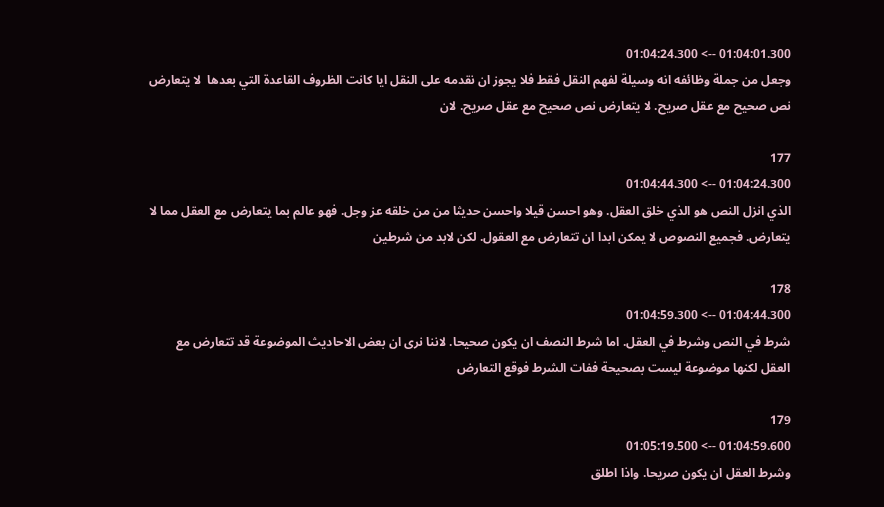01:04:01.300 --> 01:04:24.300
وجعل من جملة وظائفه انه وسيلة لفهم النقل فقط فلا يجوز ان نقدمه على النقل ايا كانت الظروف القاعدة التي بعدها  لا يتعارض نص صحيح مع عقل صريح. لا يتعارض نص صحيح مع عقل صريح. لان

177
01:04:24.300 --> 01:04:44.300
الذي انزل النص هو الذي خلق العقل. وهو احسن قيلا واحسن حديثا من من خلقه عز وجل. فهو عالم بما يتعارض مع العقل مما لا يتعارض. فجميع النصوص لا يمكن ابدا ان تتعارض مع العقول. لكن لابد من شرطين

178
01:04:44.300 --> 01:04:59.300
شرط في النص وشرط في العقل. اما شرط النصف ان يكون صحيحا. لاننا نرى ان بعض الاحاديث الموضوعة قد تتعارض مع العقل لكنها موضوعة ليست بصحيحة ففات الشرط فوقع التعارض

179
01:04:59.600 --> 01:05:19.500
وشرط العقل ان يكون صريحا. واذا اطلق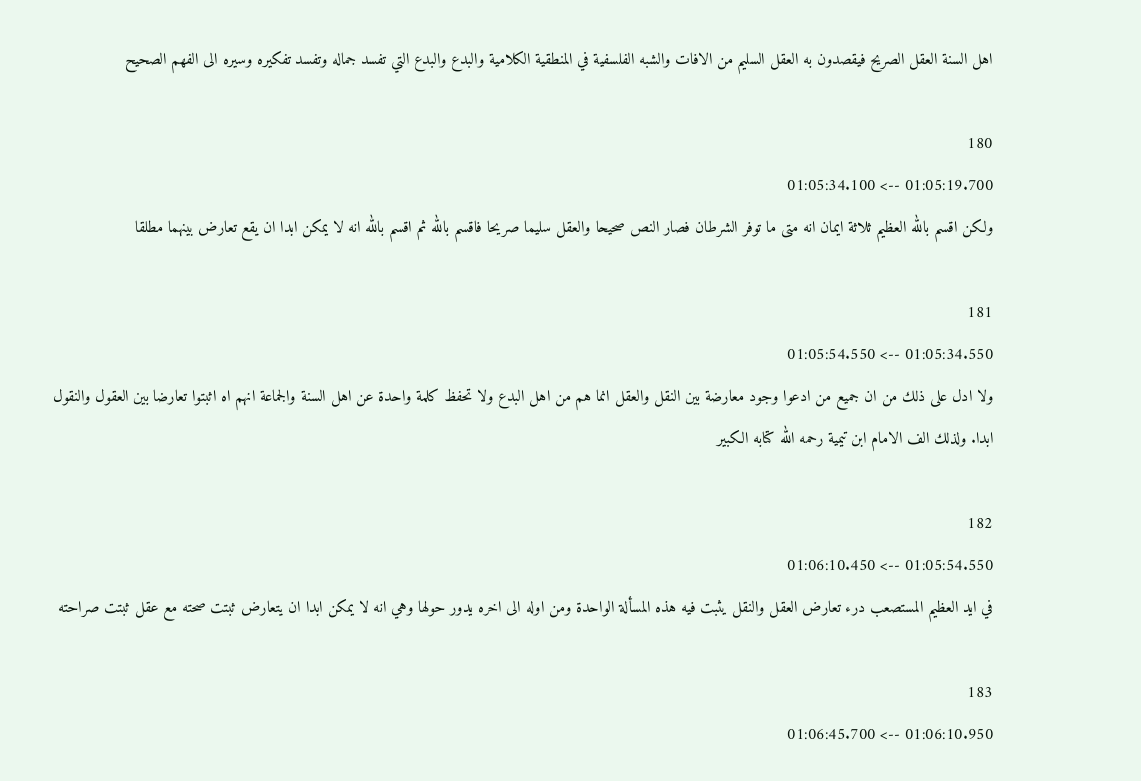اهل السنة العقل الصريح فيقصدون به العقل السليم من الافات والشبه الفلسفية في المنطقية الكلامية والبدع والبدع التي تفسد جماله وتفسد تفكيره وسيره الى الفهم الصحيح

180
01:05:19.700 --> 01:05:34.100
ولكن اقسم بالله العظيم ثلاثة ايمان انه متى ما توفر الشرطان فصار النص صحيحا والعقل سليما صريحا فاقسم بالله ثم اقسم بالله انه لا يمكن ابدا ان يقع تعارض بينهما مطلقا

181
01:05:34.550 --> 01:05:54.550
ولا ادل على ذلك من ان جميع من ادعوا وجود معارضة بين النقل والعقل انما هم من اهل البدع ولا تحفظ كلمة واحدة عن اهل السنة والجماعة انهم اه اثبتوا تعارضا بين العقول والنقول ابدا. ولذلك الف الامام ابن تيمية رحمه الله كتابه الكبير

182
01:05:54.550 --> 01:06:10.450
في ايد العظيم المستصعب درء تعارض العقل والنقل يثبت فيه هذه المسألة الواحدة ومن اوله الى اخره يدور حولها وهي انه لا يمكن ابدا ان يتعارض ثبتت صحته مع عقل ثبتت صراحته

183
01:06:10.950 --> 01:06:45.700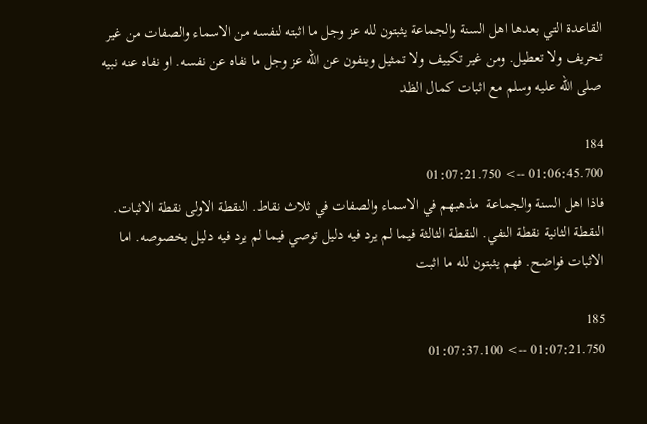القاعدة التي بعدها اهل السنة والجماعة يثبتون لله عز وجل ما اثبته لنفسه من الاسماء والصفات من غير تحريف ولا تعطيل. ومن غير تكييف ولا تمثيل وينفون عن الله عز وجل ما نفاه عن نفسه. او نفاه عنه نبيه صلى الله عليه وسلم مع اثبات كمال الظد

184
01:06:45.700 --> 01:07:21.750
فاذا اهل السنة والجماعة  مذهبهم في الاسماء والصفات في ثلاث نقاط. النقطة الاولى نقطة الاثبات. النقطة الثانية نقطة النفي. النقطة الثالثة فيما لم يرد فيه دليل توصي فيما لم يرد فيه دليل بخصوصه. اما الاثبات فواضح. فهم يثبتون لله ما اثبت

185
01:07:21.750 --> 01:07:37.100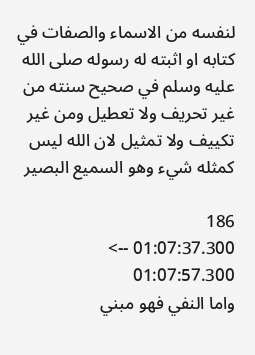لنفسه من الاسماء والصفات في كتابه او اثبته له رسوله صلى الله عليه وسلم في صحيح سنته من غير تحريف ولا تعطيل ومن غير تكييف ولا تمثيل لان الله ليس كمثله شيء وهو السميع البصير

186
01:07:37.300 --> 01:07:57.300
واما النفي فهو مبني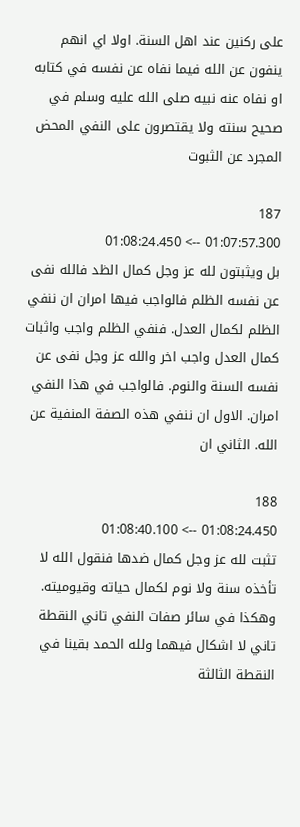على ركنين عند اهل السنة. اولا اي انهم ينفون عن الله فيما نفاه عن نفسه في كتابه او نفاه عنه نبيه صلى الله عليه وسلم في صحيح سنته ولا يقتصرون على النفي المحض المجرد عن الثبوت

187
01:07:57.300 --> 01:08:24.450
بل ويثبتون لله عز وجل كمال الظد فالله نفى عن نفسه الظلم فالواجب فيها امران ان ننفي الظلم لكمال العدل. فنفي الظلم واجب واثبات كمال العدل واجب اخر والله عز وجل نفى عن نفسه السنة والنوم. فالواجب في هذا النفي امران. الاول ان ننفي هذه الصفة المنفية عن الله. الثاني ان

188
01:08:24.450 --> 01:08:40.100
تثبت لله عز وجل كمال ضدها فنقول الله لا تأخذه سنة ولا نوم لكمال حياته وقيوميته. وهكذا في سائر صفات النفي تاني النقطة تاني لا اشكال فيهما ولله الحمد بقينا في النقطة الثالثة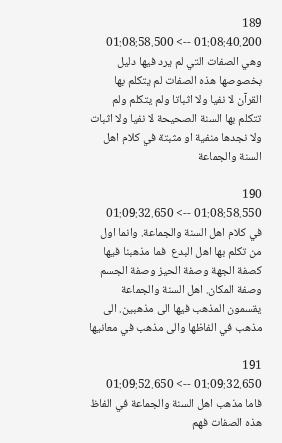189
01:08:40.200 --> 01:08:58.500
وهي الصفات التي لم يرد فيها دليل بخصوصها هذه الصفات لم يتكلم بها القرآن لا نفيا ولا اثباتا ولم يتكلم ولم تتكلم بها السنة الصحيحة لا نفيا ولا اثبات ولا نجدها منفية او مثبتة في كلام اهل السنة والجماعة

190
01:08:58.550 --> 01:09:32.650
في كلام اهل السنة والجماعة. وانما اول من تكلم بها اهل البدع  فما مذهبنا فيها كصفة الجهة وصفة الحيز وصفة الجسم وصفة المكان. اهل السنة والجماعة يقسمون المذهب فيها الى مذهبين. الى مذهب في الفاظها والى مذهب في معانيها

191
01:09:32.650 --> 01:09:52.650
فاما مذهب اهل السنة والجماعة في الفاظ هذه الصفات فهم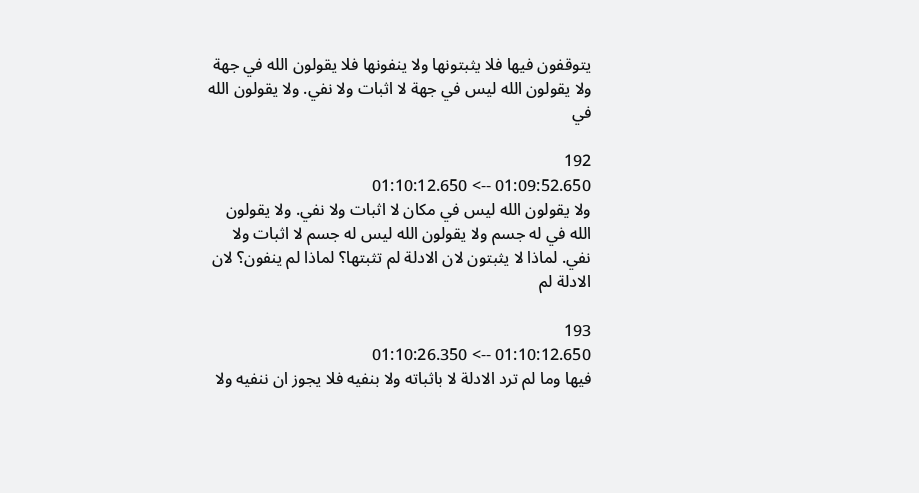يتوقفون فيها فلا يثبتونها ولا ينفونها فلا يقولون الله في جهة ولا يقولون الله ليس في جهة لا اثبات ولا نفي. ولا يقولون الله في

192
01:09:52.650 --> 01:10:12.650
ولا يقولون الله ليس في مكان لا اثبات ولا نفي. ولا يقولون الله في له جسم ولا يقولون الله ليس له جسم لا اثبات ولا نفي. لماذا لا يثبتون لان الادلة لم تثبتها؟ لماذا لم ينفون؟ لان الادلة لم

193
01:10:12.650 --> 01:10:26.350
فيها وما لم ترد الادلة لا باثباته ولا بنفيه فلا يجوز ان ننفيه ولا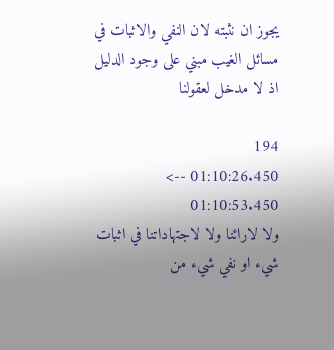يجوز ان نثبته لان النفي والاثبات في مسائل الغيب مبني على وجود الدليل اذ لا مدخل لعقولنا

194
01:10:26.450 --> 01:10:53.450
ولا لارائنا ولا لاجتهاداتنا في اثبات شيء او نفي شيء من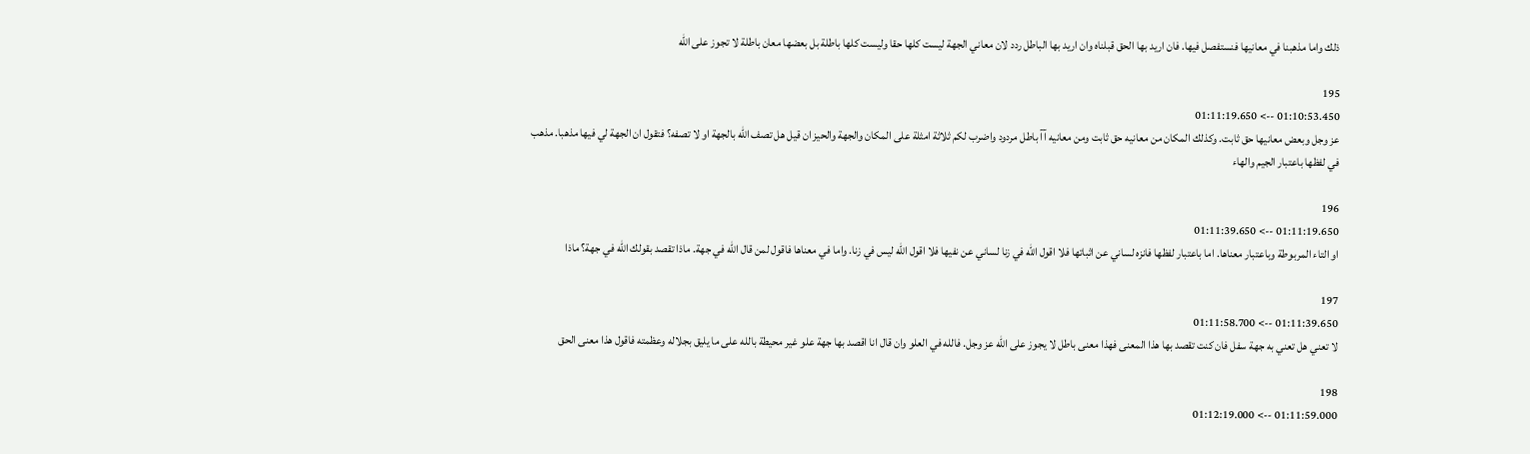ذلك واما مذهبنا في معانيها فنستفصل فيها. فان اريد بها الحق قبلناه وان اريد بها الباطل ردد لان معاني الجهة ليست كلها حقا وليست كلها باطلة بل بعضها معان باطلة لا تجوز على الله

195
01:10:53.450 --> 01:11:19.650
عز وجل وبعض معانيها حق ثابت. وكذلك المكان من معانيه حق ثابت ومن معانيه آآ باطل مردود واضرب لكم ثلاثة امثلة على المكان والجهة والحيز ان قيل هل تصف الله بالجهة او لا تصفه؟ فتقول ان الجهة لي فيها مذهبا. مذهب في لفظها باعتبار الجيم والهاء

196
01:11:19.650 --> 01:11:39.650
او التاء المربوطة وباعتبار معناها. اما باعتبار لفظها فانزه لساني عن اثباتها فلا اقول الله في زنا لساني عن نفيها فلا اقول الله ليس في زنا. واما في معناها فاقول لمن قال الله في جهة. ماذا تقصد بقولك الله في جهة؟ ماذا

197
01:11:39.650 --> 01:11:58.700
لا تعني هل تعني به جهة سفل فان كنت تقصد بها هذا المعنى فهذا معنى باطل لا يجوز على الله عز وجل. فالله في العلو وان قال انا اقصد بها جهة علو غير محيطة بالله على ما يليق بجلاله وعظمته فاقول هذا معنى الحق

198
01:11:59.000 --> 01:12:19.000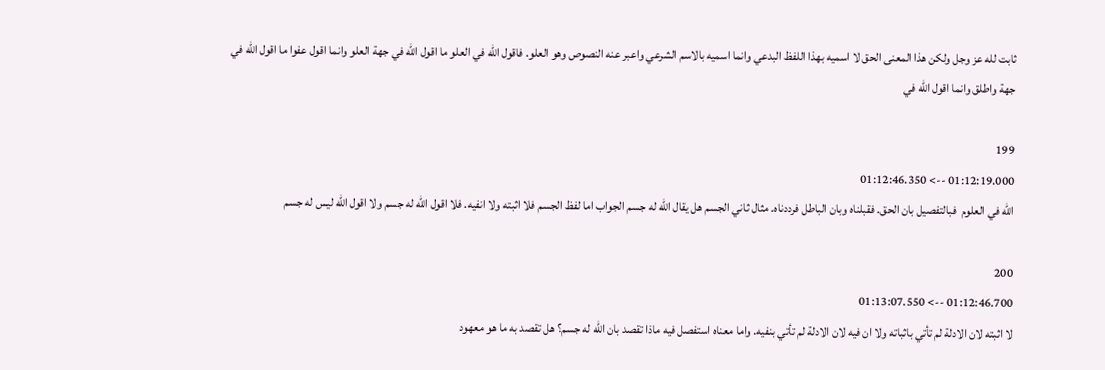ثابت لله عز وجل ولكن هذا المعنى الحق لا اسميه بهذا اللفظ البدعي وانما اسميه بالاسم الشرعي واعبر عنه النصوص وهو العلو. فاقول الله في العلو ما اقول الله في جهة العلو وانما اقول عفوا ما اقول الله في جهة واطلق وانما اقول الله في

199
01:12:19.000 --> 01:12:46.350
الله في العلوم  فبالتفصيل بان الحق. فقبلناه وبان الباطل فرددناه. مثال ثاني الجسم هل يقال الله له جسم الجواب اما لفظ الجسم فلا اثبته ولا انفيه. فلا اقول الله له جسم ولا اقول الله ليس له جسم

200
01:12:46.700 --> 01:13:07.550
لا اثبته لان الادلة لم تأتي باثباته ولا ان فيه لان الادلة لم تأتي بنفيه. واما معناه استفصل فيه ماذا تقصد بان الله له جسم؟ هل تقصد به ما هو معهود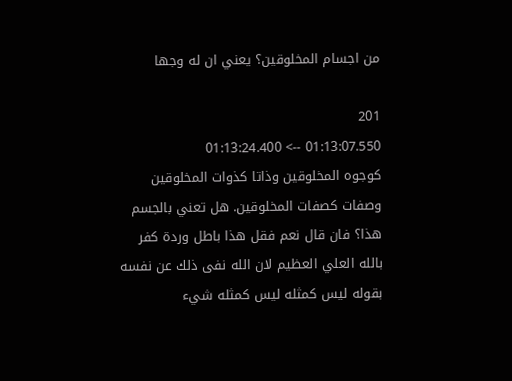من اجسام المخلوقين؟ يعني ان له وجها

201
01:13:07.550 --> 01:13:24.400
كوجوه المخلوقين وذاتا كذوات المخلوقين وصفات كصفات المخلوقين. هل تعني بالجسم هذا؟ فان قال نعم فقل هذا باطل وردة كفر بالله العلي العظيم لان الله نفى ذلك عن نفسه بقوله ليس كمثله ليس كمثله شيء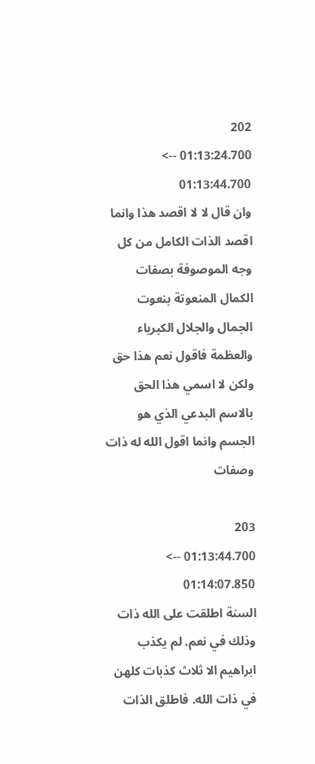202
01:13:24.700 --> 01:13:44.700
وان قال لا لا اقصد هذا وانما اقصد الذات الكامل من كل وجه الموصوفة بصفات الكمال المنعوتة بنعوت الجمال والجلال الكبرياء والعظمة فاقول نعم هذا حق ولكن لا اسمي هذا الحق بالاسم البدعي الذي هو الجسم وانما اقول الله له ذات وصفات

203
01:13:44.700 --> 01:14:07.850
السنة اطلقت على الله ذات وذلك في نعم. لم يكذب ابراهيم الا ثلاث كذبات كلهن في ذات الله. فاطلق الذات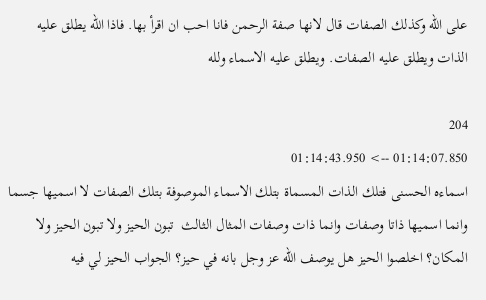على الله وكذلك الصفات قال لانها صفة الرحمن فانا احب ان اقرأ بها. فاذا الله يطلق عليه الذات ويطلق عليه الصفات. ويطلق عليه الاسماء ولله

204
01:14:07.850 --> 01:14:43.950
اسماءه الحسنى فتلك الذات المسماة بتلك الاسماء الموصوفة بتلك الصفات لا اسميها جسما وانما اسميها ذاتا وصفات وانما ذات وصفات المثال الثالث  تبون الحيز ولا تبون الحيز ولا المكان؟ اخلصوا الحيز هل يوصف الله عز وجل بانه في حيز؟ الجواب الحيز لي فيه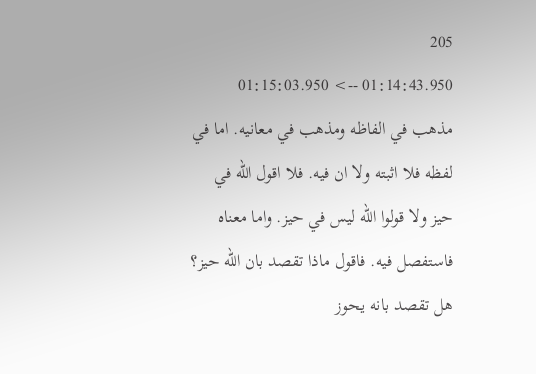205
01:14:43.950 --> 01:15:03.950
مذهب في الفاظه ومذهب في معانيه. اما في لفظه فلا اثبته ولا ان فيه. فلا اقول الله في حيز ولا قولوا الله ليس في حيز. واما معناه فاستفصل فيه. فاقول ماذا تقصد بان الله حيز؟ هل تقصد بانه يحوز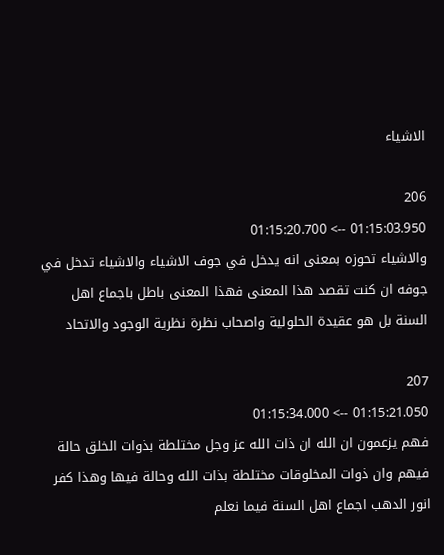الاشياء

206
01:15:03.950 --> 01:15:20.700
والاشياء تحوزه بمعنى انه يدخل في جوف الاشياء والاشياء تدخل في جوفه ان كنت تقصد هذا المعنى فهذا المعنى باطل باجماع اهل السنة بل هو عقيدة الحلولية واصحاب نظرة نظرية الوجود والاتحاد

207
01:15:21.050 --> 01:15:34.000
فهم يزعمون ان الله ان ذات الله عز وجل مختلطة بذوات الخلق حالة فيهم وان ذوات المخلوقات مختلطة بذات الله وحالة فيها وهذا كفر انور الدهب اجماع اهل السنة فيما نعلم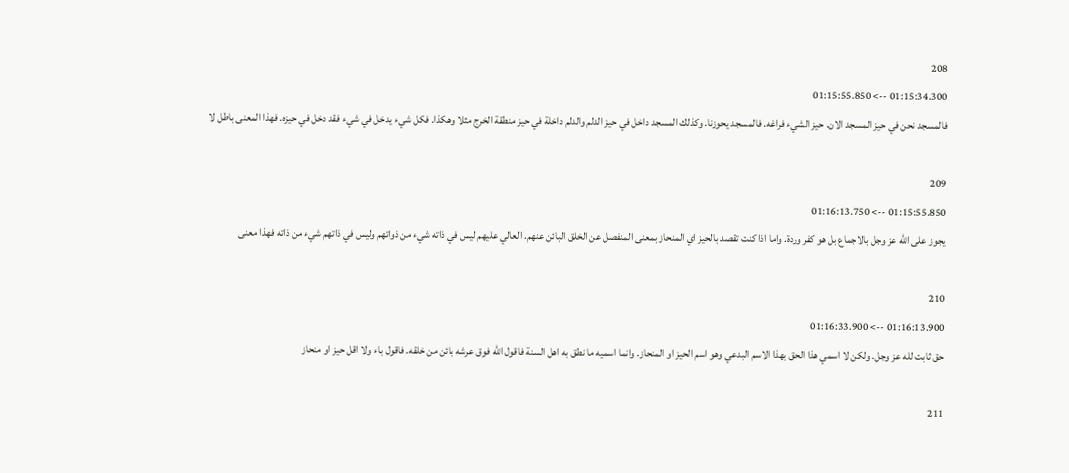208
01:15:34.300 --> 01:15:55.850
فالمسجد نحن في حيز المسجد الان. حيز الشيء فراغه. فالمسجد يحوزنا. وكذلك المسجد داخل في حيز الدلم والدلم داخلة في حيز منطقة الخرج مثلا وهكذا. فكل شيء يدخل في شيء فقد دخل في حيزه. فهذا المعنى باطل لا

209
01:15:55.850 --> 01:16:13.750
يجوز على الله عز وجل بالاجماع بل هو كفر وردة. واما اذا كنت تقصد بالحيز اي المنحاز بمعنى المنفصل عن الخلق البائن عنهم. العالي عليهم ليس في ذاته شيء من ذواتهم وليس في ذاتهم شيء من ذاته فهذا معنى

210
01:16:13.900 --> 01:16:33.900
حق ثابت لله عز وجل. ولكن لا اسمي هذا الحق بهذا الاسم البدعي وهو اسم الحيز او المنحاز. وانما اسميه ما نطق به اهل السنة فاقول الله فوق عرشه بائن من خلقه. فاقول باء ولا اقل حيز او منحاز

211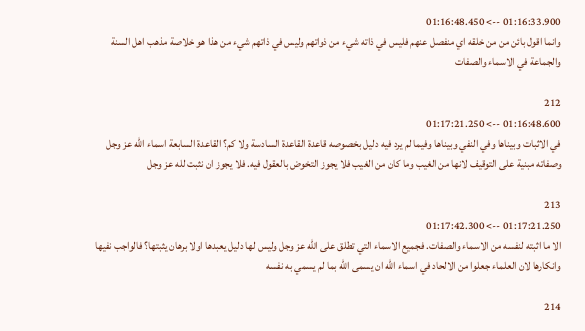01:16:33.900 --> 01:16:48.450
وانما اقول بائن من من خلقه اي منفصل عنهم فليس في ذاته شيء من ذواتهم وليس في ذاتهم شيء من هذا هو خلاصة مذهب اهل السنة والجماعة في الاسماء والصفات

212
01:16:48.600 --> 01:17:21.250
في الاثبات وبيناها وفي النفي وبيناها وفيما لم يرد فيه دليل بخصوصه قاعدة القاعدة السادسة ولا كم؟ القاعدة السابعة اسماء الله عز وجل وصفاته مبنية على التوقيف لانها من الغيب وما كان من الغيب فلا يجوز التخوض بالعقول فيه. فلا يجوز ان نثبت لله عز وجل

213
01:17:21.250 --> 01:17:42.300
الا ما اثبته لنفسه من الاسماء والصفات. فجميع الاسماء التي تطلق على الله عز وجل وليس لها دليل يعبدها اولا برهان يثبتها؟ فالواجب نفيها وانكارها لان العلماء جعلوا من الالحاد في اسماء الله ان يسمى الله بما لم يسمي به نفسه

214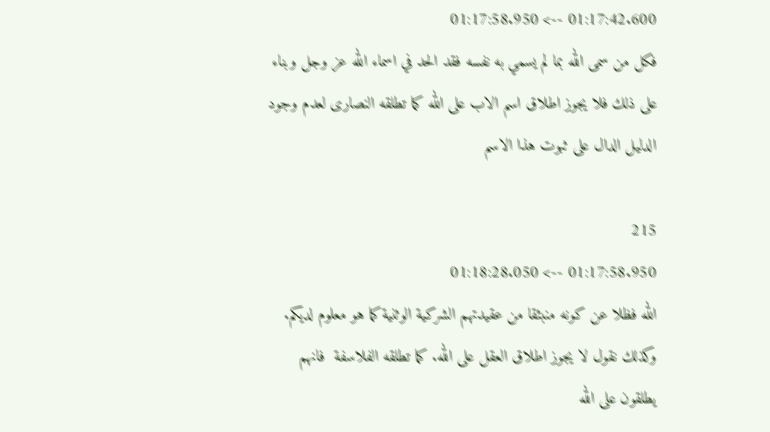01:17:42.600 --> 01:17:58.950
فكل من سمى الله بما لم يسمي به نفسه فقد الحد في اسماء الله عز وجل وبناء على ذلك فلا يجوز اطلاق اسم الاب على الله كما تطلقه النصارى لعدم وجود الدليل الدال على ثبوت هذا الاسم

215
01:17:58.950 --> 01:18:28.050
الله فظلا عن كونه منبثقا من عقيدتهم الشركية الوثنية كما هو معلوم لديكم. وكذلك نقول لا يجوز اطلاق العقل على الله. كما تطلقه الفلاسفة  فانهم يطلقون على الله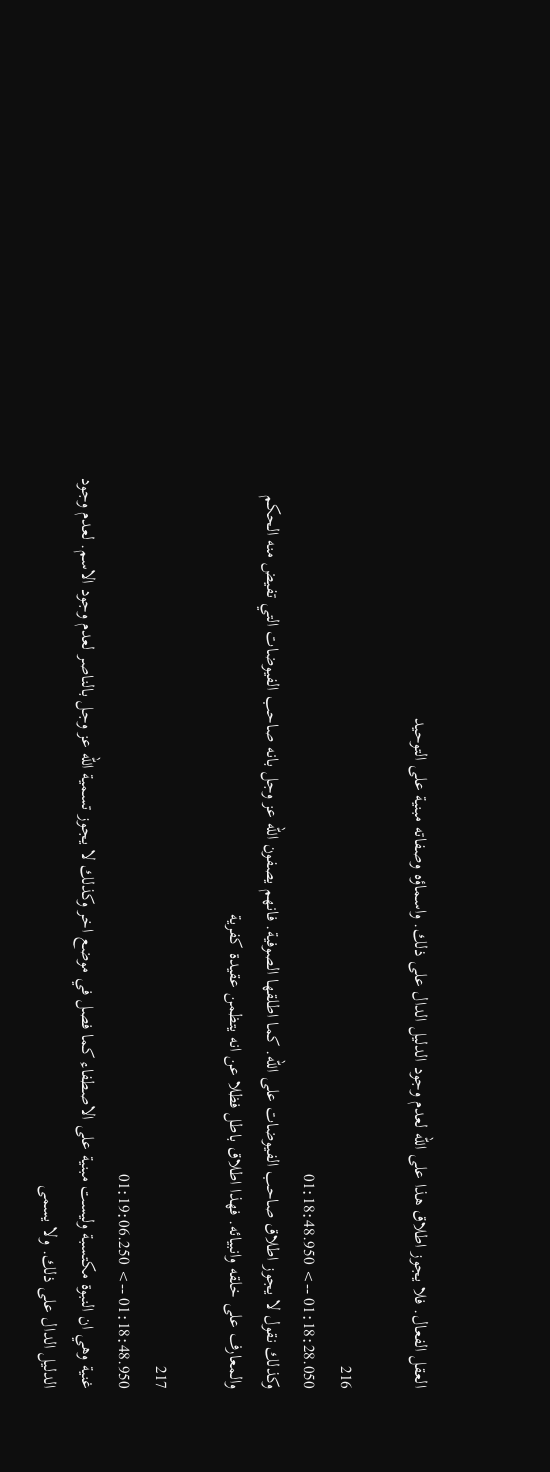العقل الفعال. فلا يجوز اطلاق هذا على الله لعدم وجود الدليل الدال على ذلك. واسماؤه وصفاته مبنية على التوحيد

216
01:18:28.050 --> 01:18:48.950
وكذلك نقول لا يجوز اطلاق صاحب الفيوضات على الله. كما اطلقها الصوفية. فانهم يصفون الله عز وجل بانه صاحب الفيوضات التي تفيض منه الحكم والمعارف على خلقه وانبيائه. فهذا اطلاق باطل فظلا عن انه يتظمن عقيدة كفرية

217
01:18:48.950 --> 01:19:06.250
غنية وهي ان النبوة مكتسبة وليست مبنية على الاصطفاء كما فصل في موضع اخر وكذلك لا يجوز تسمية الله عز وجل بالناصر لعدم وجود الاسم. لعدم وجود الدليل الدال على ذلك. ولا يسمى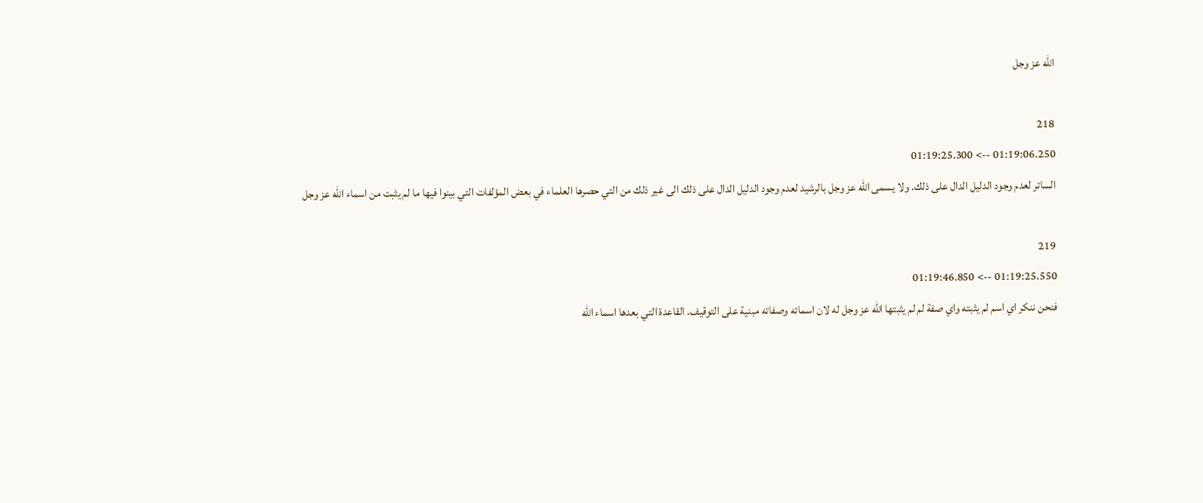الله عز وجل

218
01:19:06.250 --> 01:19:25.300
الساتر لعدم وجود الدليل الدال على ذلك. ولا يسمى الله عز وجل بالرشيد لعدم وجود الدليل الدال على ذلك الى غير ذلك من التي حصرها العلماء في بعض المؤلفات التي بينوا فيها ما لم يثبت من اسماء الله عز وجل

219
01:19:25.550 --> 01:19:46.850
فنحن ننكر اي اسم لم يثبته واي صفة لم لم يثبتها الله عز وجل له لان اسمائه وصفاته مبنية على التوقيف. القاعدة التي بعدها اسماء الله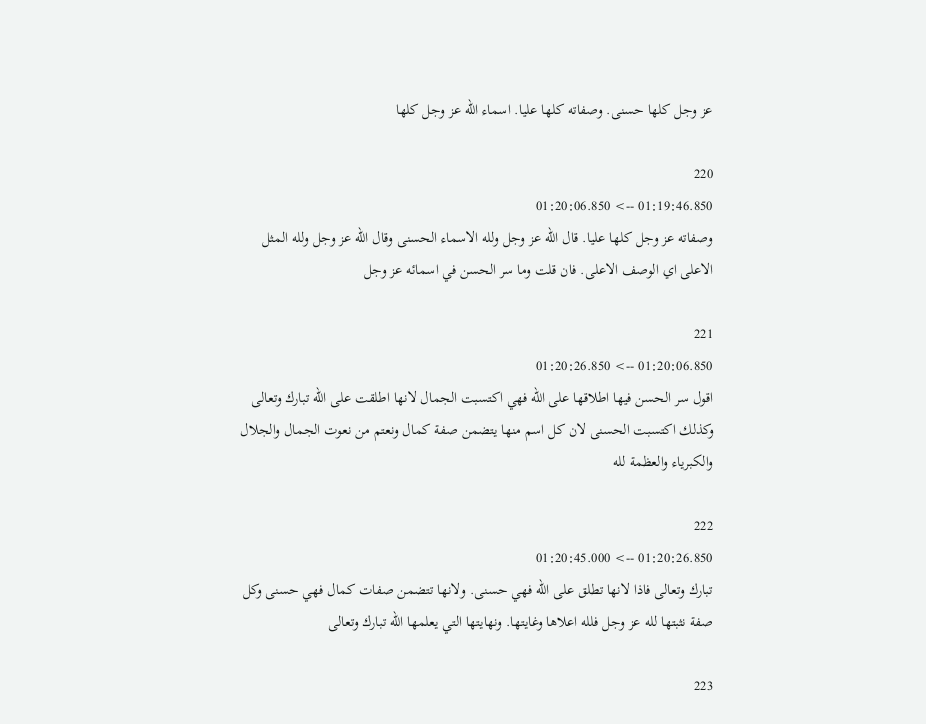عز وجل كلها حسنى. وصفاته كلها عليا. اسماء الله عز وجل كلها

220
01:19:46.850 --> 01:20:06.850
وصفاته عز وجل كلها عليا. قال الله عز وجل ولله الاسماء الحسنى وقال الله عز وجل ولله المثل الاعلى اي الوصف الاعلى. فان قلت وما سر الحسن في اسمائه عز وجل

221
01:20:06.850 --> 01:20:26.850
اقول سر الحسن فيها اطلاقها على الله فهي اكتسبت الجمال لانها اطلقت على الله تبارك وتعالى وكذلك اكتسبت الحسنى لان كل اسم منها يتضمن صفة كمال ونعتم من نعوت الجمال والجلال والكبرياء والعظمة لله

222
01:20:26.850 --> 01:20:45.000
تبارك وتعالى فاذا لانها تطلق على الله فهي حسنى. ولانها تتضمن صفات كمال فهي حسنى وكل صفة نثبتها لله عز وجل فلله اعلاها وغايتها. ونهايتها التي يعلمها الله تبارك وتعالى

223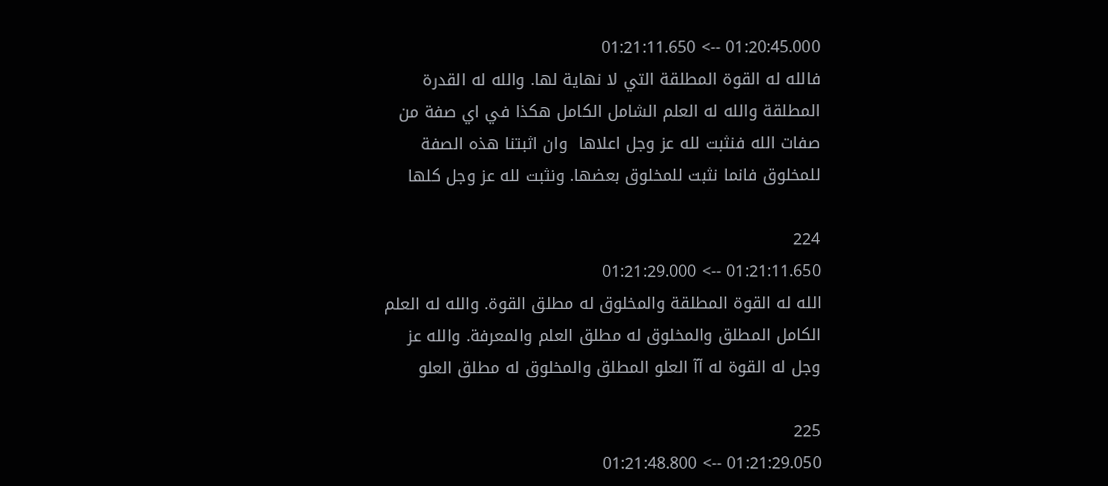01:20:45.000 --> 01:21:11.650
فالله له القوة المطلقة التي لا نهاية لها. والله له القدرة المطلقة والله له العلم الشامل الكامل هكذا في اي صفة من صفات الله فنثبت لله عز وجل اعلاها  وان اثبتنا هذه الصفة للمخلوق فانما نثبت للمخلوق بعضها. ونثبت لله عز وجل كلها

224
01:21:11.650 --> 01:21:29.000
الله له القوة المطلقة والمخلوق له مطلق القوة. والله له العلم الكامل المطلق والمخلوق له مطلق العلم والمعرفة. والله عز وجل له القوة له آآ العلو المطلق والمخلوق له مطلق العلو

225
01:21:29.050 --> 01:21:48.800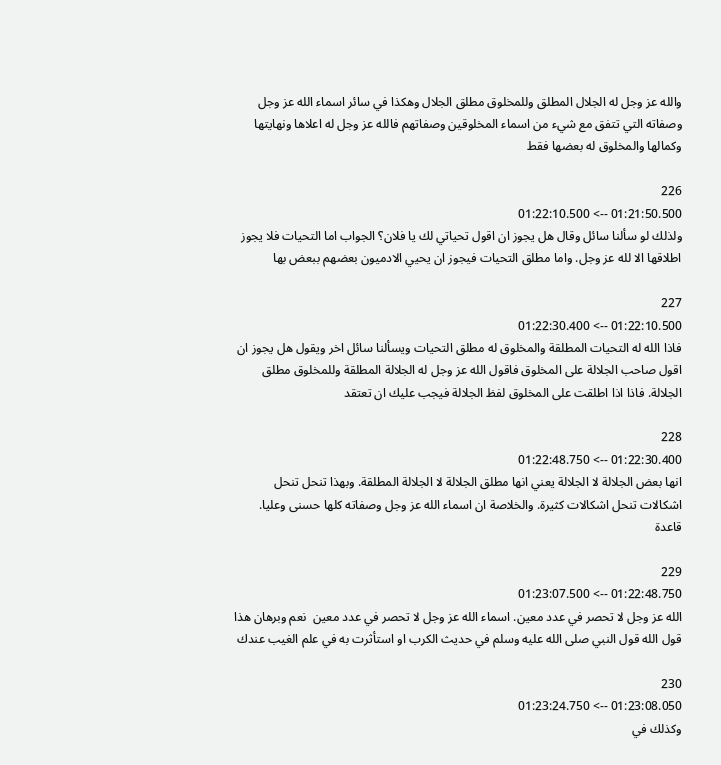والله عز وجل له الجلال المطلق وللمخلوق مطلق الجلال وهكذا في سائر اسماء الله عز وجل وصفاته التي تتفق مع شيء من اسماء المخلوقين وصفاتهم فالله عز وجل له اعلاها ونهايتها وكمالها والمخلوق له بعضها فقط

226
01:21:50.500 --> 01:22:10.500
ولذلك لو سألنا سائل وقال هل يجوز ان اقول تحياتي لك يا فلان؟ الجواب اما التحيات فلا يجوز اطلاقها الا لله عز وجل. واما مطلق التحيات فيجوز ان يحيي الادميون بعضهم ببعض بها

227
01:22:10.500 --> 01:22:30.400
فاذا الله له التحيات المطلقة والمخلوق له مطلق التحيات ويسألنا سائل اخر ويقول هل يجوز ان اقول صاحب الجلالة على المخلوق فاقول الله عز وجل له الجلالة المطلقة وللمخلوق مطلق الجلالة. فاذا اذا اطلقت على المخلوق لفظ الجلالة فيجب عليك ان تعتقد

228
01:22:30.400 --> 01:22:48.750
انها بعض الجلالة لا الجلالة يعني انها مطلق الجلالة لا الجلالة المطلقة. وبهذا تنحل تنحل اشكالات تنحل اشكالات كثيرة. والخلاصة ان اسماء الله عز وجل وصفاته كلها حسنى وعليا. قاعدة

229
01:22:48.750 --> 01:23:07.500
الله عز وجل لا تحصر في عدد معين. اسماء الله عز وجل لا تحصر في عدد معين  نعم وبرهان هذا قول الله قول النبي صلى الله عليه وسلم في حديث الكرب او استأثرت به في علم الغيب عندك

230
01:23:08.050 --> 01:23:24.750
وكذلك في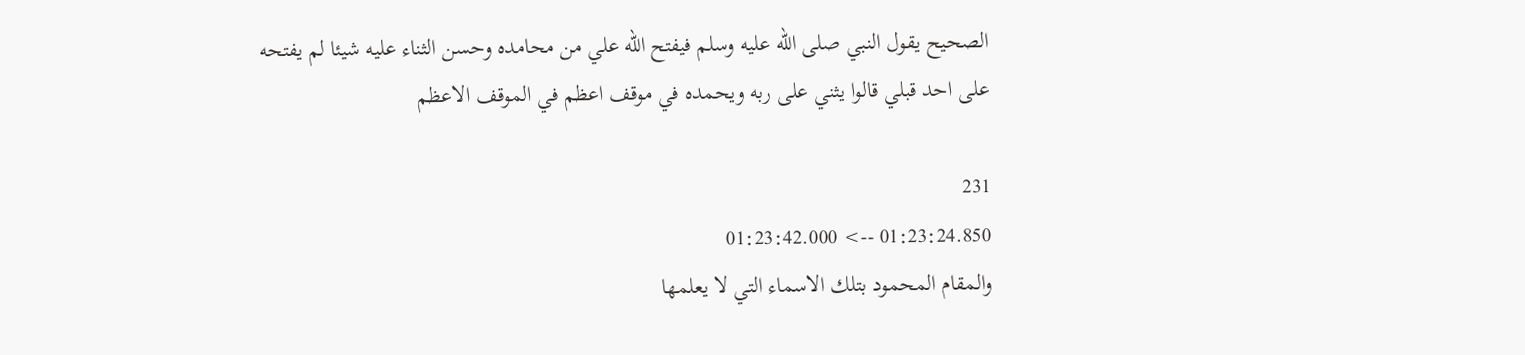الصحيح يقول النبي صلى الله عليه وسلم فيفتح الله علي من محامده وحسن الثناء عليه شيئا لم يفتحه على احد قبلي قالوا يثني على ربه ويحمده في موقف اعظم في الموقف الاعظم

231
01:23:24.850 --> 01:23:42.000
والمقام المحمود بتلك الاسماء التي لا يعلمها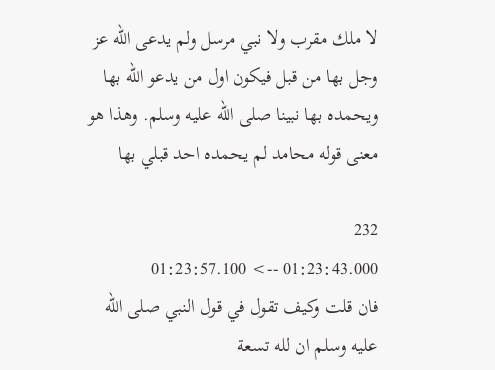لا ملك مقرب ولا نبي مرسل ولم يدعى الله عز وجل بها من قبل فيكون اول من يدعو الله بها ويحمده بها نبينا صلى الله عليه وسلم. وهذا هو معنى قوله محامد لم يحمده احد قبلي بها

232
01:23:43.000 --> 01:23:57.100
فان قلت وكيف تقول في قول النبي صلى الله عليه وسلم ان لله تسعة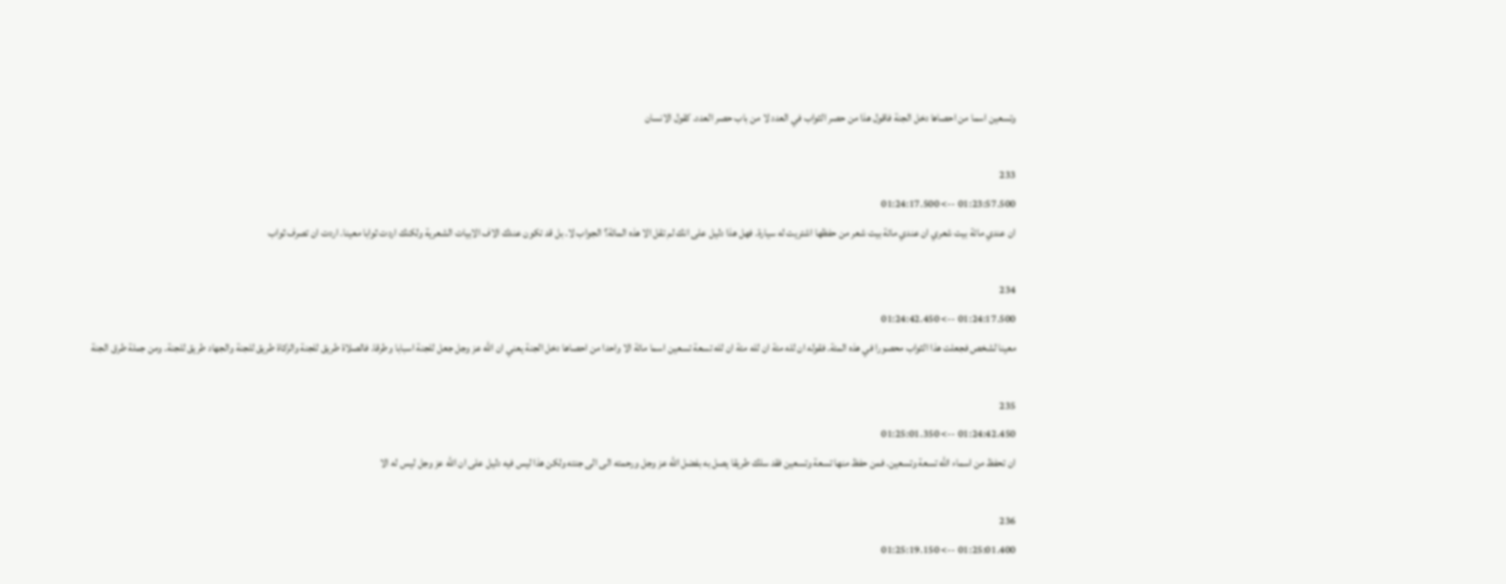وتسعين اسما من احصاها دخل الجنة فاقول هذا من حصر الثواب في العدد لا من باب حصر العدد. كقول الانسان

233
01:23:57.500 --> 01:24:17.500
ان عندي مائة بيت شعري ان عندي مائة بيت شعر من حفظها اشتريت له سيارة. فهل هذا دليل على انك لم تقل الا هذه المائة؟ الجواب لا. بل قد تكون عندك الاف الابيات الشعرية ولكنك اردت ثوابا معينا. اردت ان تصرف ثواب

234
01:24:17.500 --> 01:24:42.450
معينا لشخص فجعلت هذا الثواب محصورا في هذه المئة. فقوله ان لله مئة ان لله مئة ان لله تسعة تسعين اسما مائة الا واحدا من احصاها دخل الجنة يعني ان الله عز وجل جعل للجنة اسبابا وطرقا. فالصلاة طريق للجنة والزكاة طريق للجنة والجهاد طريق للجنة. ومن جملة طرق الجنة

235
01:24:42.450 --> 01:25:01.350
ان تحفظ من اسماء الله تسعة وتسعين. فمن حفظ منها تسعة وتسعين فقد سلك طريقا يصل به بفضل الله عز وجل ورحمته الى الى جنته ولكن هذا ليس فيه دليل على ان الله عز وجل ليس له الا

236
01:25:01.400 --> 01:25:19.150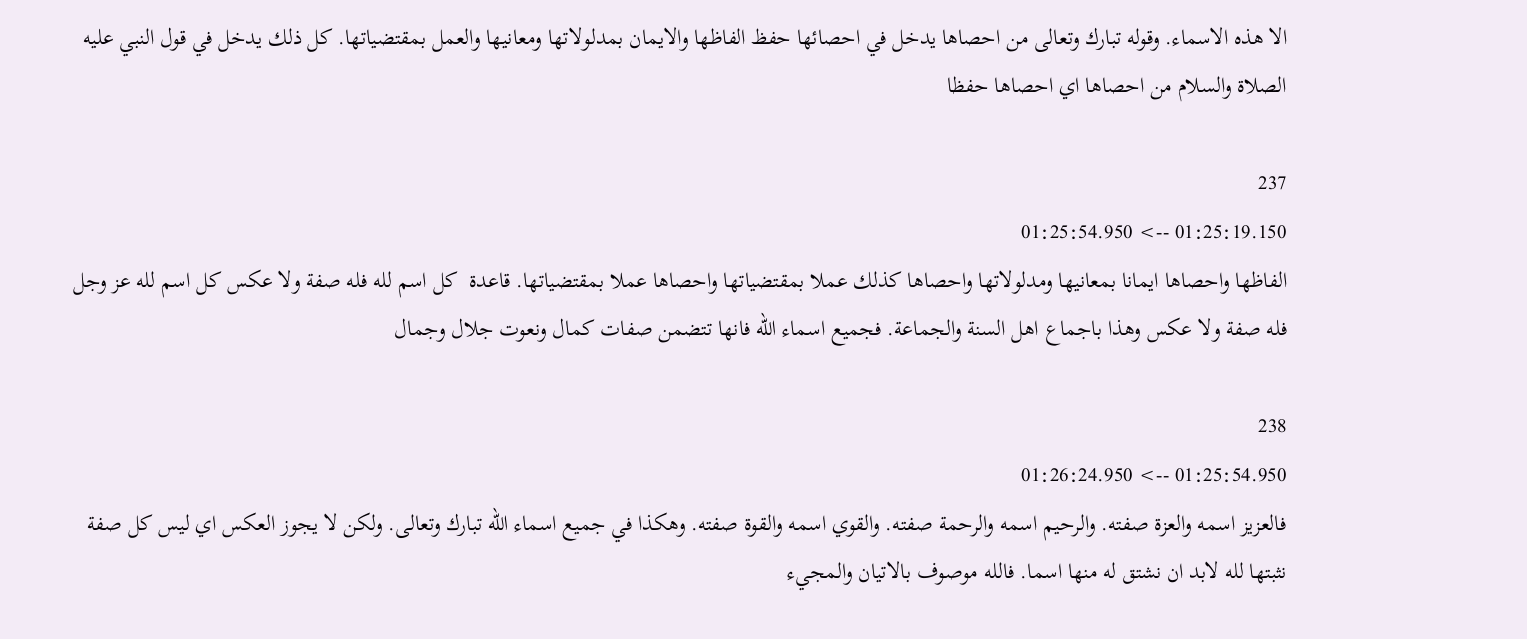الا هذه الاسماء. وقوله تبارك وتعالى من احصاها يدخل في احصائها حفظ الفاظها والايمان بمدلولاتها ومعانيها والعمل بمقتضياتها. كل ذلك يدخل في قول النبي عليه الصلاة والسلام من احصاها اي احصاها حفظا

237
01:25:19.150 --> 01:25:54.950
الفاظها واحصاها ايمانا بمعانيها ومدلولاتها واحصاها كذلك عملا بمقتضياتها واحصاها عملا بمقتضياتها. قاعدة  كل اسم لله فله صفة ولا عكس كل اسم لله عز وجل فله صفة ولا عكس وهذا باجماع اهل السنة والجماعة. فجميع اسماء الله فانها تتضمن صفات كمال ونعوت جلال وجمال

238
01:25:54.950 --> 01:26:24.950
فالعزيز اسمه والعزة صفته. والرحيم اسمه والرحمة صفته. والقوي اسمه والقوة صفته. وهكذا في جميع اسماء الله تبارك وتعالى. ولكن لا يجوز العكس اي ليس كل صفة نثبتها لله لابد ان نشتق له منها اسما. فالله موصوف بالاتيان والمجيء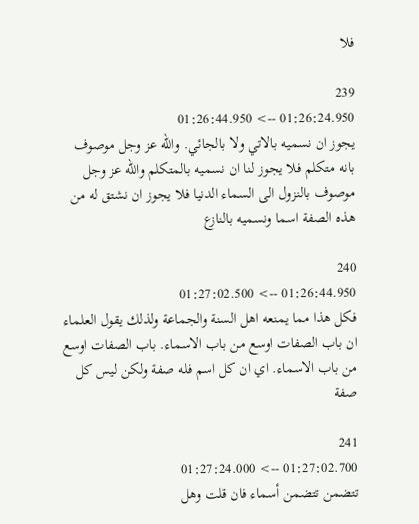فلا

239
01:26:24.950 --> 01:26:44.950
يجوز ان نسميه بالاتي ولا بالجائي. والله عز وجل موصوف بانه متكلم فلا يجوز لنا ان نسميه بالمتكلم والله عز وجل موصوف بالنزول الى السماء الدنيا فلا يجوز ان نشتق له من هذه الصفة اسما ونسميه بالنازع

240
01:26:44.950 --> 01:27:02.500
فكل هذا مما يمنعه اهل السنة والجماعة ولذلك يقول العلماء ان باب الصفات اوسع من باب الاسماء. باب الصفات اوسع من باب الاسماء. اي ان كل اسم فله صفة ولكن ليس كل صفة

241
01:27:02.700 --> 01:27:24.000
تتضمن تتضمن أسماء فان قلت وهل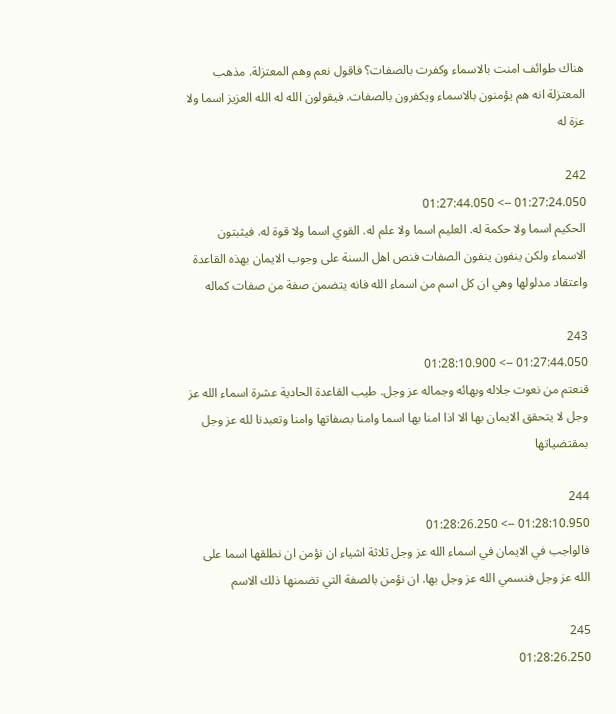هناك طوائف امنت بالاسماء وكفرت بالصفات؟ فاقول نعم وهم المعتزلة. مذهب المعتزلة انه هم يؤمنون بالاسماء ويكفرون بالصفات. فيقولون الله له الله العزيز اسما ولا عزة له

242
01:27:24.050 --> 01:27:44.050
الحكيم اسما ولا حكمة له. العليم اسما ولا علم له. القوي اسما ولا قوة له. فيثبتون الاسماء ولكن ينفون ينفون الصفات فنص اهل السنة على وجوب الايمان بهذه القاعدة واعتقاد مدلولها وهي ان كل اسم من اسماء الله فانه يتضمن صفة من صفات كماله

243
01:27:44.050 --> 01:28:10.900
قنعتم من نعوت جلاله وبهائه وجماله عز وجل. طيب القاعدة الحادية عشرة اسماء الله عز وجل لا يتحقق الايمان بها الا اذا امنا بها اسما وامنا بصفاتها وامنا وتعبدنا لله عز وجل بمقتضياتها

244
01:28:10.950 --> 01:28:26.250
فالواجب في الايمان في اسماء الله عز وجل ثلاثة اشياء ان نؤمن ان نطلقها اسما على الله عز وجل فنسمي الله عز وجل بها. ان نؤمن بالصفة التي تضمنها ذلك الاسم

245
01:28:26.250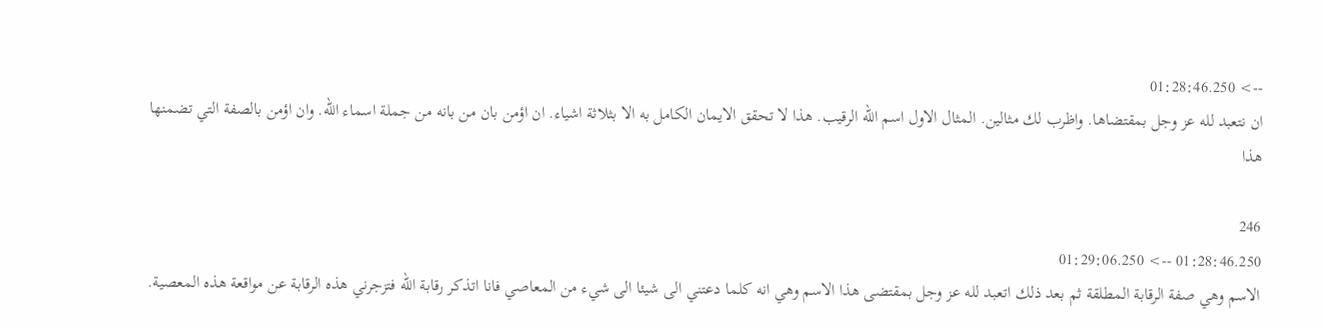--> 01:28:46.250
ان نتعبد لله عز وجل بمقتضاها. واظرب لك مثالين. المثال الاول اسم الله الرقيب. هذا لا تحقق الايمان الكامل به الا بثلاثة اشياء. ان اؤمن بان من بانه من جملة اسماء الله. وان اؤمن بالصفة التي تضمنها هذا

246
01:28:46.250 --> 01:29:06.250
الاسم وهي صفة الرقابة المطلقة ثم بعد ذلك اتعبد لله عز وجل بمقتضى هذا الاسم وهي انه كلما دعتني الى شيئا الى شيء من المعاصي فانا اتذكر رقابة الله فتزجرني هذه الرقابة عن مواقعة هذه المعصية.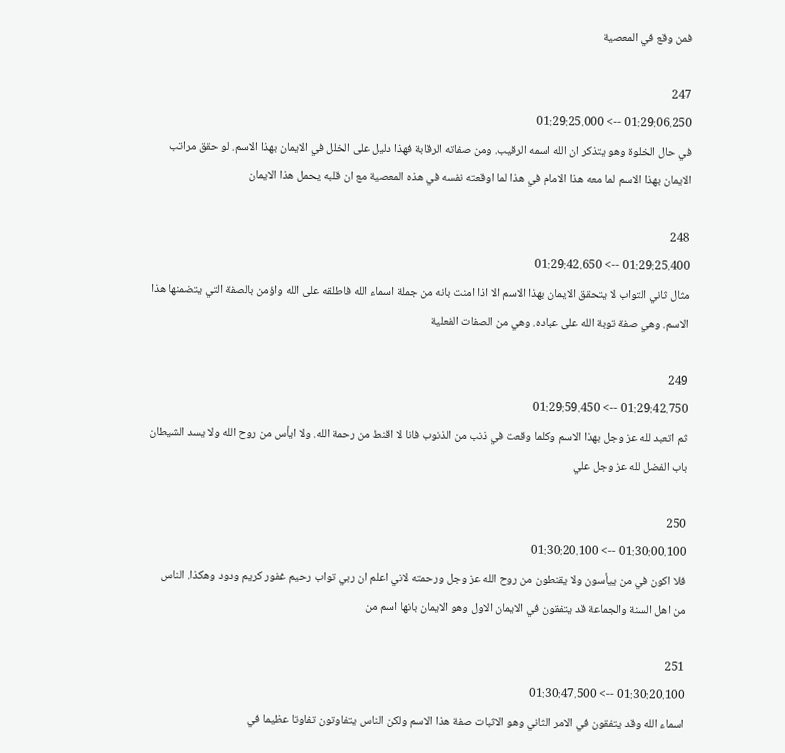فمن وقع في المعصية

247
01:29:06.250 --> 01:29:25.000
في حال الخلوة وهو يتذكر ان الله اسمه الرقيب. ومن صفاته الرقابة فهذا دليل على الخلل في الايمان بهذا الاسم. لو حقق مراتب الايمان بهذا الاسم لما معه هذا الامام في هذا لما اوقعته نفسه في هذه المعصية مع ان قلبه يحمل هذا الايمان

248
01:29:25.400 --> 01:29:42.650
مثال ثاني التواب لا يتحقق الايمان بهذا الاسم الا اذا امنت بانه من جملة اسماء الله فاطلقه على الله واؤمن بالصفة التي يتضمنها هذا الاسم. وهي صفة توبة الله على عباده. وهي من الصفات الفعلية

249
01:29:42.750 --> 01:29:59.450
ثم اتعبد لله عز وجل بهذا الاسم وكلما وقعت في ذنب من الذنوب فانا لا اقنط من رحمة الله. ولا ايأس من روح الله ولا يسد الشيطان باب الفضل لله عز وجل علي

250
01:30:00.100 --> 01:30:20.100
فلا اكون في من ييأسون ولا يقنطون من روح الله عز وجل ورحمته لاني اعلم ان ربي تواب رحيم غفور كريم ودود وهكذا. الناس من اهل السنة والجماعة قد يتفقون في الايمان الاول وهو الايمان بانها اسم من

251
01:30:20.100 --> 01:30:47.500
اسماء الله وقد يتفقون في الامر الثاني وهو الاثبات صفة هذا الاسم ولكن الناس يتفاوتون تفاوتا عظيما في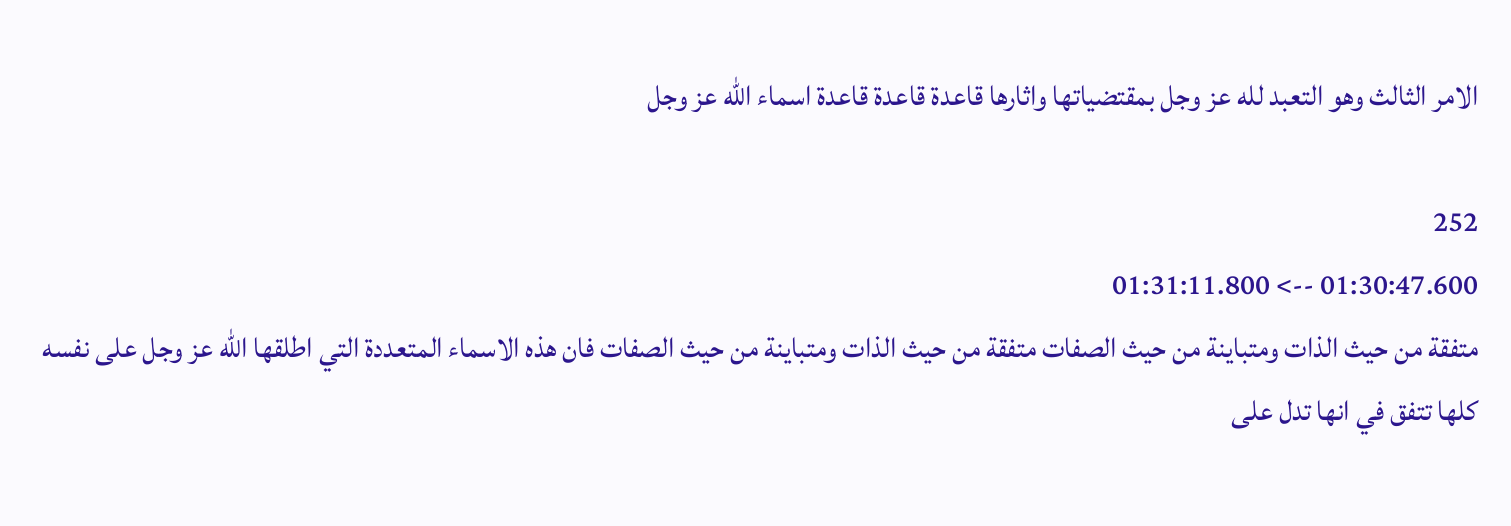الامر الثالث وهو التعبد لله عز وجل بمقتضياتها واثارها قاعدة قاعدة قاعدة اسماء الله عز وجل

252
01:30:47.600 --> 01:31:11.800
متفقة من حيث الذات ومتباينة من حيث الصفات متفقة من حيث الذات ومتباينة من حيث الصفات فان هذه الاسماء المتعددة التي اطلقها الله عز وجل على نفسه كلها تتفق في انها تدل على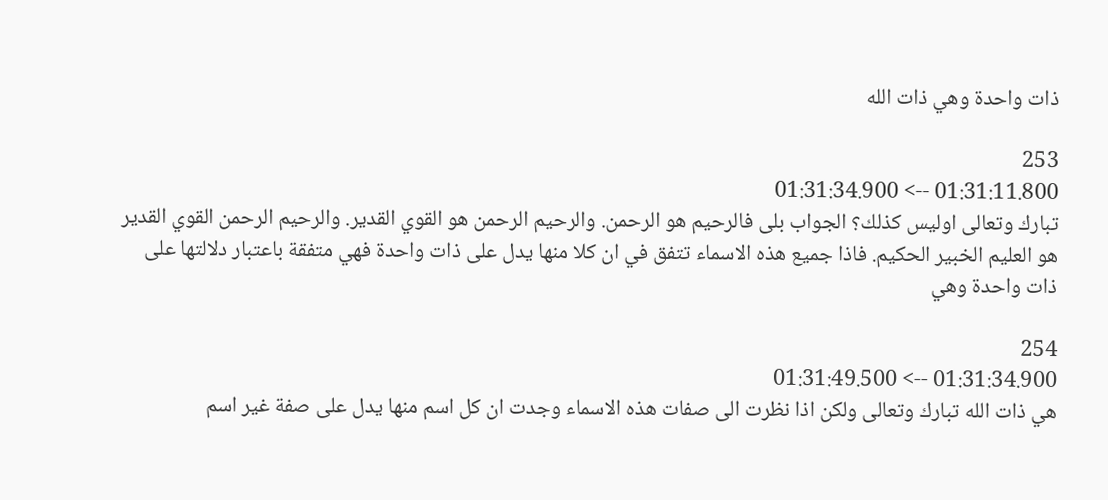ذات واحدة وهي ذات الله

253
01:31:11.800 --> 01:31:34.900
تبارك وتعالى اوليس كذلك؟ الجواب بلى فالرحيم هو الرحمن. والرحيم الرحمن هو القوي القدير. والرحيم الرحمن القوي القدير هو العليم الخبير الحكيم. فاذا جميع هذه الاسماء تتفق في ان كلا منها يدل على ذات واحدة فهي متفقة باعتبار دلالتها على ذات واحدة وهي

254
01:31:34.900 --> 01:31:49.500
هي ذات الله تبارك وتعالى ولكن اذا نظرت الى صفات هذه الاسماء وجدت ان كل اسم منها يدل على صفة غير اسم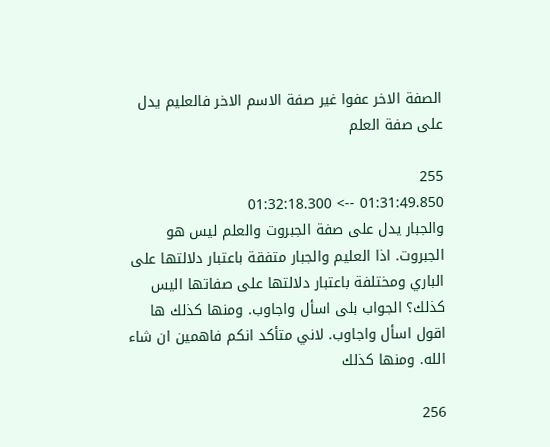الصفة الاخر عفوا غير صفة الاسم الاخر فالعليم يدل على صفة العلم

255
01:31:49.850 --> 01:32:18.300
والجبار يدل على صفة الجبروت والعلم ليس هو الجبروت. اذا العليم والجبار متفقة باعتبار دلالتها على الباري ومختلفة باعتبار دلالتها على صفاتها اليس كذلك؟ الجواب بلى اسأل واجاوب. ومنها كذلك ها اقول اسأل واجاوب. لاني متأكد انكم فاهمين ان شاء الله. ومنها كذلك

256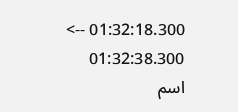01:32:18.300 --> 01:32:38.300
اسم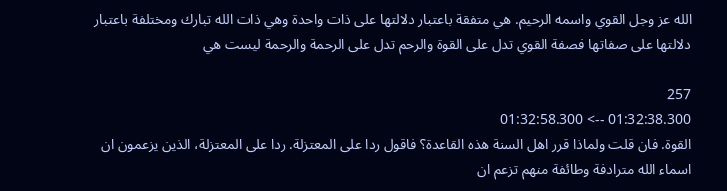الله عز وجل القوي واسمه الرحيم. هي متفقة باعتبار دلالتها على ذات واحدة وهي ذات الله تبارك ومختلفة باعتبار دلالتها على صفاتها فصفة القوي تدل على القوة والرحم تدل على الرحمة والرحمة ليست هي

257
01:32:38.300 --> 01:32:58.300
القوة. فان قلت ولماذا قرر اهل السنة هذه القاعدة؟ فاقول ردا على المعتزلة. ردا على المعتزلة، الذين يزعمون ان اسماء الله مترادفة وطائفة منهم تزعم ان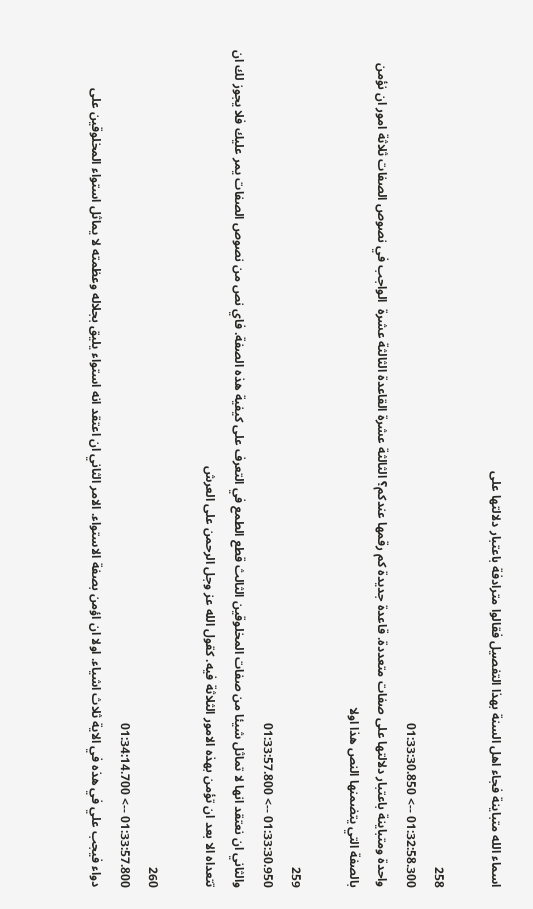اسماء الله متباينة فجاء اهل السنة بهذا التفصيل فقالوا مترادفة باعتبار دلالتها على

258
01:32:58.300 --> 01:33:30.850
واحدة ومتباينة باعتبار دلالتها على صفات متعددة. قاعدة جديدة كم رقمها عندكم؟ الثالثة عشرة القاعدة الثالثة عشرة  الواجب في نصوص الصفات ثلاثة امور ان نؤمن بالصفة التي يتضمنها النص هذا اولا

259
01:33:30.950 --> 01:33:57.800
والثاني ان نعتقد انها لا تماثل شيئا من صفات المخلوقين الثالث قطع الطمع في التعرف على كيفية هذه الصفة. فاي نص من نصوص الصفات يمر عليك فلا يجوز لك ان تتعداه الا بعد ان تؤمن بهذه الامور الثلاثة فيه. كقول الله عز وجل الرحمن على العرش

260
01:33:57.800 --> 01:34:14.700
دواء فيجب علي في هذه في الاية ثلاث اشياء. اولا ان اؤمن بصفة الاستواء. الامر الثاني ان اعتقد انه استواء يليق بجلاله وعظمته لا يماثل استواء المخلوقين على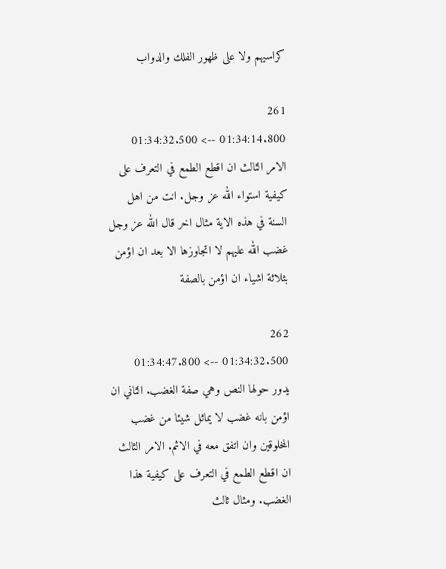كراسيهم ولا على ظهور الفلك والدواب

261
01:34:14.800 --> 01:34:32.500
الامر الثالث ان اقطع الطمع في التعرف على كيفية استواء الله عز وجل. انت من اهل السنة في هذه الاية مثال اخر قال الله عز وجل غضب الله عليهم لا اتجاوزها الا بعد ان اؤمن بثلاثة اشياء ان اؤمن بالصفة

262
01:34:32.500 --> 01:34:47.800
يدور حولها النص وهي صفة الغضب. الثاني ان اؤمن بانه غضب لا يماثل شيئا من غضب المخلوقين وان اتفق معه في الاثم. الامر الثالث ان اقطع الطمع في التعرف على كيفية هذا الغضب. ومثال ثالث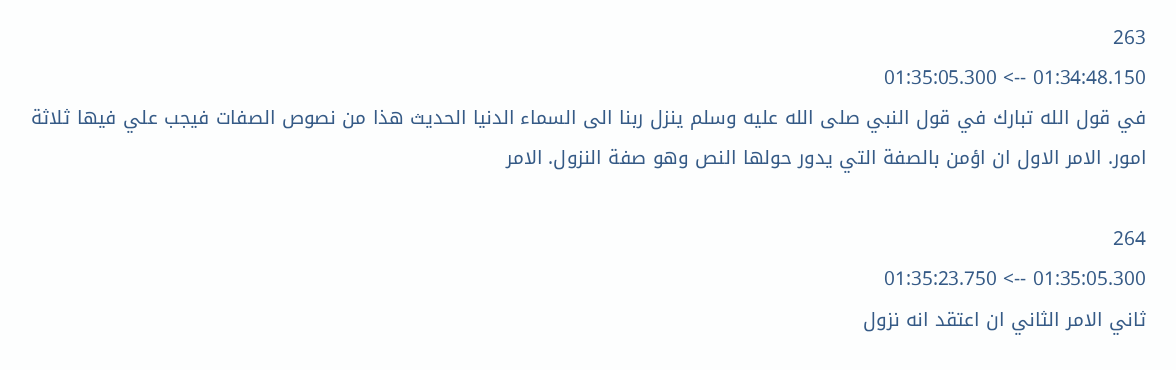263
01:34:48.150 --> 01:35:05.300
في قول الله تبارك في قول النبي صلى الله عليه وسلم ينزل ربنا الى السماء الدنيا الحديث هذا من نصوص الصفات فيجب علي فيها ثلاثة امور. الامر الاول ان اؤمن بالصفة التي يدور حولها النص وهو صفة النزول. الامر

264
01:35:05.300 --> 01:35:23.750
ثاني الامر الثاني ان اعتقد انه نزول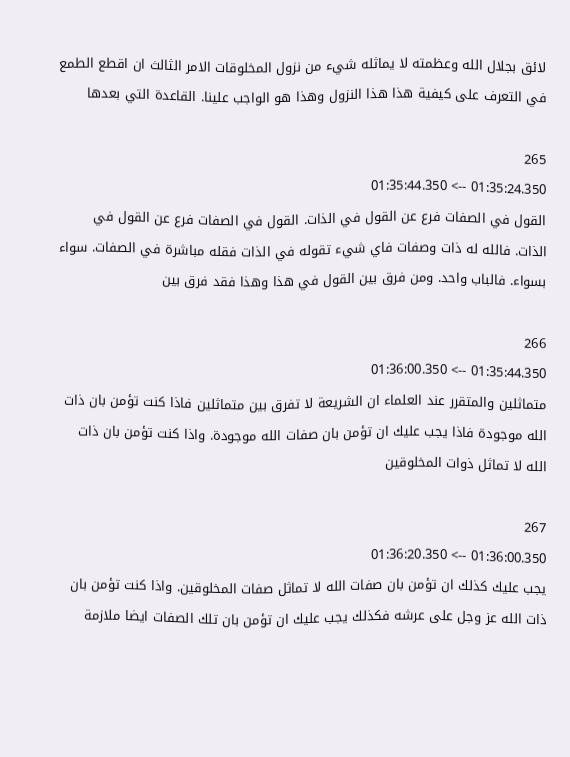لائق بجلال الله وعظمته لا يماثله شيء من نزول المخلوقات الامر الثالث ان اقطع الطمع في التعرف على كيفية هذا هذا النزول وهذا هو الواجب علينا. القاعدة التي بعدها

265
01:35:24.350 --> 01:35:44.350
القول في الصفات فرع عن القول في الذات. القول في الصفات فرع عن القول في الذات. فالله له ذات وصفات فاي شيء تقوله في الذات فقله مباشرة في الصفات. سواء بسواء. فالباب واحد. ومن فرق بين القول في هذا وهذا فقد فرق بين

266
01:35:44.350 --> 01:36:00.350
متماثلين والمتقرر عند العلماء ان الشريعة لا تفرق بين متماثلين فاذا كنت تؤمن بان ذات الله موجودة فاذا يجب عليك ان تؤمن بان صفات الله موجودة. واذا كنت تؤمن بان ذات الله لا تماثل ذوات المخلوقين

267
01:36:00.350 --> 01:36:20.350
يجب عليك كذلك ان تؤمن بان صفات الله لا تماثل صفات المخلوقين. واذا كنت تؤمن بان ذات الله عز وجل على عرشه فكذلك يجب عليك ان تؤمن بان تلك الصفات ايضا ملازمة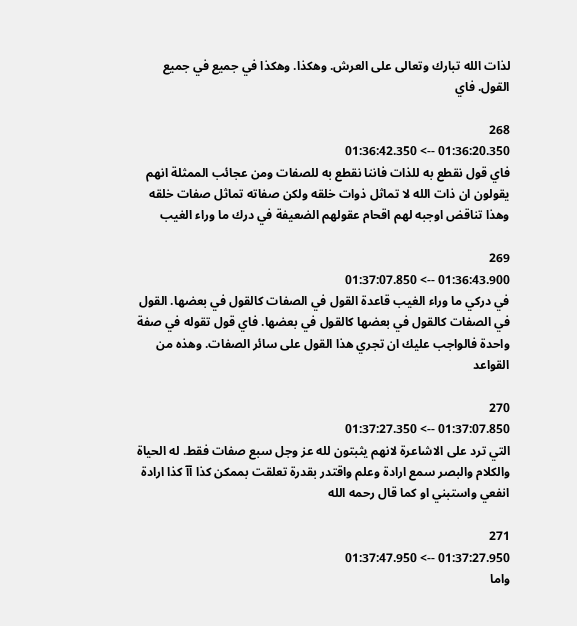لذات الله تبارك وتعالى على العرش. وهكذا. وهكذا في جميع في جميع القول. فاي

268
01:36:20.350 --> 01:36:42.350
فاي قول نقطع به للذات فاننا نقطع به للصفات ومن عجائب الممثلة انهم يقولون ان ذات الله لا تماثل ذوات خلقه ولكن صفاته تماثل صفات خلقه وهذا تناقض اوجبه لهم اقحام عقولهم الضعيفة في درك ما وراء الغيب

269
01:36:43.900 --> 01:37:07.850
في دركي ما وراء الغيب قاعدة القول في الصفات كالقول في بعضها. القول في الصفات كالقول في بعضها كالقول في بعضها. فاي قول تقوله في صفة واحدة فالواجب عليك ان تجري هذا القول على سائر الصفات. وهذه من القواعد

270
01:37:07.850 --> 01:37:27.350
التي ترد على الاشاعرة لانهم يثبتون لله عز وجل سبع صفات فقط. له الحياة والكلام والبصر سمع ارادة وعلم واقتدر بقدرة تعلقت بممكن كذا آآ كذا ارادة انفعي واستبني او كما قال رحمه الله

271
01:37:27.950 --> 01:37:47.950
واما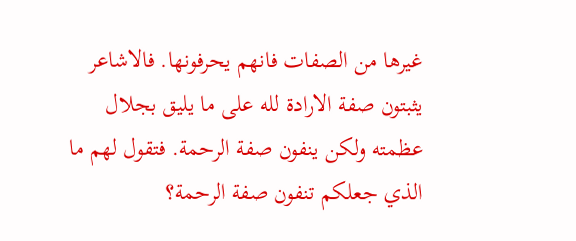غيرها من الصفات فانهم يحرفونها. فالاشاعر يثبتون صفة الارادة لله على ما يليق بجلال عظمته ولكن ينفون صفة الرحمة. فتقول لهم ما الذي جعلكم تنفون صفة الرحمة؟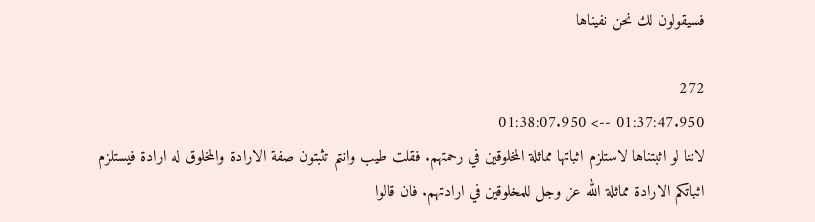فسيقولون لك نحن نفيناها

272
01:37:47.950 --> 01:38:07.950
لاننا لو اثبتناها لاستلزم اثباتها مماثلة المخلوقين في رحمتهم. فقلت طيب وانتم تثبتون صفة الارادة والمخلوق له ارادة فيستلزم اثباتكم الارادة مماثلة الله عز وجل للمخلوقين في ارادتهم. فان قالوا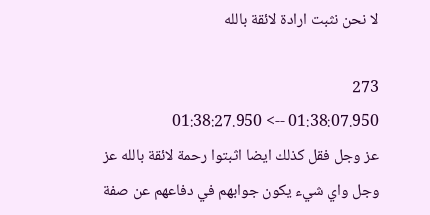لا نحن نثبت ارادة لائقة بالله

273
01:38:07.950 --> 01:38:27.950
عز وجل فقل كذلك ايضا اثبتوا رحمة لائقة بالله عز وجل واي شيء يكون جوابهم في دفاعهم عن صفة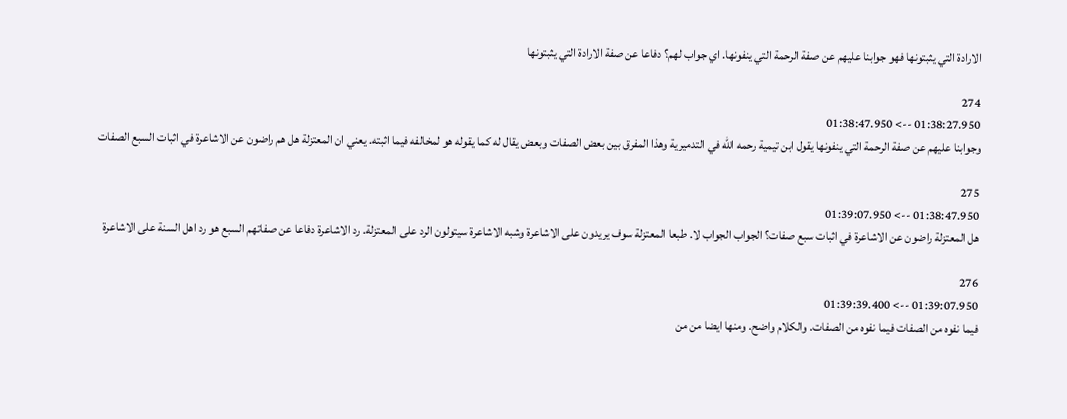الارادة التي يثبتونها فهو جوابنا عليهم عن صفة الرحمة التي ينفونها. اي جواب لهم؟ دفاعا عن صفة الارادة التي يثبتونها

274
01:38:27.950 --> 01:38:47.950
وجوابنا عليهم عن صفة الرحمة التي ينفونها يقول ابن تيمية رحمه الله في التدميرية وهذا المفرق بين بعض الصفات وبعض يقال له كما يقوله هو لمخالفه فيما اثبته. يعني ان المعتزلة هل هم راضون عن الاشاعرة في اثبات السبع الصفات

275
01:38:47.950 --> 01:39:07.950
هل المعتزلة راضون عن الاشاعرة في اثبات سبع صفات؟ الجواب الجواب لا. طبعا المعتزلة سوف يريدون على الاشاعرة وشبه الاشاعرة سيتولون الرد على المعتزلة. رد الاشاعرة دفاعا عن صفاتهم السبع هو رد اهل السنة على الاشاعرة

276
01:39:07.950 --> 01:39:39.400
فيما نفوه من الصفات فيما نفوه من الصفات. والكلام واضح. ومنها ايضا من من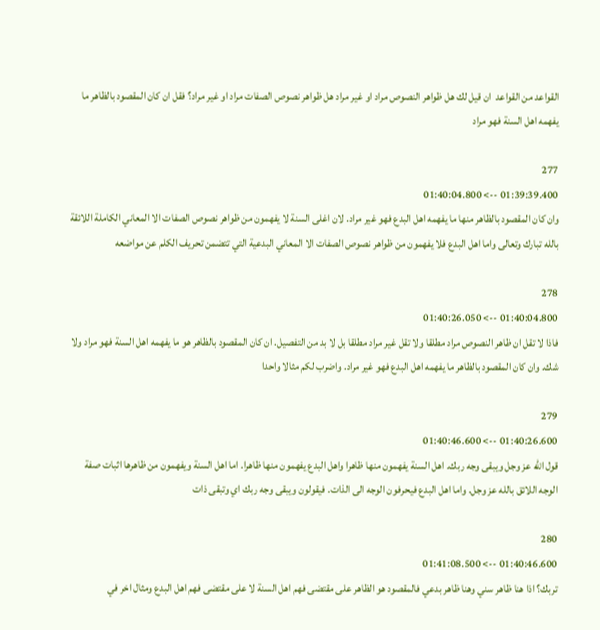القواعد من القواعد  ان قيل لك هل ظواهر النصوص مراد او غير مراد هل ظواهر نصوص الصفات مراد او غير مراد؟ فقل ان كان المقصود بالظاهر ما يفهمه اهل السنة فهو مراد

277
01:39:39.400 --> 01:40:04.800
وان كان المقصود بالظاهر منها ما يفهمه اهل البدع فهو غير مراد. لان اغلى السنة لا يفهمون من ظواهر نصوص الصفات الا المعاني الكاملة اللائقة بالله تبارك وتعالى واما اهل البدع فلا يفهمون من ظواهر نصوص الصفات الا المعاني البدعية التي تتضمن تحريف الكلم عن مواضعه

278
01:40:04.800 --> 01:40:26.050
فاذا لا تقل ان ظاهر النصوص مراد مطلقا ولا تقل غير مراد مطلقا بل لا بد من التفصيل. ان كان المقصود بالظاهر هو ما يفهمه اهل السنة فهو مراد ولا شك. وان كان المقصود بالظاهر ما يفهمه اهل البدع فهو غير مراد. واضرب لكم مثالا واحدا

279
01:40:26.600 --> 01:40:46.600
قول الله عز وجل ويبقى وجه ربك. اهل السنة يفهمون منها ظاهرا واهل البدع يفهمون منها ظاهرا. اما اهل السنة ويفهمون من ظاهرها اثبات صفة الوجه اللائق بالله عز وجل. واما اهل البدع فيحرفون الوجه الى الذات. فيقولون ويبقى وجه ربك اي وتبقى ذات

280
01:40:46.600 --> 01:41:08.500
تربك؟ اذا هنا ظاهر سني وهنا ظاهر بدعي فالمقصود هو الظاهر على مقتضى فهم اهل السنة لا على مقتضى فهم اهل البدع ومثال اخر في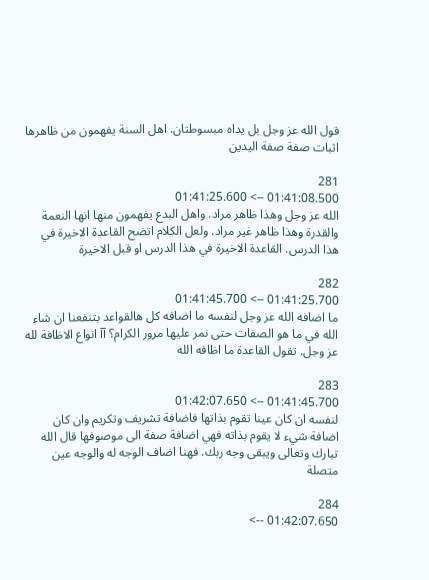قول الله عز وجل بل يداه مبسوطتان. اهل السنة يفهمون من ظاهرها اثبات صفة صفة اليدين

281
01:41:08.500 --> 01:41:25.600
الله عز وجل وهذا ظاهر مراد. واهل البدع يفهمون منها انها النعمة والقدرة وهذا ظاهر غير مراد. ولعل الكلام اتضح القاعدة الاخيرة في هذا الدرس. القاعدة الاخيرة في هذا الدرس او قبل الاخيرة

282
01:41:25.700 --> 01:41:45.700
ما اضافه الله عز وجل لنفسه ما اضافه كل هالقواعد بتنفعنا ان شاء الله في ما هو الصفات حتى نمر عليها مرور الكرام؟ آآ انواع الاظافة لله عز وجل. تقول القاعدة ما اظافه الله

283
01:41:45.700 --> 01:42:07.650
لنفسه ان كان عينا تقوم بذاتها فاضافة تشريف وتكريم وان كان اضافة شيء لا يقوم بذاته فهي اضافة صفة الى موصوفها قال الله تبارك وتعالى ويبقى وجه ربك. فهنا اضاف الوجه له والوجه عين متصلة

284
01:42:07.650 -->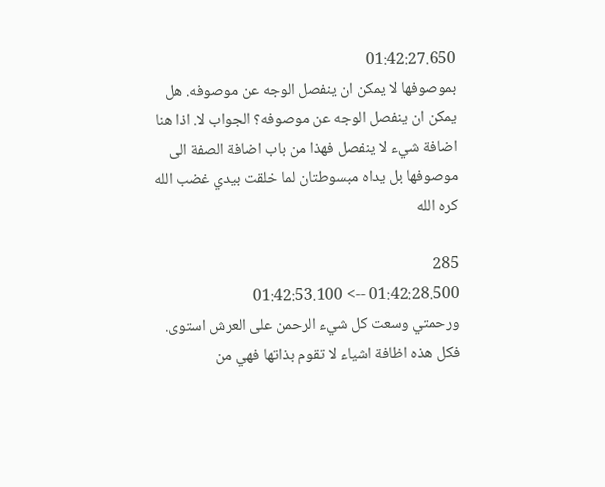01:42:27.650
بموصوفها لا يمكن ان ينفصل الوجه عن موصوفه. هل يمكن ان ينفصل الوجه عن موصوفه؟ الجواب لا. اذا هنا اضافة شيء لا ينفصل فهذا من باب اضافة الصفة الى موصوفها بل يداه مبسوطتان لما خلقت بيدي غضب الله كره الله

285
01:42:28.500 --> 01:42:53.100
ورحمتي وسعت كل شيء الرحمن على العرش استوى. فكل هذه اظافة اشياء لا تقوم بذاتها فهي من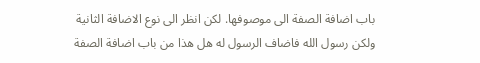باب اضافة الصفة الى موصوفها. لكن انظر الى نوع الاضافة الثانية ولكن رسول الله فاضاف الرسول له هل هذا من باب اضافة الصفة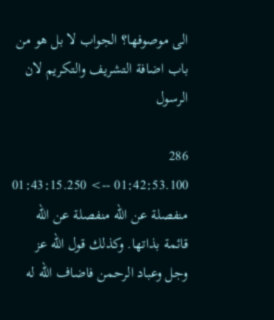الى موصوفها؟ الجواب لا بل هو من باب اضافة التشريف والتكريم لان الرسول

286
01:42:53.100 --> 01:43:15.250
منفصلة عن الله منفصلة عن الله قائمة بذاتها. وكذلك قول الله عز وجل وعباد الرحمن فاضاف الله له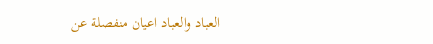العباد والعباد اعيان منفصلة عن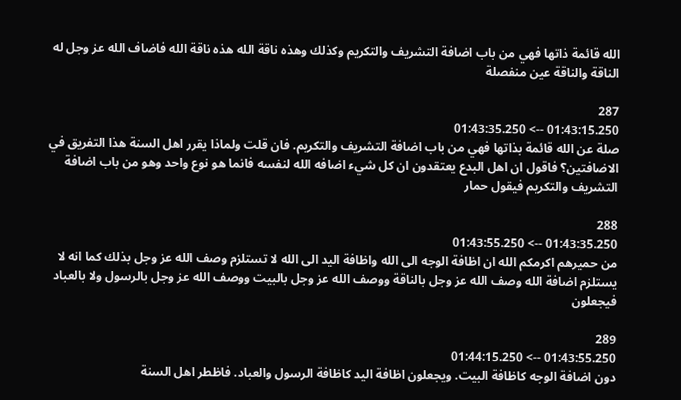الله قائمة ذاتها فهي من باب اضافة التشريف والتكريم وكذلك وهذه ناقة الله هذه ناقة الله فاضاف الله عز وجل له الناقة والناقة عين منفصلة

287
01:43:15.250 --> 01:43:35.250
صلة عن الله قائمة بذاتها فهي من باب اضافة التشريف والتكريم. فان قلت ولماذا يقرر اهل السنة هذا التفريق في الاضافتين؟ فاقول ان اهل البدع يعتقدون ان كل شيء اضافه الله لنفسه فانما هو نوع واحد وهو من باب اضافة التشريف والتكريم فيقول حمار

288
01:43:35.250 --> 01:43:55.250
من حميرهم اكرمكم الله ان اظافة الوجه الى الله واظافة اليد الى الله لا تستلزم وصف الله عز وجل بذلك كما انه لا يستلزم اضافة الله وصف الله عز وجل بالناقة ووصف الله عز وجل بالبيت ووصف الله عز وجل بالرسول ولا بالعباد فيجعلون

289
01:43:55.250 --> 01:44:15.250
دون اضافة الوجه كاظافة البيت. ويجعلون اظافة اليد كاظافة الرسول والعباد. فاظطر اهل السنة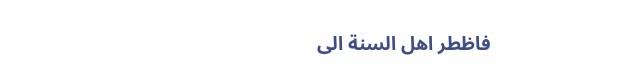فاظطر اهل السنة الى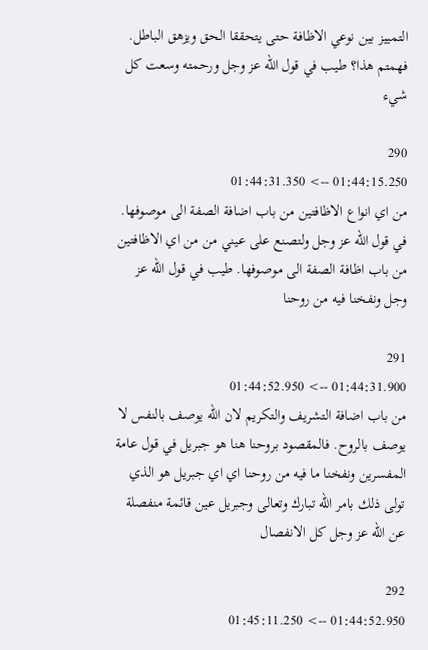التمييز بين نوعي الاظافة حتى يتحققا الحق ويزهق الباطل. فهمتم هذا؟ طيب في قول الله عز وجل ورحمته وسعت كل شيء

290
01:44:15.250 --> 01:44:31.350
من اي انواع الاظافتين من باب اضافة الصفة الى موصوفها. في قول الله عز وجل ولتصنع على عيني من من اي الاظافتين من باب اظافة الصفة الى موصوفها. طيب في قول الله عز وجل ونفخنا فيه من روحنا

291
01:44:31.900 --> 01:44:52.950
من باب اضافة التشريف والتكريم لان الله يوصف بالنفس لا يوصف بالروح. فالمقصود بروحنا هنا هو جبريل في قول عامة المفسرين ونفخنا ما فيه من روحنا اي اي جبريل هو الذي تولى ذلك بامر الله تبارك وتعالى وجبريل عين قائمة منفصلة عن الله عز وجل كل الانفصال

292
01:44:52.950 --> 01:45:11.250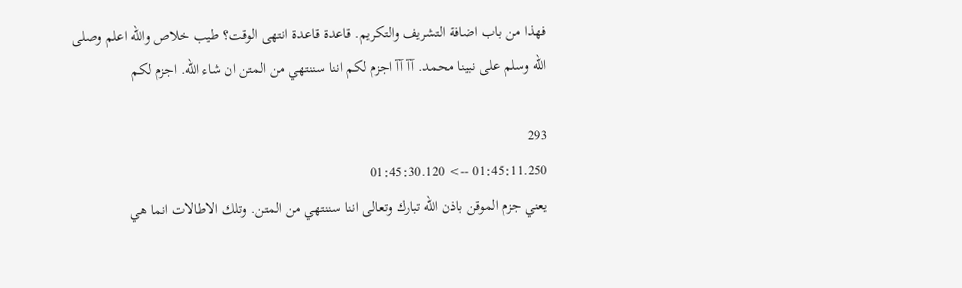فهذا من باب اضافة التشريف والتكريم. قاعدة قاعدة انتهى الوقت؟ طيب خلاص والله اعلم وصلى الله وسلم على نبينا محمد. آآ آآ اجزم لكم اننا سننتهي من المتن ان شاء الله. اجزم لكم

293
01:45:11.250 --> 01:45:30.120
يعني جزم الموقن باذن الله تبارك وتعالى اننا سننتهي من المتن. وتلك الاطالات انما هي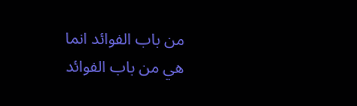من باب الفوائد انما هي من باب الفوائد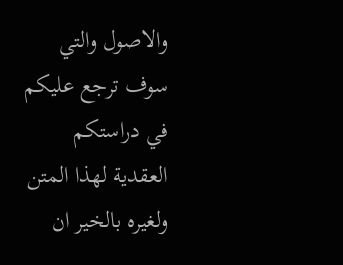والاصول والتي سوف ترجع عليكم في دراستكم العقدية لهذا المتن ولغيره بالخير ان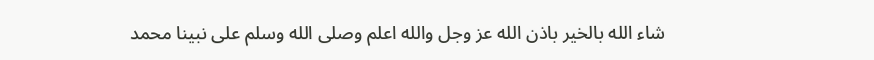شاء الله بالخير باذن الله عز وجل والله اعلم وصلى الله وسلم على نبينا محمد